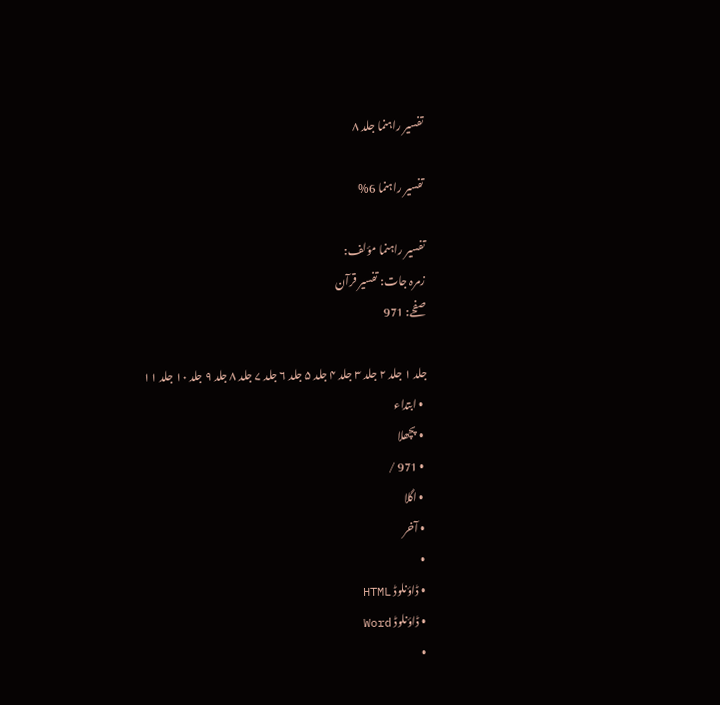تفسير راہنما جلد ۸

تفسير راہنما 6%

تفسير راہنما مؤلف:
زمرہ جات: تفسیر قرآن
صفحے: 971

جلد ۱ جلد ۲ جلد ۳ جلد ۴ جلد ۵ جلد ۶ جلد ۷ جلد ۸ جلد ۹ جلد ۱۰ جلد ۱۱
  • ابتداء
  • پچھلا
  • 971 /
  • اگلا
  • آخر
  •
  • ڈاؤنلوڈ HTML
  • ڈاؤنلوڈ Word
  •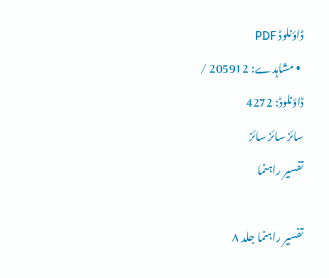ڈاؤنلوڈ PDF
  • مشاہدے: 205912 / ڈاؤنلوڈ: 4272
سائز سائز سائز
تفسير راہنما

تفسير راہنما جلد ۸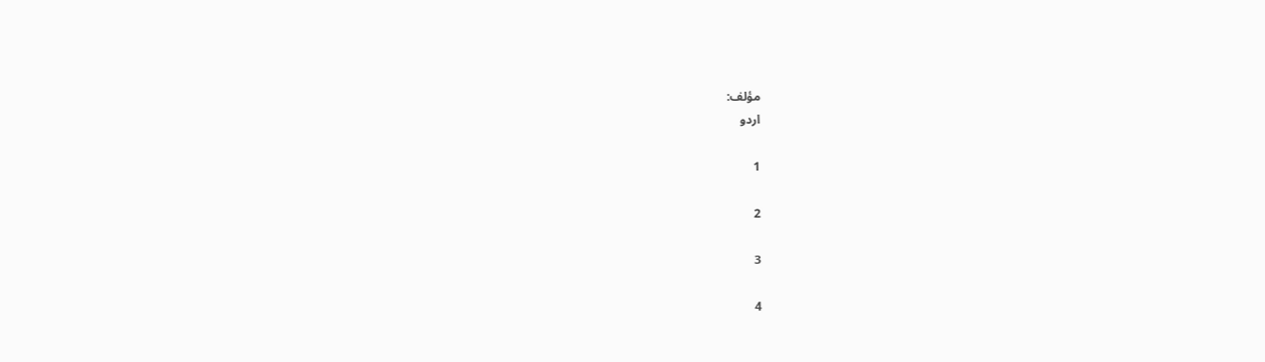مؤلف:
اردو

1

2

3

4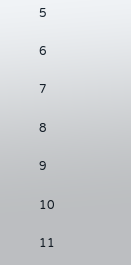5

6

7

8

9

10

11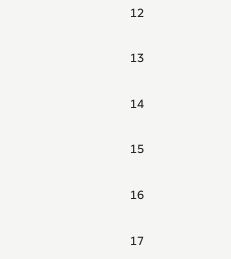12

13

14

15

16

17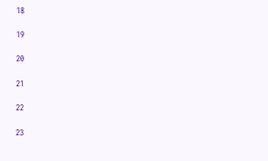18

19

20

21

22

23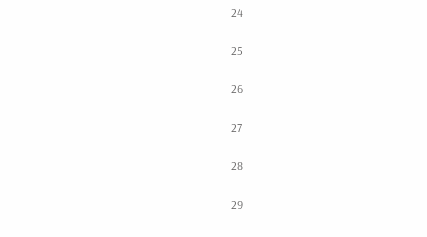24

25

26

27

28

29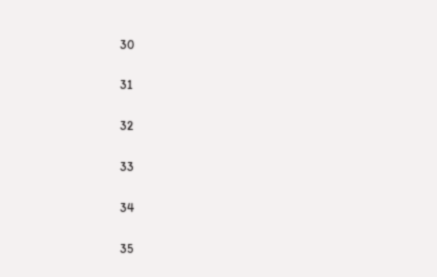30

31

32

33

34

35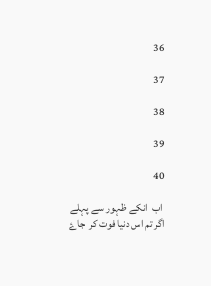36

37

38

39

40

 اب  انکے ظہور سے پہلے اگر تم اس دنیا فوت کر  جاۓ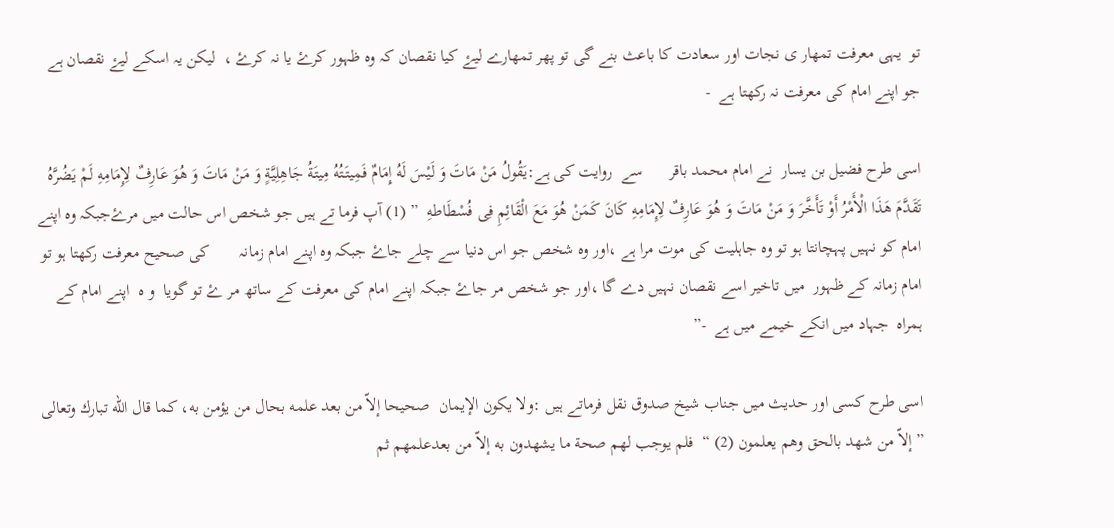تو  یہی معرفت تمھار ی نجات اور سعادت کا باعث بنے گی تو پھر تمھارے لیۓ کیا نقصان کہ وہ ظہور کرۓ یا نہ کرۓ ،  لیکن یہ اسکے لیۓ نقصان ہے جو اپنے امام کی معرفت نہ رکھتا ہے  -

اسی طرح فضیل بن یسار  نے امام محمد باقر      سے  روایت کی ہے:يَقُولُ مَنْ مَاتَ وَ لَيْسَ لَهُ إِمَامٌ فَمِیتَتُهُ مِیتَةُ جَاهِلِيَّةٍ وَ مَنْ مَاتَ وَ هُوَ عَارِفٌ لِإِمَامِهِ لَمْ يَضُرَّهُ تَقَدَّمَ هَذَا الْأَمْرُ أَوْ تَأَخَّرَ وَ مَنْ مَاتَ وَ هُوَ عَارِفٌ لِإِمَامِهِ كَانَ كَمَنْ هُوَ مَعَ الْقَائِمِ فِی فُسْطَاطهِ  ” (1) آپ فرما تے ہیں جو شخص اس حالت میں مرۓجبکہ وہ اپنے امام کو نہیں پہچانتا ہو تو وہ جاہلیت کی موت مرا ہے ،اور وہ شخص جو اس دنیا سے چلے جاۓ جبکہ وہ اپنے امام زمانہ       کی صحیح معرفت رکھتا ہو تو  امام زمانہ کے ظہور  میں تاخیر اسے نقصان نہیں دے گا ،اور جو شخص مر جاۓ جبکہ اپنے امام کی معرفت کے ساتھ مر ۓ تو گویا  و ہ  اپنے امام کے ہمراہ  جہاد میں انکے خیمے میں ہے  -”

اسی طرح کسی اور حدیث میں جناب شیخ صدوق نقل فرماتے ہیں :ولا یکون الإیمان  صحیحا إلاّ من بعد علمه بحال من یؤمن به، كما قال اللّه تبارك وتعالی ” إلاّ من شهد بالحق وهم یعلمون (2) “  فلم یوجب لهم صحة ما یشهدون به إلاّ من بعدعلمهم ثم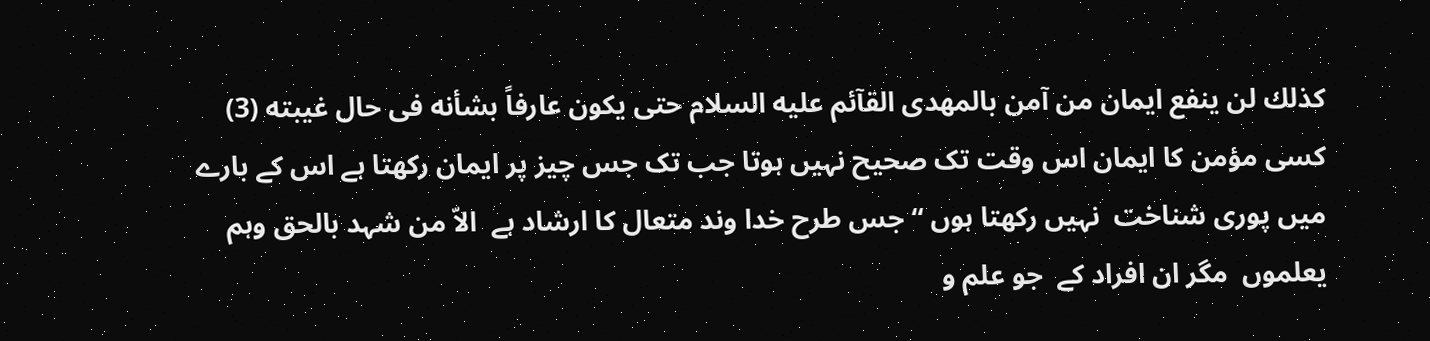كذلك لن ینفع ایمان من آمن بالمهدی القآئم علیه السلام حتی یكون عارفاً بشأنه فی حال غیبته (3) کسی مؤمن کا ایمان اس وقت تک صحیح نہیں ہوتا جب تک جس چیز پر ایمان رکھتا ہے اس کے بارے میں پوری شناخت  نہیں رکھتا ہوں “جس طرح خدا وند متعال کا ارشاد ہے  الاّ من شہد بالحق وہم یعلموں  مگر ان افراد کے  جو علم و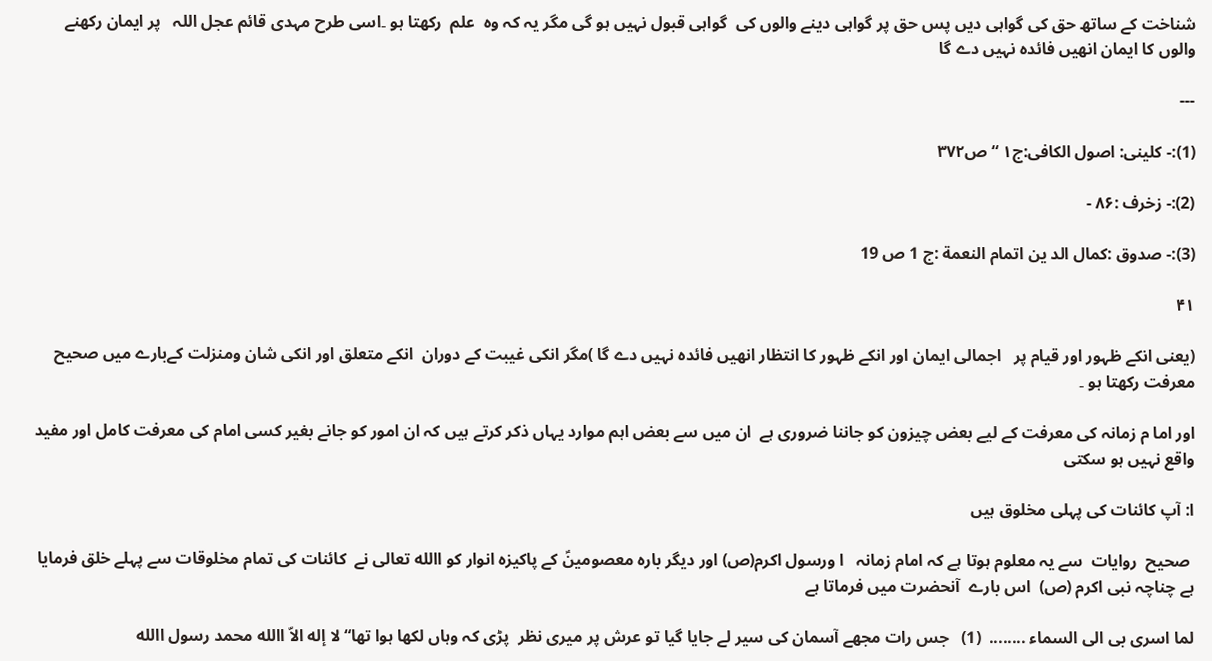شناخت کے ساتھ حق کی گواہی دیں پس حق پر گواہی دینے والوں کی  گواہی قبول نہیں ہو گی مگر یہ کہ وہ  علم  رکھتا ہو ۔اسی طرح مہدی قائم عجل اللہ   پر ایمان رکھنے والوں کا ایمان انھیں فائدہ نہیں دے گا

---

(1):- کلینی: اصول الکافی:ج۱ “ص۳۷۲

(2):- زخرف :۸۶ -

(3):- صدوق :کمال الد ین اتمام النعمة :ج 1 ص 19

۴۱

(یعنی انکے ظہور اور قیام پر   اجمالی ایمان اور انکے ظہور کا انتظار انھیں فائدہ نہیں دے گا )مگر انکی غیبت کے دوران  انکے متعلق اور انکی شان ومنزلت کےبارے میں صحیح معرفت رکھتا ہو ۔

اور اما م زمانہ کی معرفت کے لیے بعض چیزون کو جاننا ضروری ہے  ان میں سے بعض اہم موارد یہاں ذکر کرتے ہیں کہ ان امور کو جانے بغیر کسی امام کی معرفت کامل اور مفید واقع نہیں ہو سکتی

ا: آپ کائنات کی پہلی مخلوق ہیں

 صحیح  روایات  سے یہ معلوم ہوتا ہے کہ امام زمانہ   ا ورسول اکرم(ص) اور دیگر بارہ معصومینؑ کے پاکیزہ انوار کو االله تعالی نے  کائنات کی تمام مخلوقات سے پہلے خلق فرمایا ہے چناچہ نبی اکرم (ص)  اس بارے  آنحضرت میں فرماتا ہے

لما اسری بی الی السماء ........  (1)   جس رات مجھے آسمان کی سیر لے جایا گیا تو عرش پر میری نظر  پڑی کہ وہاں لکھا ہوا تھا“لا إله الاّ االله محمد رسول االله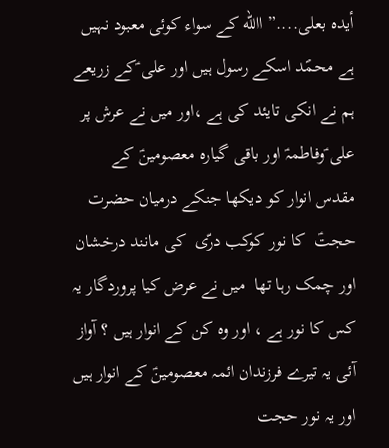أیده بعلی....” االله کے سواء کوئی معبود نہیں ہے محمؐد اسکے رسول ہیں اور علی ؑکے زریعے ہم نے انکی تایئد کی ہے ،اور میں نے عرش پر علی ؑوفاطمہؑ اور باقی گیارہ معصومینؑ کے  مقدس انوار کو دیکھا جنکے درمیان حضرت حجتؑ  کا نور کوکب درّی  کی مانند درخشان اور چمک رہا تھا  میں نے عرض کیا پروردگار یہ کس کا نور ہے ، اور وہ کن کے انوار ہیں ؟ آواز آئی یہ تیرے فرزندان ائمہ معصومینؑ کے انوار ہیں اور یہ نور حجت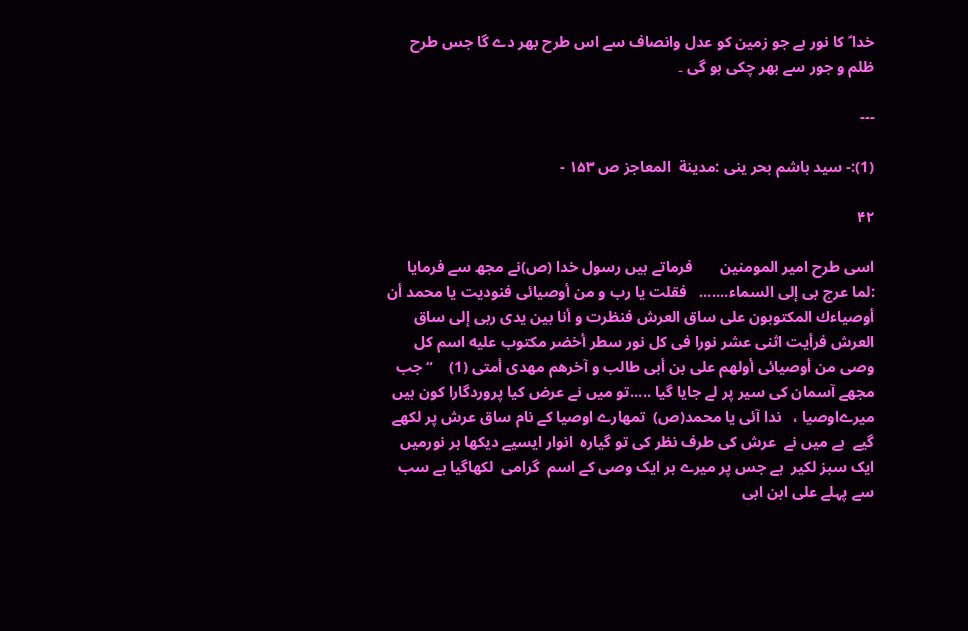خدا ؑ کا نور ہے جو زمین کو عدل وانصاف سے اس طرح بھر دے گا جس طرح ظلم و جور سے بھر چکی ہو گی ۔

---

(1):- سید ہاشم بحر ینی :مدینة  المعاجز ص ۱۵۳ -

۴۲

اسی طرح امیر المومنین       فرماتے ہیں رسول خدا (ص)نے مجھ سے فرمایا :لما عرج بی إلی السماء.......   فقلت یا رب و من أوصیائی فنودیت یا محمد أن أوصیاءك المكتوبون علی ساق العرش فنظرت و أنا بین یدی ربی إلی ساق العرش فرأیت اثنی عشر نورا فی كل نور سطر أخضر مكتوب علیه اسم كل وصی من أوصیائی أولهم علی بن أبی طالب و آخرهم مهدی أمتی (1)    “ جب مجھے آسمان کی سیر پر لے جایا گیا .....تو میں نے عرض کیا پروردگارا کون ہیں میرےاوصیا ،   ندا آئی یا محمد(ص)  تمھارے اوصیا کے نام ساق عرش پر لکھے گیے  ہے میں نے  عرش کی طرف نظر کی تو گیارہ  انوار ایسیے دیکھا ہر نورمیں ایک سبز لکیر  ہے جس پر میرے ہر ایک وصی کے اسم  گرامی  لکھاگیا ہے سب سے پہلے علی ابن ابی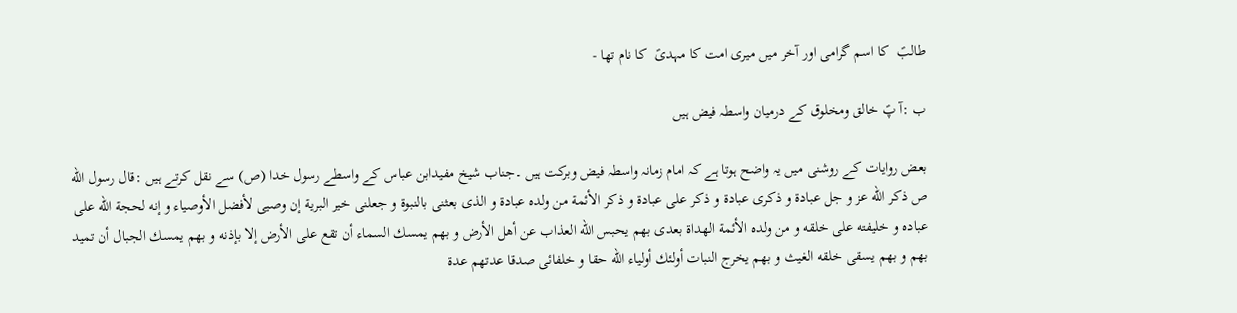طالبؑ  کا اسم گرامی اور آخر میں میری امت کا مہدیؑ  کا نام تھا -

ب :آ پؑ خالق ومخلوق کے درمیان واسطہ فیض ہیں

بعض روایات کے روشنی میں یہ واضح ہوتا ہے کہ امام زمانہ واسطہ فیض وبرکت ہیں ۔جناب شیخ مفیدابن عباس کے واسطے رسول خدا (ص) سے نقل کرتے ہیں :قال رسول الله ص ذكر الله عز و جل عبادة و ذكری عبادة و ذكر علی عبادة و ذكر الأئمة من ولده عبادة و الذی بعثنی بالنبوة و جعلنی خیر البریة إن وصیی لأفضل الأوصیاء و إنه لحجة الله علی عباده و خلیفته علی خلقه و من ولده الأئمة الهداة بعدی بهم یحبس الله العذاب عن أهل الأرض و بهم یمسك السماء أن تقع علی الأرض إلا بإذنه و بهم یمسك الجبال أن تمید بهم و بهم یسقی خلقه الغیث و بهم یخرج النبات أولئك أولیاء الله حقا و خلفائی صدقا عدتهم عدة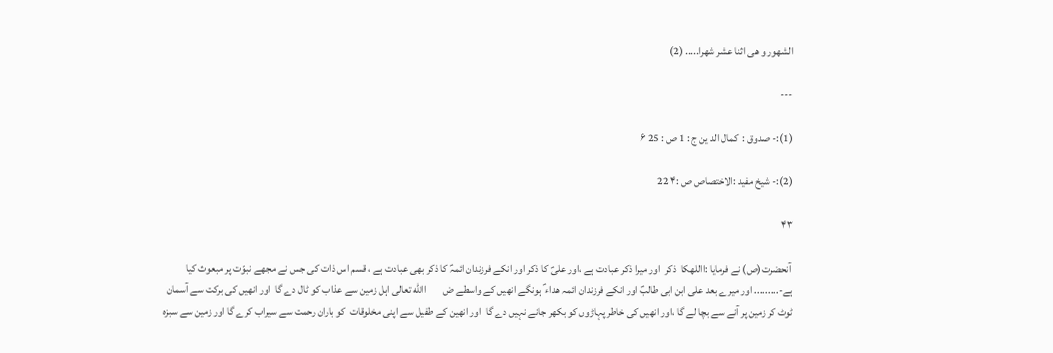الشهور و هی اثنا عشر شهرا..... (2)

---

(1):- صدوق :  کمال الد ین ج : 1 ص : 25 ۶

(2):- شیخ مفید :الاختصاص ص :۴ 22

۴۳

 آنحضرت(ص) نے فرمایا :االلهکا  ذکر  اور میرا ذکر عبادت ہے ،اور علیؑ کا ذکر اور انکے فرزندان ائمہؑ کا ذکر بھی عبادت ہے ، قسم اس ذات کی جس نے مجھے نبوّت پر مبعوث کیا  ہے-......... اور میرے بعد علی ابن ابی طالبؑ اور انکے فرزندان ائمہ ھداء ؑ ہونگے انھیں کے واسطے ض        االله تعالی اہل زمین سے عذاب کو ٹال دے گا  اور انھیں کی برکت سے آسمان  ٹوٹ کر زمین پر آنے سے بچا لے گا ،اور انھیں کی خاطر پہاڑوں کو بکھر جانے نہیں دے گا  اور انھین کے طفیل سے اپنی مخلوقات  کو باران رحمت سے سیراب کرے گا اور زمین سے سبزہ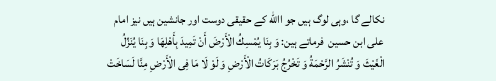نکالے گا ،وہی لوگ ہیں جو االله کے حقیقی دوست اور جانشین ہیں نیز امام علی ابن حسین  فرماتے ہین: وَ بِنَا يُمْسِكُ الْأَرْضَ أَنْ تَمِیدَ بِأَهْلِهَا وَ بِنَا يُنَزِّلُ الْغَيْثَ وَ تُنْشَرُ الرَّحْمَةُ وَ تَخْرُجُ بَرَكَاتُ الْأَرْضِ وَ لَوْ لَا مَا فِی الْأَرْضِ مِنَّا لَسَاخَتْ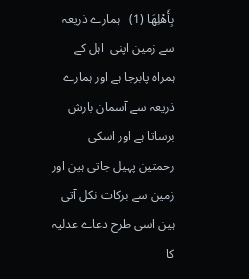بِأَهْلِهَا (1)   ہمارے ذریعہ سے زمین اپنی  اہل کے ہمراہ پابرجا ہے اور ہمارے ذریعہ سے آسمان بارش برساتا ہے اور اسکی رحمتین پہیل جاتی ہین اور زمین سے برکات نکل آتی ہین اسی طرح دعاے عدلیہ کا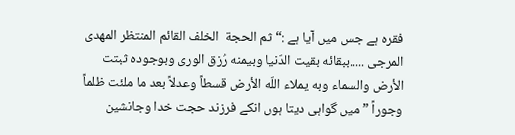فقرہ ہے جس میں آیا ہے :“ثم الحجة  الخلف القائم المنتظر المهدی المرجی .....ببقائه بقیت الدّنیا وبیمنه رُزق الوری وبوجوده ثبتت الأرض والسماء وبه یملاء اللّه الأرض قسطاً وعدلاً بعد ما ملئت ظلماً وجوراً ” میں گواہی دیتا ہوں انکے فرزند حجت خدا وجانشین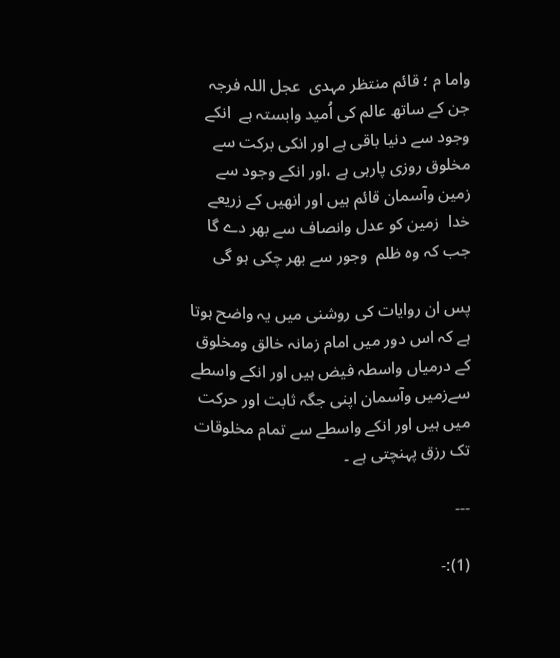واما م ؛ قائم منتظر مہدی  عجل اللہ فرجہ جن کے ساتھ عالم کی اُمید وابستہ ہے  انکے  وجود سے دنیا باقی ہے اور انکی برکت سے مخلوق روزی پارہی ہے ،اور انکے وجود سے زمین وآسمان قائم ہیں اور انھیں کے زریعے خدا  زمین کو عدل وانصاف سے بھر دے گا جب کہ وہ ظلم  وجور سے بھر چکی ہو گی

پس ان روایات کی روشنی میں یہ واضح ہوتا ہے کہ اس دور میں امام زمانہ خالق ومخلوق کے درمیاں واسطہ فیض ہیں اور انکے واسطے سےزمیں وآسمان اپنی جگہ ثابت اور حرکت میں ہیں اور انکے واسطے سے تمام مخلوقات تک رزق پہنچتی ہے ۔

---

(1):-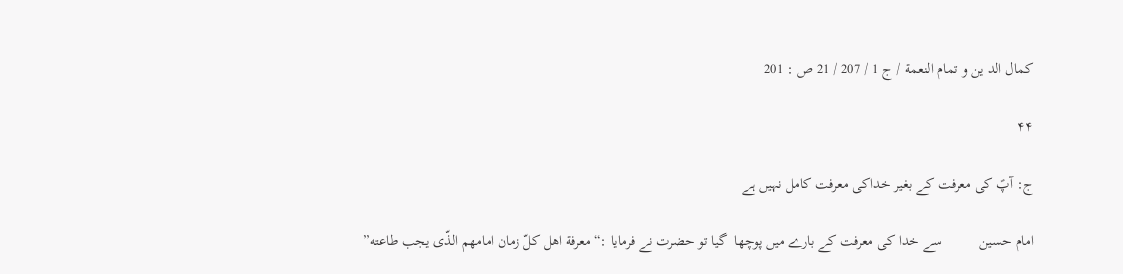کمال الد ین و تمام النعمة / ج 1 / 207 / 21 ص : 201

۴۴

ج: آپؑ کی معرفت کے بغیر خداکی معرفت کامل نہیں ہے

امام حسین          سے خدا کی معرفت کے بارے میں پوچھا  گیا تو حضرت نے فرمایا :“معرفة اهل كلّ زمان امامهم الذّی یجب طاعته”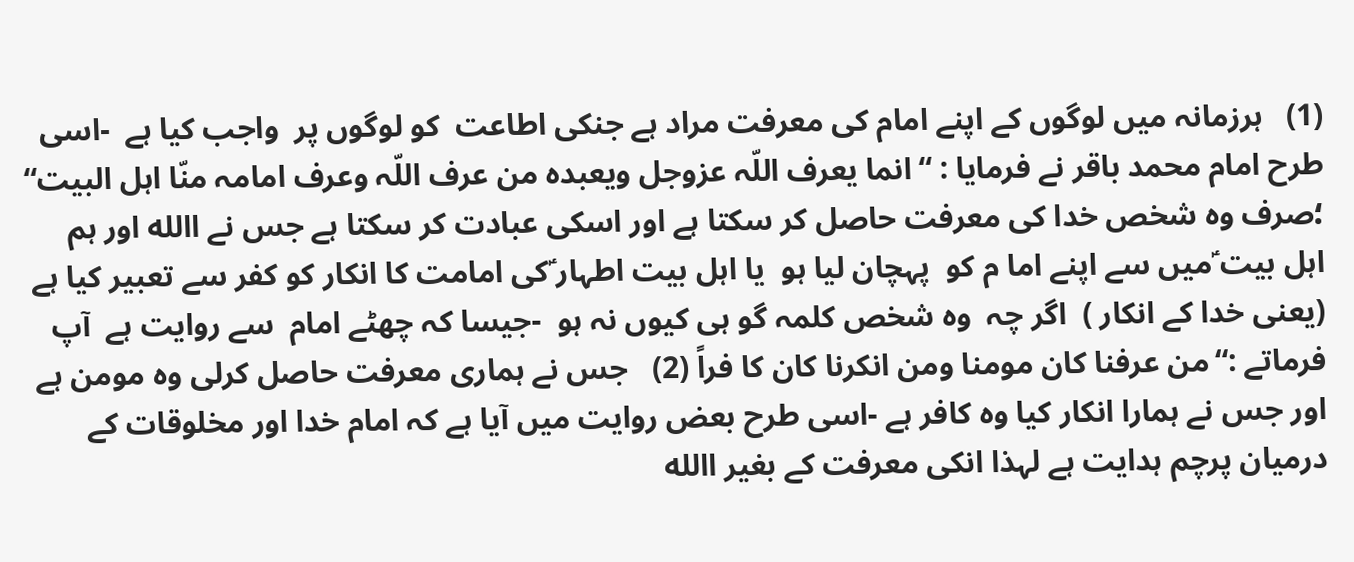(1)   ہرزمانہ میں لوگوں کے اپنے امام کی معرفت مراد ہے جنکی اطاعت  کو لوگوں پر  واجب کیا ہے  -اسی طرح امام محمد باقر نے فرمایا : “انما یعرف اللّہ عزوجل ویعبدہ من عرف اللّہ وعرف امامہ منّا اہل البیت“  ؛صرف وہ شخص خدا کی معرفت حاصل کر سکتا ہے اور اسکی عبادت کر سکتا ہے جس نے االله اور ہم اہل بیت ؑمیں سے اپنے اما م کو  پہچان لیا ہو  یا اہل بیت اطہار ؑکی امامت کا انکار کو کفر سے تعبیر کیا ہے (یعنی خدا کے انکار )  اگر چہ  وہ شخص کلمہ گو ہی کیوں نہ ہو  -جیسا کہ چھٹے امام  سے روایت ہے  آپ فرماتے :“من عرفنا كان مومنا ومن انكرنا كان كا فراً (2)   جس نے ہماری معرفت حاصل کرلی وہ مومن ہے اور جس نے ہمارا انکار کیا وہ کافر ہے -اسی طرح بعض روایت میں آیا ہے کہ امام خدا اور مخلوقات کے درمیان پرچم ہدایت ہے لہذا انکی معرفت کے بغیر االله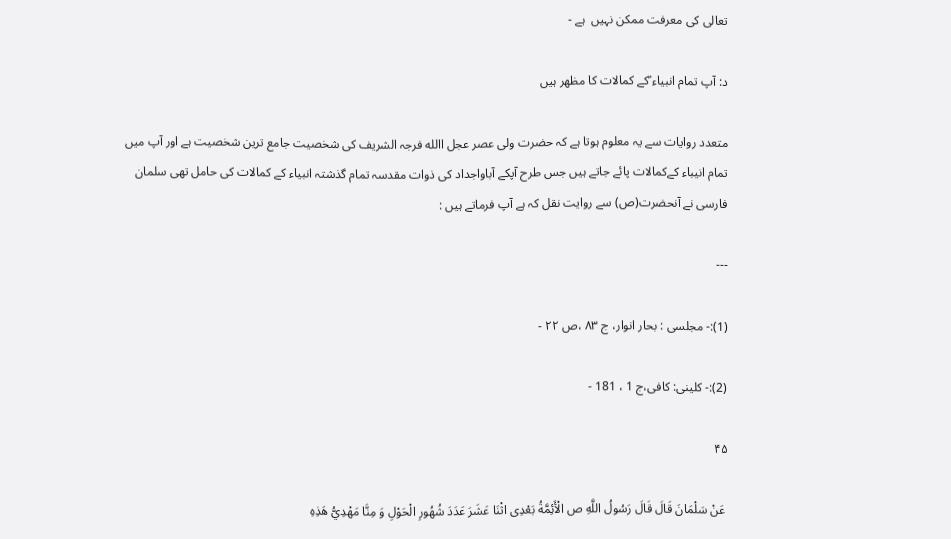تعالی کی معرفت ممکن نہیں  ہے -

د: آپ تمام انبیاء ؑکے کمالات کا مظھر ہیں

متعدد روایات سے یہ معلوم ہوتا ہے کہ حضرت ولی عصر عجل االله فرجہ الشریف کی شخصیت جامع ترین شخصیت ہے اور آپ میں تمام انیباء کےکمالات پائے جاتے ہیں جس طرح آپکے آباواجداد کی ذوات مقدسہ تمام گذشتہ انبیاء کے کمالات کی حامل تھی سلمان فارسی نے آنحضرت(ص) سے روایت نقل کہ ہے آپ فرماتے ہیں :

---

(1):- مجلسی : بحار انوار، ج ۸۳ ،ص ۲۲ -

(2):- کلینی: کافی،ج 1 ، 181 -

۴۵

 عَنْ سَلْمَانَ قَالَ قَالَ رَسُولُ اللَّهِ ص الْأَئِمَّةُ بَعْدِی اثْنَا عَشَرَ عَدَدَ شُهُورِ الْحَوْلِ وَ مِنَّا مَهْدِيُّ هَذِهِ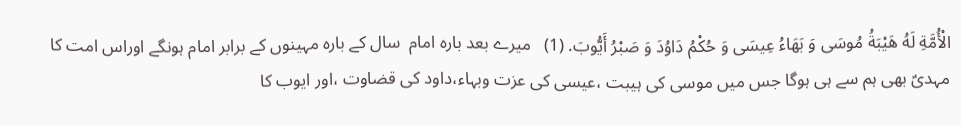الْأُمَّةِ لَهُ هَيْبَةُ مُوسَی وَ بَهَاءُ عِیسَی وَ حُكْمُ دَاوُدَ وَ صَبْرُ أَيُّوبَ. (1)   میرے بعد بارہ امام  سال کے بارہ مہینوں کے برابر امام ہونگے اوراس امت کا مہدیؑ بھی ہم سے ہی ہوگا جس میں موسی کی ہیبت ،عیسی کی عزت وبہاء،داود کی قضاوت ،اور ایوب کا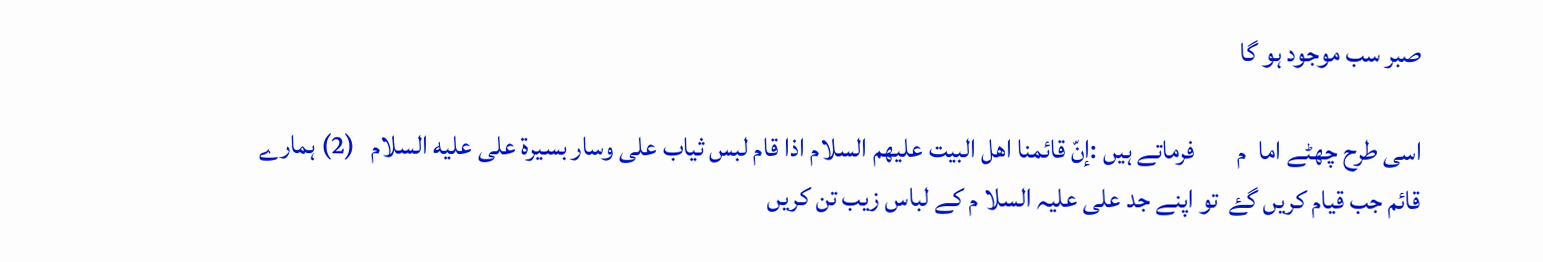صبر سب موجود ہو گا

اسی طرح چھٹے اما  م        فرماتے ہیں :إنّ قائمنا اهل البیت علیهم السلام اذا قام لبس ثیاب علی وسار بسیرة علی علیه السلام   (2) ہمارے قائم جب قیام کریں گۓ  تو اپنے جد علی علیہ السلا م کے لباس زیب تن کریں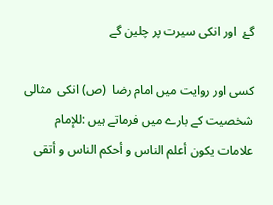گۓ  اور انکی سیرت پر چلین گے

کسی اور روایت میں امام رضا  (ص) انکی  مثالی شخصیت کے بارے میں فرماتے ہیں :للإمام علامات یكون أعلم الناس و أحكم الناس و أتقی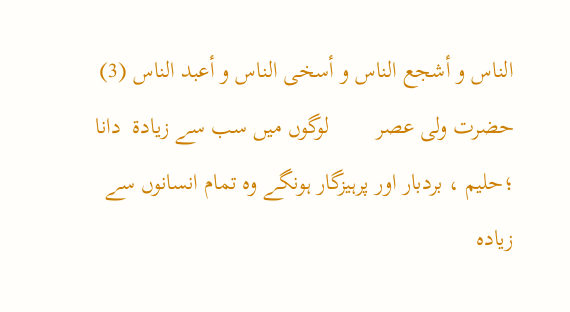الناس و أشجع الناس و أسخی الناس و أعبد الناس (3)   حضرت ولی عصر        لوگوں میں سب سے زیادۃ  دانا ؛حلیم ، بردبار اور پرہیزگار ہونگے وہ تمام انسانوں سے زیادہ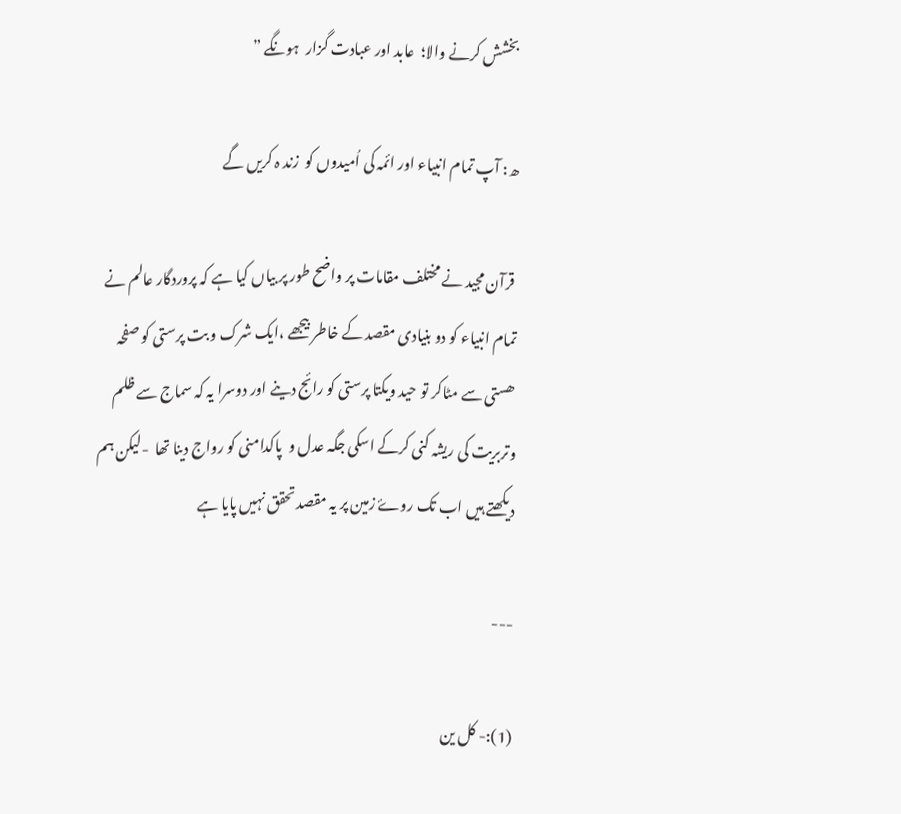بخشش کرنے والا؛  عابد اور عبادت گزار  ہونگے ”

ھ: آپ تمام انبیاء اور ائمہ کی اُمیدوں کو  زند ہ کریں گے

 قرآن مجید نے مختلف مقامات پر واضح طور پر بیاں کیا ہے کہ پروردگار عالم نے تمام انبیاء کو دو بنیادی مقصد کے خاطر بیجھے ،ایک شرک و بت پرستی کو صفحہ ھستی سے مٹاکر تو حید ویکتا پرستی کو رائج دینے اور دوسرا یہ کہ سماج سے ظلم وتربریت کی ریشہ کنی کرکے اسکی جگہ عدل و  پاکدامنی کو رواج دینا تھا  -لیکن ہم دیکھتے ہیں اب تک روۓ زمین پر یہ مقصد تحقق نہیں پایا ہے

---

(1):- کل ین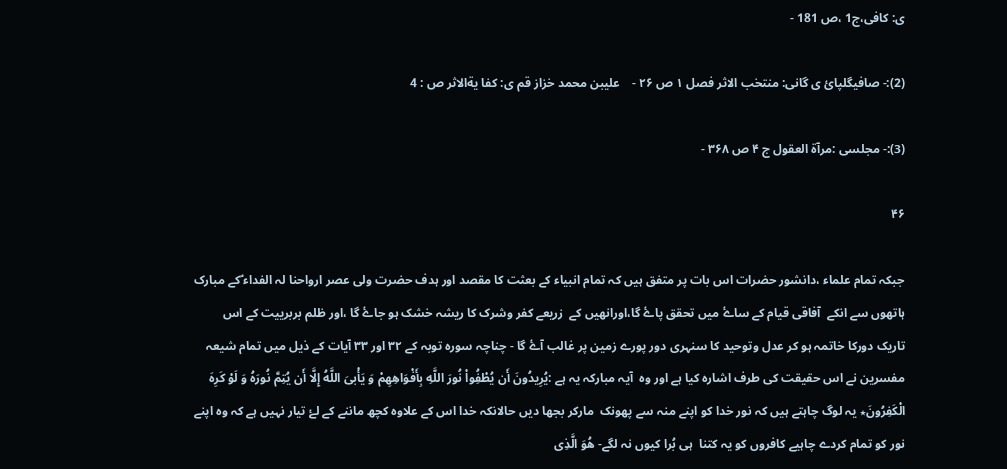ی: کافی،ج1 ،ص 181 -

(2):- صافیگلپائ ی گانی: منتخب الاثر فصل ۱ ص ۲۶ -    علیبن محمد خزاز قم ی: کفا یةالاثر ص : 4

(3):- مجلسی :مرآۃ العقول ج ۴ ص ۳۶۸ -

۴۶

جبکہ تمام علماء ،دانشور حضرات اس بات پر متفق ہیں کہ تمام انبیاء کے بعثت کا مقصد اور ہدف حضرت ولی عصر ارواحنا لہ الفداء ؑکے مبارک ہاتھوں سے انکے  آفاقی قیام کے ساۓ میں تحقق پاۓ گا،اورانھیں کے  زریعے کفر وشرک کا ریشہ خشک ہو جاۓ گا ،اور ظلم بربرییت کے اس  تاریک دورکا خاتمہ ہو کر عدل وتوحید کا سنہری دور پورے زمین پر غالب آۓ گا - چناچہ سورہ توبہ کے ۳۲ اور ۳۳ آیات کے ذیل میں تمام شیعہ مفسرین نے اس حقیقت کی طرف اشارہ کیا ہے اور وہ  آیہ مبارکہ یہ ہے :يُرِیدُونَ أَن يُطْفُِواْ نُورَ اللَّهِ بِأَفْوَاهِهِمْ وَ يَأْبىَ اللَّهُ إِلَّا أَن يُتِمَّ نُورَهُ وَ لَوْ كَرِهَ الْكَفِرُونَ٭ یہ لوگ چاہتے ہیں کہ نور خدا کو اپنے منہ سے پھونک  مارکر بجھا دیں حالانکہ خدا اس کے علاوہ کچھ ماننے کے لۓ تیار نہیں ہے کہ وہ اپنے نور کو تمام کردے چاہیے کافروں کو یہ کتنا  ہی بُرا کیوں نہ لگے- هُوَ الَّذِی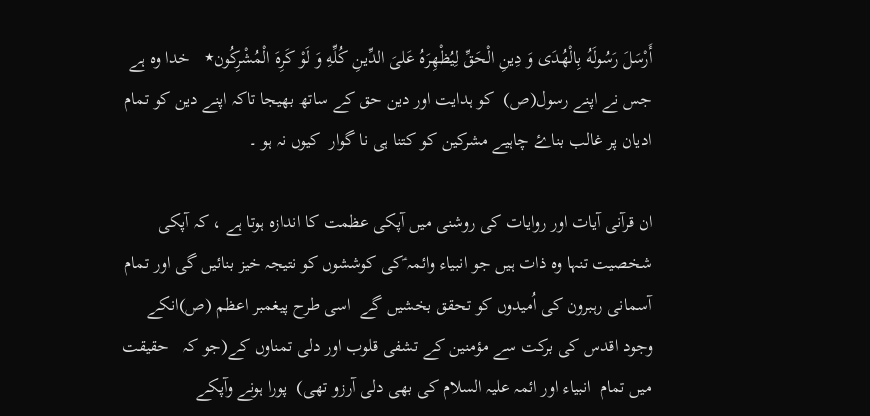أَرْسَلَ رَسُولَهُ بِالْهُدَی وَ دِینِ الْحَقِّ لِيُظْهِرَهُ عَلىَ الدِّینِ كُلِّهِ وَ لَوْ كَرِهَ الْمُشْرِكُون٭   خدا وہ ہے جس نے اپنے رسول(ص)  کو ہدایت اور دین حق کے ساتھ بھیجا تاکہ اپنے دین کو تمام ادیان پر غالب بناۓ چاہیے مشرکین کو کتنا ہی نا گوار  کیوں نہ ہو ۔

ان قرآنی آیات اور روایات کی روشنی میں آپکی عظمت کا اندازہ ہوتا ہے ، کہ آپکی شخصیت تنہا وہ ذات ہیں جو انبیاء وائمہ ؑکی کوششوں کو نتیجہ خیز بنائیں گی اور تمام آسمانی رہبرون کی اُمیدوں کو تحقق بخشیں گے  اسی طرح پیغمبر اعظم (ص)انکے وجود اقدس کی برکت سے مؤمنین کے تشفی قلوب اور دلی تمناوں کے(جو کہ   حقیقت میں تمام  انبیاء اور ائمہ علیہ السلام کی بھی دلی آرزو تھی)  پورا ہونے وآپکے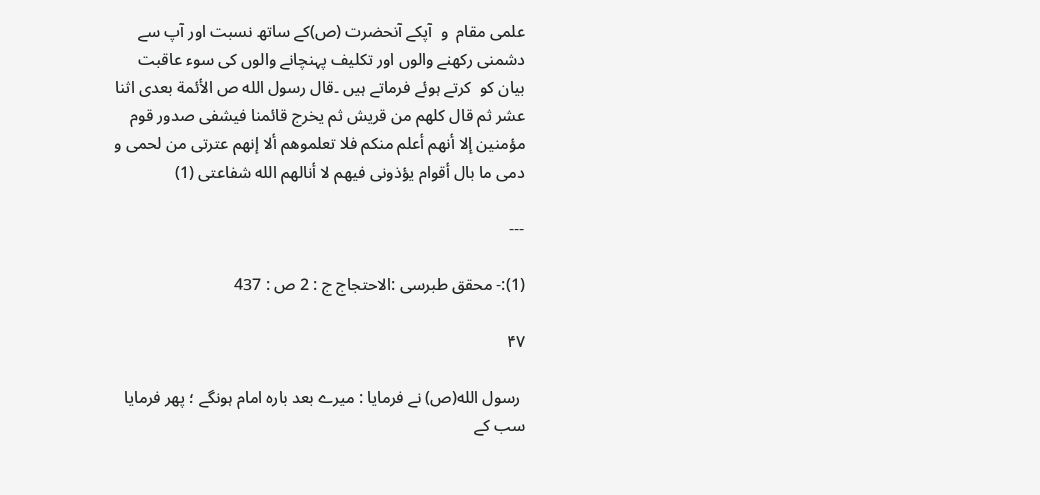علمی مقام  و  آپکے آنحضرت (ص)کے ساتھ نسبت اور آپ سے دشمنی رکھنے والوں اور تکلیف پہنچانے والوں کی سوء عاقبت  بیان کو  کرتے ہوئے فرماتے ہیں ۔قال رسول الله ص الأئمة بعدی اثنا عشر ثم قال كلهم من قریش ثم یخرج قائمنا فیشفی صدور قوم مؤمنین إلا أنهم أعلم منكم فلا تعلموهم ألا إنهم عترتی من لحمی و دمی ما بال أقوام یؤذونی فیهم لا أنالهم الله شفاعتی (1)

---

(1):- محقق طبرسی :الاحتجاج ج : 2 ص : 437

۴۷

 رسول الله(ص) نے فرمایا : میرے بعد بارہ امام ہونگے ؛ پھر فرمایا سب کے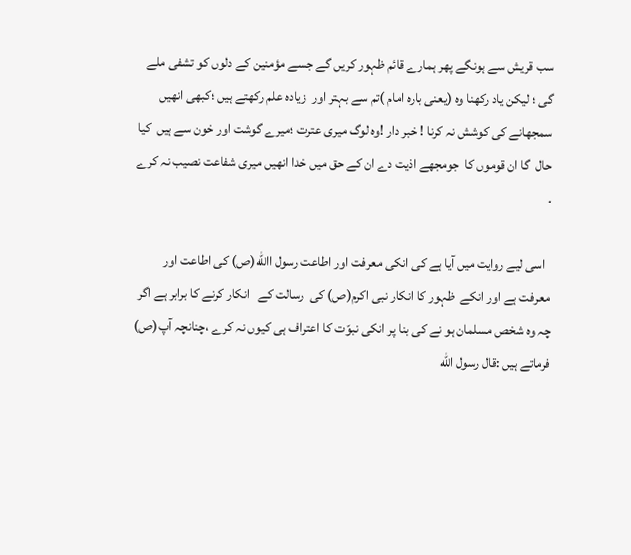سب قریش سے ہونگے پھر ہمارے قائم ظہور کریں گے جسے مؤمنین کے دلوں کو تشفی ملے گی ؛ لیکن یاد رکھنا وہ (یعنی بارہ امام )تم سے بہتر اور  زیادہ علم رکھتے ہیں ؛کبھی انھیں سمجھانے کی کوشش نہ کرنا ! خبر دار !وہ لوگ میری عترت ؛میرے گوشت اور خون سے ہیں  کیا حال  گا ان قوموں کا  جومجھے اذیت دے ان کے حق میں خدا انھیں میری شفاعت نصیب نہ کرے    ۔

  اسی لیے روایت میں آیا ہے کی انکی معرفت اور اطاعت رسول االله(ص) کی اطاعت اور معرفت ہے اور انکے  ظہور کا انکار نبی اکرم(ص) کی  رسالت کے   انکار کرنے کا برابر ہے اگر چہ وہ شخص مسلمان ہو نے کی بنا پر انکی نبوّت کا اعتراف ہی کیوں نہ کرے ،چنانچہ آپ(ص) فرماتے ہیں :قال رسول الله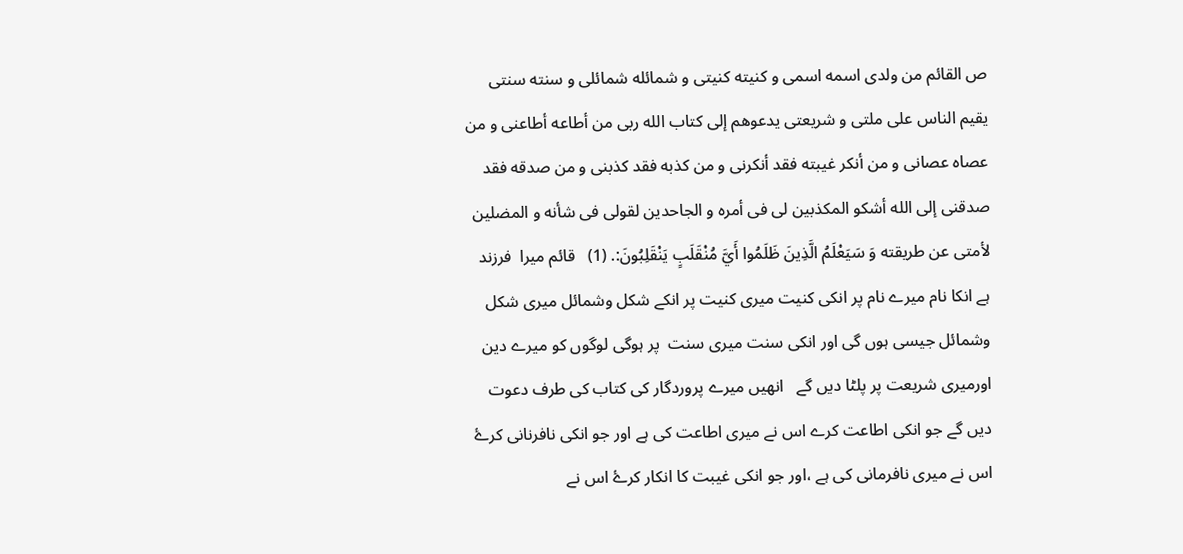ص القائم من ولدی اسمه اسمی و كنیته كنیتی و شمائله شمائلی و سنته سنتی یقیم الناس علی ملتی و شریعتی یدعوهم إلی كتاب الله ربی من أطاعه أطاعنی و من عصاه عصانی و من أنكر غیبته فقد أنكرنی و من كذبه فقد كذبنی و من صدقه فقد صدقنی إلی الله أشكو المكذبین لی فی أمره و الجاحدین لقولی فی شأنه و المضلین لأمتی عن طریقته وَ سَيَعْلَمُ الَّذِینَ ظَلَمُوا أَيَّ مُنْقَلَبٍ يَنْقَلِبُونَ:. (1)   قائم میرا  فرزند  ہے انکا نام میرے نام پر انکی کنیت میری کنیت پر انکے شکل وشمائل میری شکل وشمائل جیسی ہوں گی اور انکی سنت میری سنت  پر ہوگی لوگوں کو میرے دین اورمیری شریعت پر پلٹا دیں گے   انھیں میرے پروردگار کی کتاب کی طرف دعوت دیں گے جو انکی اطاعت کرے اس نے میری اطاعت کی ہے اور جو انکی نافرنانی کرۓ اس نے میری نافرمانی کی ہے ،اور جو انکی غیبت کا انکار کرۓ اس نے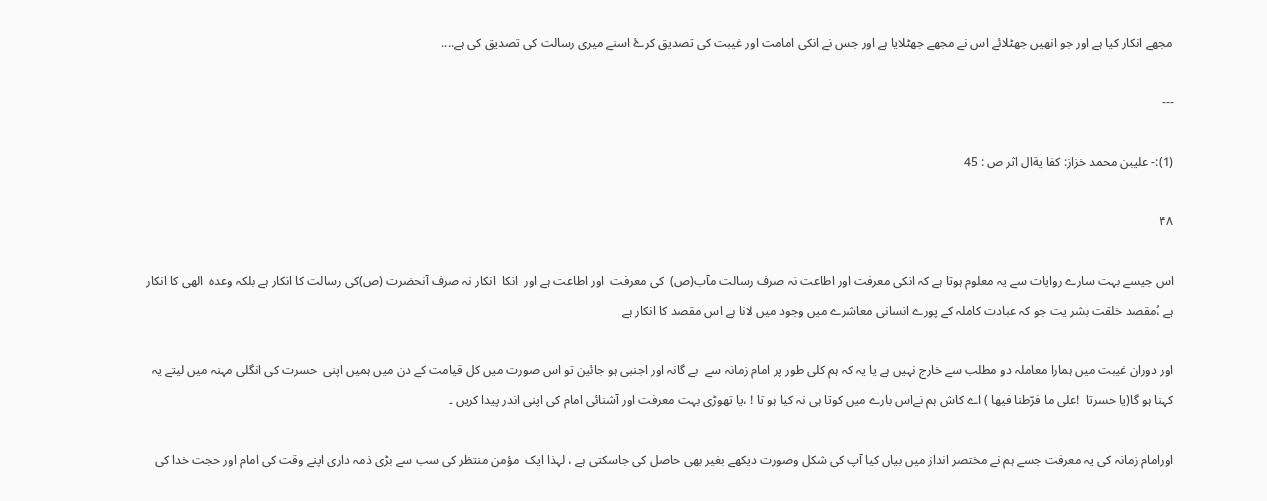مجھے انکار کیا ہے اور جو انھیں جھٹلائے اس نے مجھے جھٹلایا ہے اور جس نے انکی امامت اور غیبت کی تصدیق کرۓ اسنے میری رسالت کی تصدیق کی ہے....

---

(1):- علیبن محمد خزاز: کفا یةال اثر ص : 45

۴۸

اس جیسے بہت سارے روایات سے یہ معلوم ہوتا ہے کہ انکی معرفت اور اطاعت نہ صرف رسالت مآب(ص)  کی معرفت  اور اطاعت ہے اور  انکا  انکار نہ صرف آنحضرت (ص)کی رسالت کا انکار ہے بلکہ وعدہ  الھی کا انکار ہے ،ُمقصد خلقت بشر یت جو کہ عبادت کاملہ کے پورے انسانی معاشرے میں وجود میں لانا ہے اس مقصد کا انکار ہے

اور دوران غیبت میں ہمارا معاملہ دو مطلب سے خارج نہیں ہے یا یہ کہ ہم کلی طور پر امام زمانہ سے  بے گانہ اور اجنبی ہو جائین تو اس صورت میں کل قیامت کے دن میں ہمیں اپنی  حسرت کی انگلی مہنہ میں لیتے یہ کہنا ہو گا(یا حسرتا  !علی ما فرّطنا فیها ) اے کاش ہم نےاس بارے میں کوتا ہی نہ کیا ہو تا ! ،یا تھوڑی بہت معرفت اور آشنائی امام کی اپنی اندر پیدا کریں ۔

اورامام زمانہ کی یہ معرفت جسے ہم نے مختصر انداز میں بیاں کیا آپ کی شکل وصورت دیکھے بغیر بھی حاصل کی جاسکتی ہے ، لہذا ایک  مؤمن منتظر کی سب سے بڑی ذمہ داری اپنے وقت کی امام اور حجت خدا کی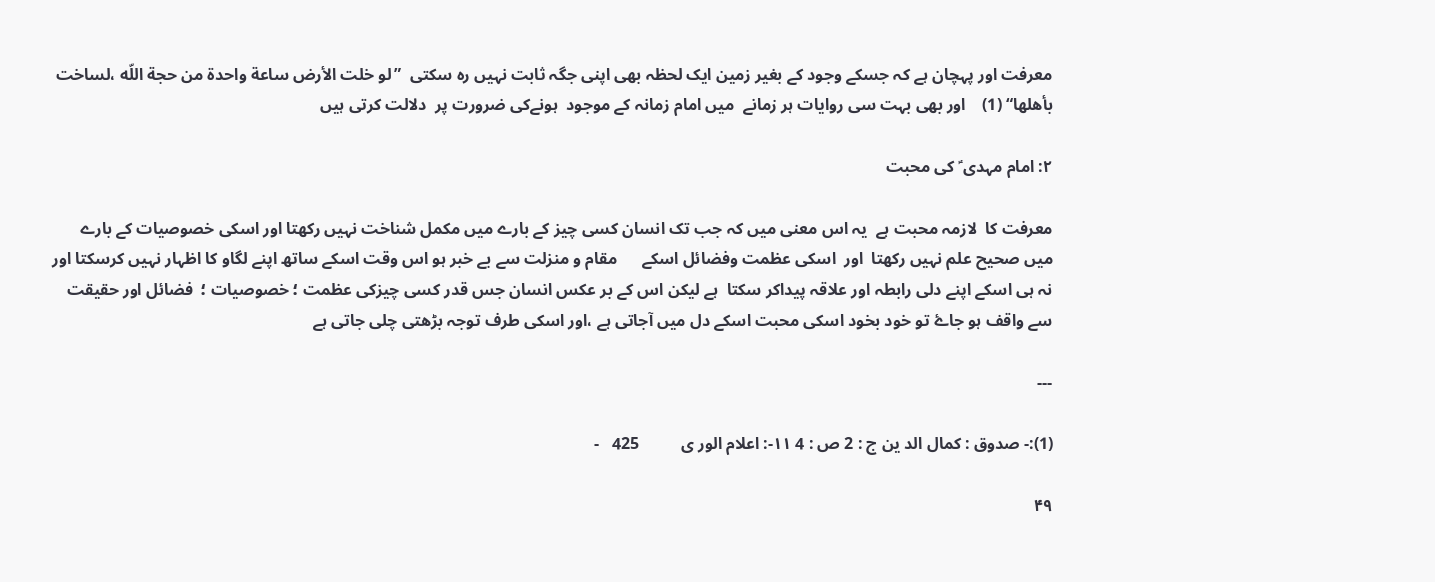معرفت اور پہچان ہے کہ جسکے وجود کے بغیر زمین ایک لحظہ بھی اپنی جگہ ثابت نہیں رہ سکتی  ”لو خلت الأرض ساعة واحدة من حجة اللّه ،لساخت بأهلها“ (1)    اور بھی بہت سی روایات ہر زمانے  میں امام زمانہ کے موجود  ہونےکی ضرورت پر  دلالت کرتی ہیں

۲: امام مہدی ؑ کی محبت

معرفت کا  لازمہ محبت ہے  یہ اس معنی میں کہ جب تک انسان کسی چیز کے بارے میں مکمل شناخت نہیں رکھتا اور اسکی خصوصیات کے بارے میں صحیح علم نہیں رکھتا  اور  اسکی عظمت وفضائل اسکے      مقام و منزلت سے بے خبر ہو اس وقت اسکے ساتھ اپنے لگاو کا اظہار نہیں کرسکتا اور نہ ہی اسکے اپنے دلی رابطہ اور علاقہ پیداکر سکتا  ہے لیکن اس کے بر عکس انسان جس قدر کسی چیزکی عظمت ؛ خصوصیات ؛  فضائل اور حقیقت سے واقف ہو جاۓ تو خود بخود اسکی محبت اسکے دل میں آجاتی ہے ،اور اسکی طرف توجہ بڑھتی چلی جاتی ہے

---

(1):- صدوق : کمال الد ین ج : 2 ص : 4 ۱۱-: اعلام الور ی          425   -

۴۹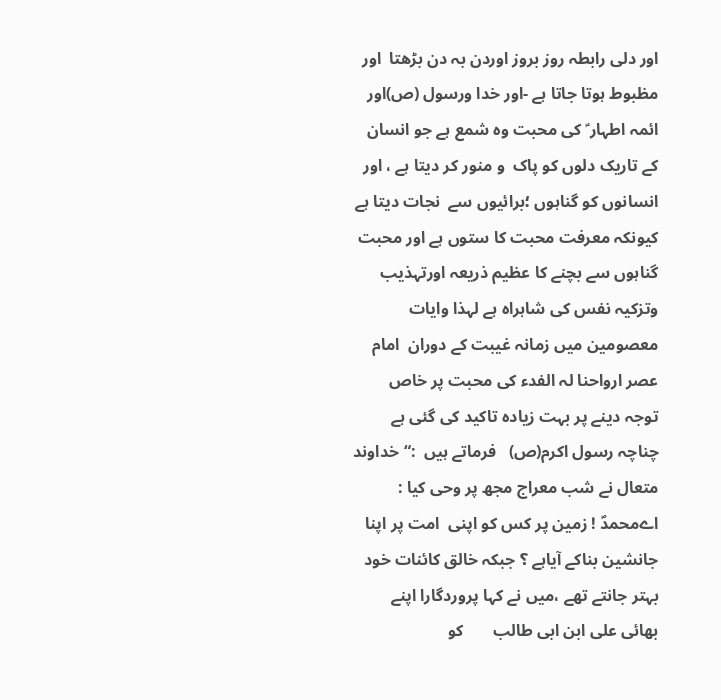اور دلی رابطہ روز بروز اوردن بہ دن بڑھتا  اور مظبوط ہوتا جاتا ہے -اور خدا ورسول (ص)اور ائمہ اطہار ؑ کی محبت وہ شمع ہے جو انسان کے تاریک دلوں کو پاک  و منور کر دیتا ہے ، اور انسانوں کو گناہوں ؛برائیوں سے  نجات دیتا ہے کیونکہ معرفت محبت کا ستوں ہے اور محبت گناہوں سے بچنے کا عظیم ذریعہ اورتہذیب وتزکیہ نفس کی شاہراہ ہے لہذا وایات معصومین میں زمانہ غیبت کے دوران  امام عصر ارواحنا لہ الفدء کی محبت پر خاص  توجہ دینے پر بہت زیادہ تاکید کی گئی ہے چناچہ رسول اکرم(ص)   فرماتے ہیں  :“خداوند متعال نے شب معراج مجھ پر وحی کیا : اےمحمدؐ ! زمین پر کس کو اپنی  امت پر اپنا جانشین بناکے آیاہے ؟ جبکہ خالق کائنات خود بہتر جانتے تھے ،میں نے کہا پروردگارا اپنے بھائی علی ابن ابی طالب       کو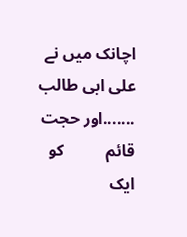اچانک میں نے علی ابی طالب     .......اور حجت قائم          کو ایک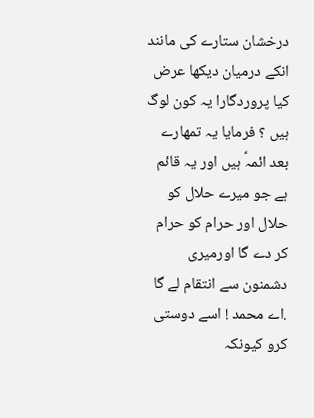درخشان ستارے کی مانند انکے درمیان دیکھا عرض کیا پروردگارا یہ کون لوگ ہیں ؟ فرمایا یہ تمھارے بعد ائمہؑ ہیں اور یہ قائم ہے جو میرے حلال کو حلال اور حرام کو حرام کر دے گا اورمیری دشمنون سے انتقام لے گا .اے محمد ! اسے دوستی کرو کیونکہ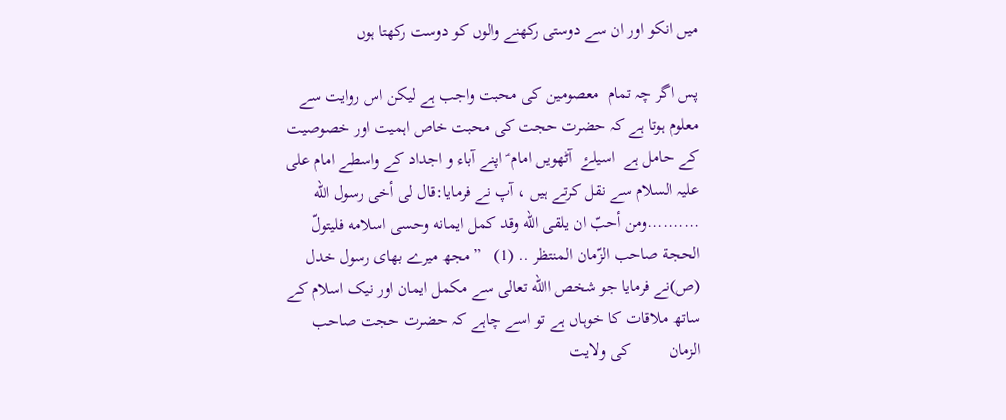میں انکو اور ان سے دوستی رکھنے والوں کو دوست رکھتا ہوں

پس اگر چہ تمام  معصومین کی محبت واجب ہے لیکن اس روایت سے معلوم ہوتا ہے کہ حضرت حجت کی محبت خاص اہمیت اور خصوصیت کے حامل ہے  اسیلۓ  آٹھویں امام ؑ اپنے آباء و اجداد کے واسطے امام علی علیہ السلام سے نقل کرتے ہیں ، آپ نے فرمایا:قال لی أخی رسول اللّه ..........ومن أحبّ ان یلقی اللّه وقد كمل ایمانه وحسی اسلامه فلیتولّ الحجة صاحب الزّمان المنتظر .. (1)   ”مجھ میرے بھای رسول خدل (ص)نے فرمایا جو شخص االله تعالی سے مکمل ایمان اور نیک اسلام کے ساتھ ملاقات کا خوہاں ہے تو اسے چاہے کہ حضرت حجت صاحب الزمان         کی ولایت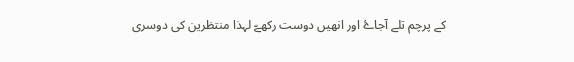کے پرچم تلے آجاۓ اور انھیں دوست رکھےّ لہذا منتظرین کی دوسری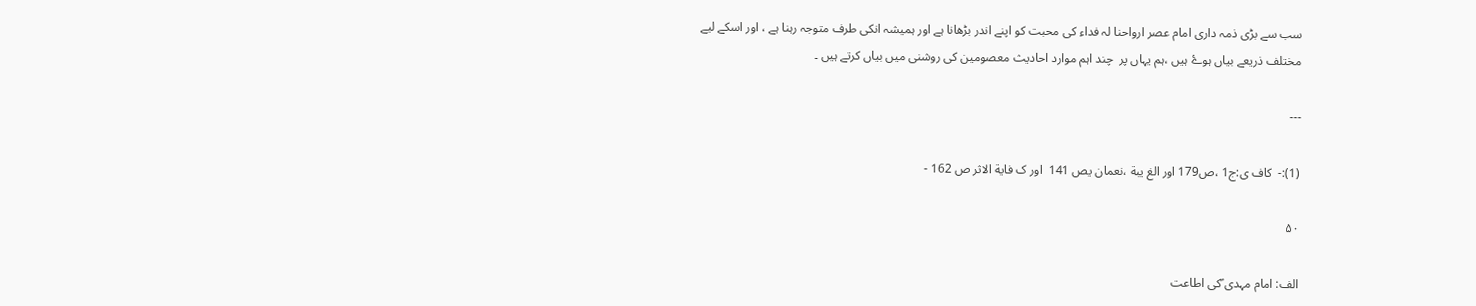سب سے بڑی ذمہ داری امام عصر ارواحنا لہ فداء کی محبت کو اپنے اندر بڑھانا ہے اور ہمیشہ انکی طرف متوجہ رہنا ہے ، اور اسکے لیے مختلف ذریعے بیاں ہوۓ ہیں ،ہم یہاں پر  چند اہم موارد احادیث معصومین کی روشنی میں بیاں کرتے ہیں ۔

---

(1):-  کاف ی:ج1 ،ص179 اور الغ یبة ،نعمان یص 141  اور ک فایة الاثر ص 162 -

۵۰

الف: امام مہدی ؑکی اطاعت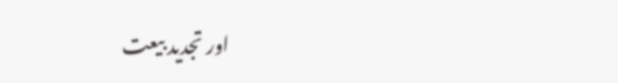اور تجدید بیعت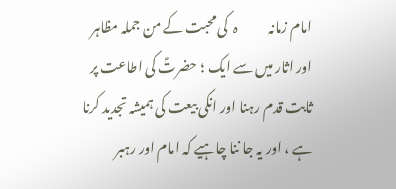امام زمانہ           ہ  کی محبت کے من جملہ مظاہر اور اثار میں سے ایک ؛ حضرتؑ کی اطاعت پر ثابت قدم رہنا اور انکی بیعت کی ہمیشہ تجدید کرنا ہے ، اور یہ جا ننا چاہیے کہ امام اور رہبر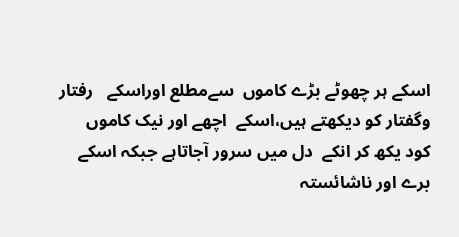اسکے ہر چھوٹے بڑے کاموں  سےمطلع اوراسکے   رفتار وگفتار کو دیکھتے ہیں،اسکے  اچھے اور نیک کاموں  کود یکھ کر انکے  دل میں سرور آجاتاہے جبکہ اسکے  برے اور ناشائستہ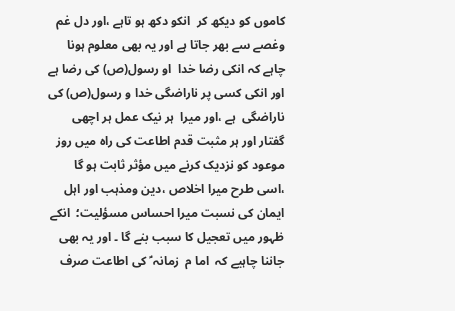کاموں کو دیکھ کر  انکو دکھ ہو تاہے ،اور دل غم وغصے سے بھر جاتا ہے اور یہ بھی معلوم ہونا چاہے کہ انکی رضا خدا  او رسول(ص) کی رضا ہے اور انکی کسی پر ناراضگی خدا و رسول(ص) کی ناراضگی  ہے ،اور میرا  ہر نیک عمل ہر اچھی گفتار اور ہر مثبت قدم اطاعت کی راہ میں روز موعود کو نزدیک کرنے میں مؤثر ثابت ہو گا ،اسی طرح میرا اخلاص ،دین ومذہب اور اہل ایمان کی نسبت میرا احساس مسؤلیت؛  انکے ظہور میں تعجیل کا سبب بنے گا ۔ اور یہ بھی جاننا چاہیے کہ  اما م  زمانہ ؑ کی اطاعت صرف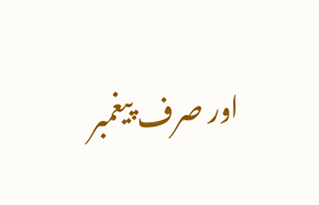اور صرف پیغمبر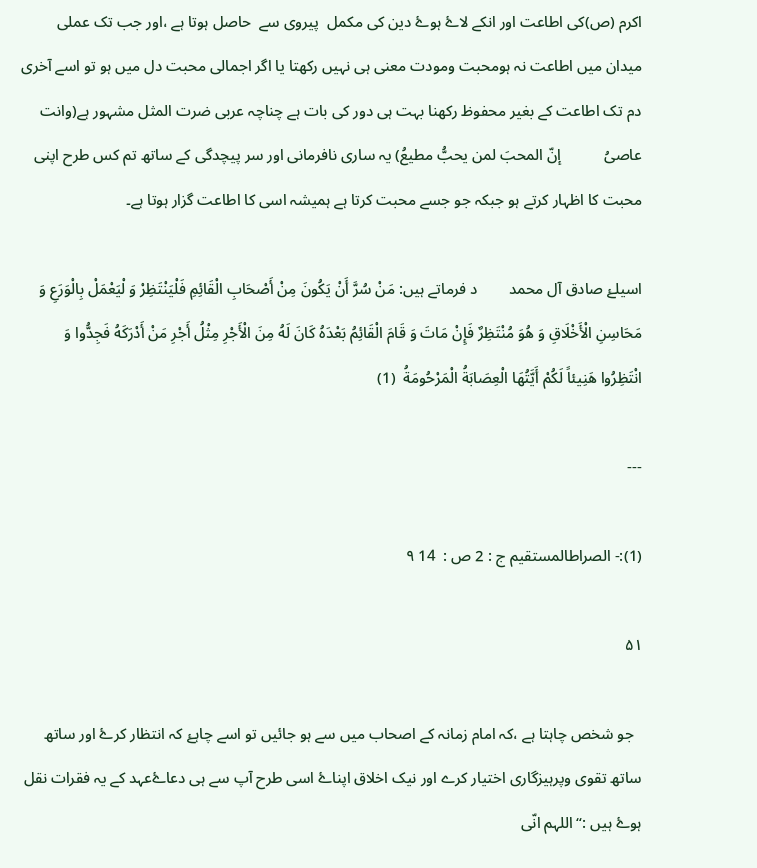اکرم (ص)کی اطاعت اور انکے لاۓ ہوۓ دین کی مکمل  پیروی سے  حاصل ہوتا ہے ،اور جب تک عملی میدان میں اطاعت نہ ہومحبت ومودت معنی ہی نہیں رکھتا یا اگر اجمالی محبت دل میں ہو تو اسے آخری دم تک اطاعت کے بغیر محفوظ رکھنا بہت ہی دور کی بات ہے چناچہ عربی ضرت المثل مشہور ہے(وانت عاصیُ           إنّ المحبَ لمن یحبُّ مطیعُ) یہ ساری نافرمانی اور سر پیچدگی کے ساتھ تم کس طرح اپنی محبت کا اظہار کرتے ہو جبکہ جو جسے محبت کرتا ہے ہمیشہ اسی کا اطاعت گزار ہوتا ہے۔

اسیلۓ صادق آل محمد        د فرماتے ہیں: مَنْ سُرَّ أَنْ يَكُونَ مِنْ أَصْحَابِ الْقَائِمِ فَلْيَنْتَظِرْ وَ لْيَعْمَلْ بِالْوَرَعِ وَ مَحَاسِنِ الْأَخْلَاقِ وَ هُوَ مُنْتَظِرٌ فَإِنْ مَاتَ وَ قَامَ الْقَائِمُ بَعْدَهُ كَانَ لَهُ مِنَ الْأَجْرِ مِثْلُ أَجْرِ مَنْ أَدْرَكَهُ فَجِدُّوا وَ انْتَظِرُوا هَنِیئاً لَكُمْ أَيَّتُهَا الْعِصَابَةُ الْمَرْحُومَةُ  (1)

---

(1):- الصراطالمستقیم ج : 2 ص :  14 ۹

۵۱

  جو شخص چاہتا ہے ،کہ امام زمانہ کے اصحاب میں سے ہو جائیں تو اسے چاہۓ کہ انتظار کرۓ اور ساتھ ساتھ تقوی وپرہیزگاری اختیار کرے اور نیک اخلاق اپناۓ اسی طرح آپ سے ہی دعاۓعہد کے یہ فقرات نقل ہوۓ ہیں :“اللہم انّی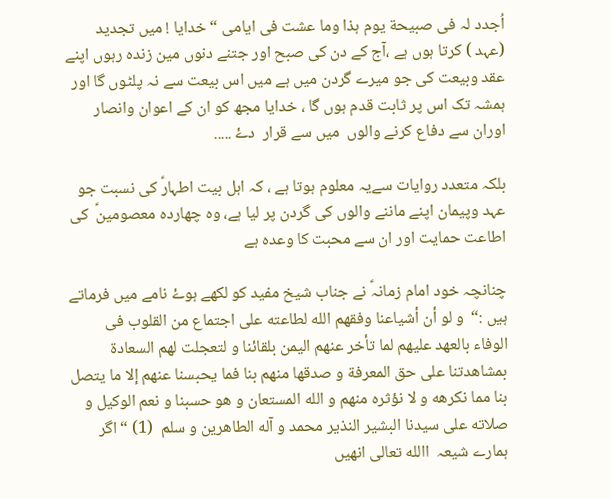اُجدد لہ فی صبیحة یوم ہذا وما عشت فی ایامی “ خدایا ! میں تجدید (عہد ) کرتا ہوں ہے ،آج کے دن کی صبح اور جتنے دنوں مین زندہ رہوں اپنے عقد وبیعت کی جو میرے گردن میں ہے میں اس بیعت سے نہ پلٹوں گا اور ہمشہ تک اس پر ثابت قدم ہوں گا ، خدایا مجھ کو ان کے اعوان وانصار اوران سے دفاع کرنے والوں  میں سے قرار  دۓ .....

بلکہ متعدد روایات سےیہ معلوم ہوتا ہے ، کہ اہل بیت اطہارؑ کی نسبت جو عہد وپیمان اپنے ماننے والوں کی گردن پر لیا ہے، وہ چھاردہ معصومینؑ  کی اطاعت حمایت اور ان سے محبت کا وعدہ ہے

چنانچہ خود امام زمانہؑ نے جناب شیخ مفید کو لکھے ہوۓ نامے میں فرماتے ہیں :“  و لو أن أشیاعنا وفقهم الله لطاعته علی اجتماع من القلوب فی الوفاء بالعهد علیهم لما تأخر عنهم الیمن بلقائنا و لتعجلت لهم السعادة بمشاهدتنا علی حق المعرفة و صدقها منهم بنا فما یحبسنا عنهم إلا ما یتصل بنا مما نكرهه و لا نؤثره منهم و الله المستعان و هو حسبنا و نعم الوكیل و صلاته علی سیدنا البشیر النذیر محمد و آله الطاهرین و سلم  (1) “اگر ہمارے شیعہ  االله تعالی انھیں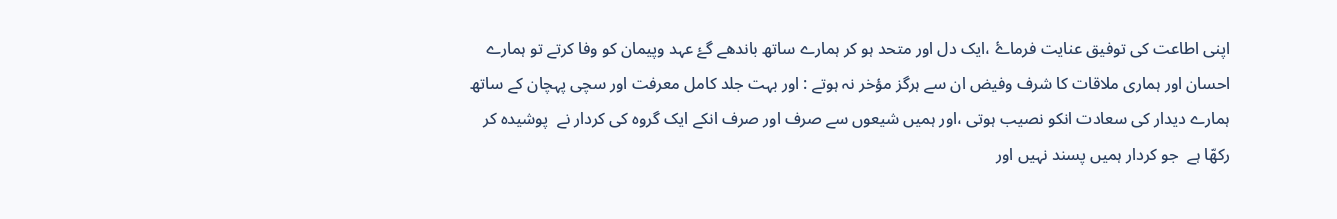اپنی اطاعت کی توفیق عنایت فرماۓ ،ایک دل اور متحد ہو کر ہمارے ساتھ باندھے گۓ عہد وپیمان کو وفا کرتے تو ہمارے  احسان اور ہماری ملاقات کا شرف وفیض ان سے ہرگز مؤخر نہ ہوتے : اور بہت جلد کامل معرفت اور سچی پہچان کے ساتھ ہمارے دیدار کی سعادت انکو نصیب ہوتی ،اور ہمیں شیعوں سے صرف اور صرف انکے ایک گروہ کی کردار نے  پوشیدہ کر رکھّا ہے  جو کردار ہمیں پسند نہیں اور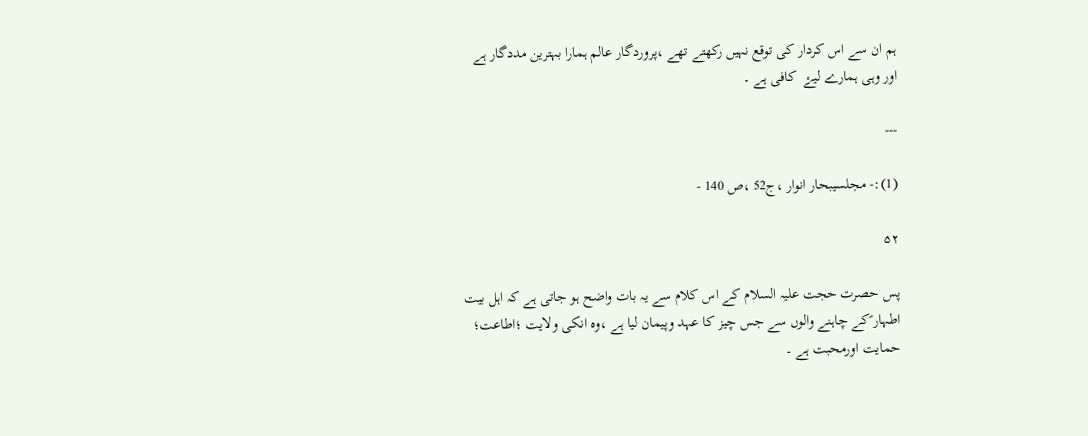ہم ان سے اس کردار کی توقع نہیں رکھتے تھے ،پروردگار عالم ہمارا بہترین مددگار ہے اور وہی ہمارے لیۓ  کافی ہے ۔

---

(1):- مجلسیبحار انوار ،ج52 ،ص 140 -

۵۲

پس حصرت حجت علیہ السلام کے اس کلام سے یہ بات واضح ہو جاتی ہے کہ اہل بیت اطہار ؑکے چاہنے والوں سے جس چیز کا عہد وپیمان لیا ہے ،وہ انکی ولایت ؛اطاعت؛ حمایت اورمحبت ہے ۔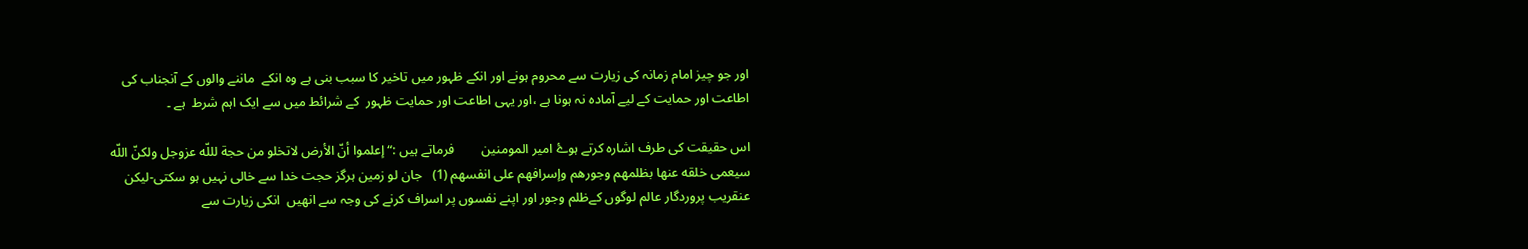اور جو چیز امام زمانہ کی زیارت سے محروم ہونے اور انکے ظہور میں تاخیر کا سبب بنی ہے وہ انکے  ماننے والوں کے آنجناب کی اطاعت اور حمایت کے لیے آمادہ نہ ہونا ہے ،اور یہی اطاعت اور حمایت ظہور  کے شرائط میں سے ایک اہم شرط  ہے ۔

اس حقیقت کی طرف اشارہ کرتے ہوۓ امیر المومنین        فرماتے ہیں :“إعلموا أنّ الأرض لاتخلو من حجة لللّه عزوجل ولكنّ اللّه سیعمی خلقه عنها بظلمهم وجورهم وإسرافهم علی انفسهم (1)   جان لو زمین ہرگز حجت خدا سے خالی نہیں ہو سکتی-لیکن عنقریب پروردگار عالم لوگوں کےظلم وجور اور اپنے نفسوں پر اسراف کرنے کی وجہ سے انھیں  انکی زیارت سے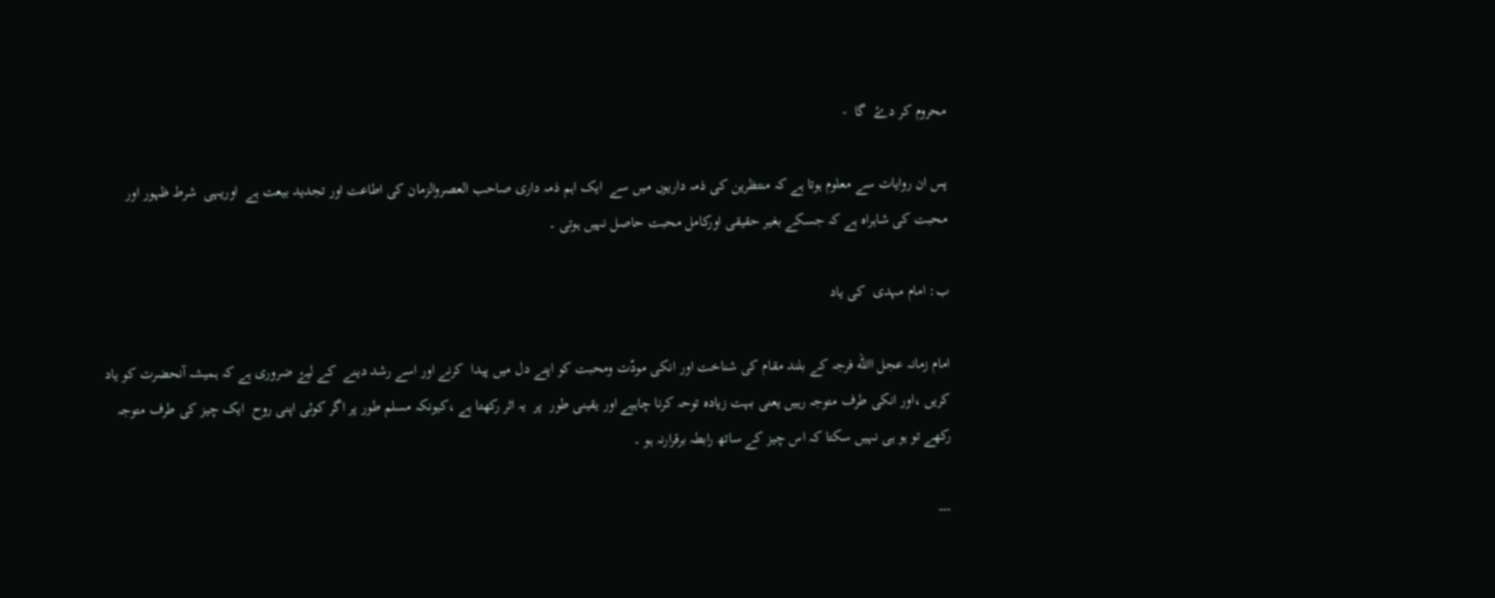محروم کر دۓ  گا  -

پس ان روایات سے معلوم ہوتا ہے کہ منتظرین کی ذمہ داریوں میں سے  ایک اہم ذمہ داری صاحب العصروالزمان کی اطاعت اور تجدید بیعت ہے  اوریہی  شرط ظہور اور محبت کی شاہراہ ہے کہ جسکے بغیر حقیقی اورکامل محبت حاصل نہیں ہوتی ۔

ب: امام مہدی  کی یاد

امام زمانہ عجل االله فرجہ کے بلند مقام کی شناخت اور انکی مودّت ومحبت کو اپنے دل میں پیدا  کرنے اور اسے رشد دینے  کے لیۓ ضروری ہے کہ ہمیشہ آنحضرت کو یاد کریں ،اور انکی طرف متوجہ رہیں یعنی بہت زیادہ توحہ کرنا چاہیے اور یقینی طور  پر  یہ اثر رکھتا ہے ،کیونکہ مسلم طور پر اگر کوئی اپنی روح  ایک چیز کی طرف متوجہ رکھے تو ہو ہی نہیں سکتا کہ اس چیز کے ساتھ رابطہ برقرارنہ ہو ۔

---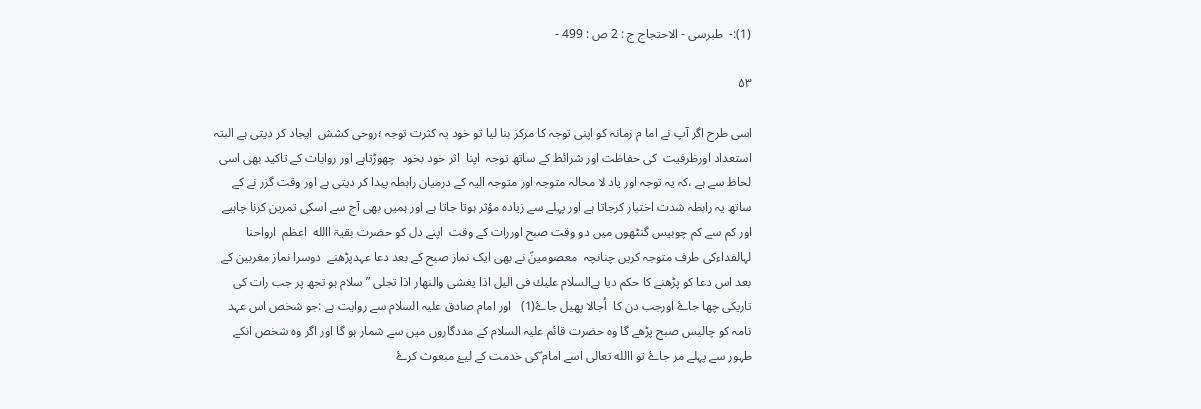(1):-  طبرسی - الاحتجاج ج : 2 ص : 499 -

۵۳

اسی طرح اگر آپ نے اما م زمانہ کو اپنی توجہ کا مرکز بنا لیا تو خود یہ کثرت توجہ ؛روحی کشش  ایجاد کر دیتی ہے البتہ استعداد اورظرفیت  کی حفاظت اور شرائط کے ساتھ توجہ  اپنا  اثر خود بخود  چھوڑتاہے اور روایات کے تاکید بھی اسی لحاظ سے ہے ،کہ یہ توجہ اور یاد لا محالہ متوجہ اور متوجہ الیہ کے درمیان رابطہ پیدا کر دیتی ہے اور وقت گزر نے کے ساتھ یہ رابطہ شدت اختیار کرجاتا ہے اور پہلے سے زیادہ مؤثر ہوتا جاتا ہے اور ہمیں بھی آج سے اسکی تمرین کرنا چاہیے اور کم سے کم چوبیس گنٹھوں میں دو وقت صبح اوررات کے وقت  اپنے دل کو حضرت بقیۃ االله  اعظم  ارواحنا لہالفداءکی طرف متوجہ کریں چنانچہ  معصومینؑ نے بھی ایک نماز صبح کے بعد دعا عہدپڑھنے  دوسرا نماز مغربین کے بعد اس دعا کو پڑھنے کا حکم دیا ہےالسلام علیك فی الیل اذا یغشی والنهار اذا تجلی ” سلام ہو تجھ پر جب رات کی تاریکی چھا جاۓ اورجب دن کا  اُجالا پھیل جاۓ(1)   اور امام صادق علیہ السلام سے روایت ہے :جو شخص اس عہد نامہ کو چالیس صبح پڑھے گا وہ حضرت قائم علیہ السلام کے مددگاروں میں سے شمار ہو گا اور اگر وہ شخص انکے طہور سے پہلے مر جاۓ تو االله تعالی اسے امام ؑکی خدمت کے لیۓ مبعوث کرۓ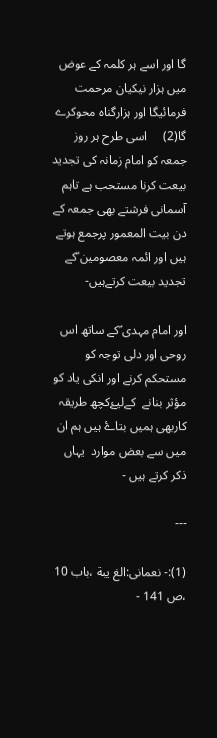گا اور اسے ہر کلمہ کے عوض میں ہزار نیکیان مرحمت فرمائیگا اور ہزارگناہ محوکرے  گا(2)     اسی طرح ہر روز جمعہ کو امام زمانہ کی تجدید بیعت کرنا مستحب ہے تاہم آسمانی فرشتے بھی جمعہ کے دن بیت المعمور پرجمع ہوتے ہیں اور ائمہ معصومین ؑکے تجدید بیعت کرتےہیں-

اور امام مہدی ؑکے ساتھ اس روحی اور دلی توجہ کو مستحکم کرنے اور انکی یاد کو مؤثر بنانے  کےلیۓکچھ طریقہ کاربھی ہمیں بتاۓ ہیں ہم ان میں سے بعض موارد  یہاں ذکر کرتے ہیں -

---

(1):- نعمانی:الغ یبة ،باب 10 ،ص 141 -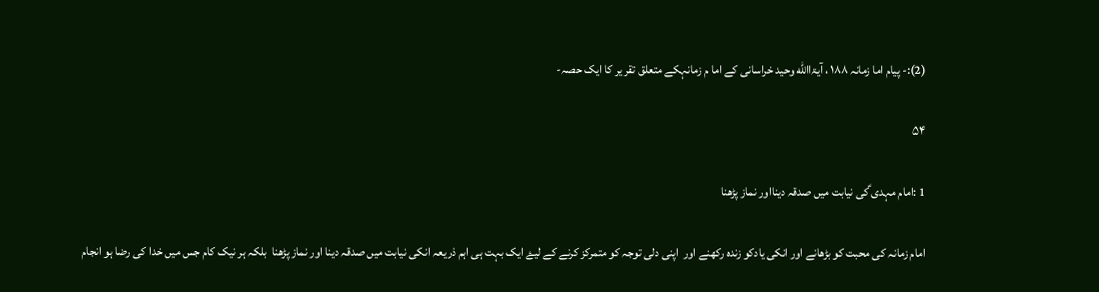(2):- پیام اما زمانہ ۱۸۸ ، آیۃاالله وحید خراسانی کے اما م زمانہکے متعلق تقر یر کا ایک حصہ-

۵۴

1 :امام مہدی ؑکی نیابت میں صدقہ دینااور نماز پڑھنا

امام زمانہ کی محبت کو بڑھانے اور انکی یادکو زندہ رکھنے اور  اپنی دلی توجہ کو متمرکز کرنے کے لیۓ ایک بہت ہی اہم ذریعہ انکی نیابت میں صدقہ دینا اور نماز پڑھنا  بلکہ ہر نیک کام جس میں خدا کی رضا ہو انجام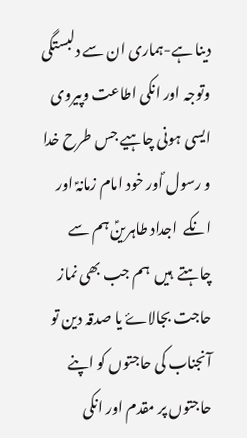دینا ہے-ہماری ان سے دلبستگی وتوجہ اور انکی اطاعت وپیروی ایسی ہونی چاہیے جس طرح خدا  و رسول ؐاور خود امام زمانہؑ اور انکے  اجداد طاہرینؑ ہم سے چاہتے  ہیں  ہم جب بھی نماز حاجت بجالاۓ یا صدقہ دین تو  آنجناب کی حاجتوں کو اپنے حاجتوں پر مقدم اور انکی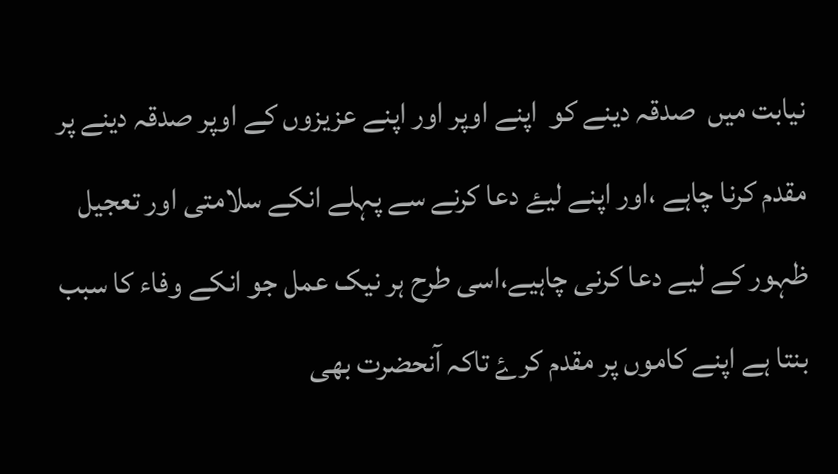نیابت میں  صدقہ دینے کو  اپنے اوپر اور اپنے عزیزوں کے اوپر صدقہ دینے پر مقدم کرنا چاہے ،اور اپنے لیۓ دعا کرنے سے پہلے انکے سلامتی اور تعجیل ظہور کے لیے دعا کرنی چاہیے،اسی طرح ہر نیک عمل جو انکے وفاء کا سبب بنتا ہے اپنے کاموں پر مقدم کرۓ تاکہ آنحضرت بھی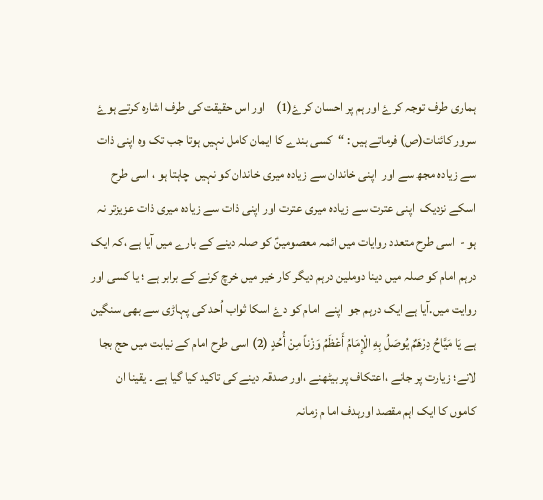ہماری طرف توجہ کرۓ اور ہم پر احسان کرۓ(1)    اور اس حقیقت کی طرف اشارہ کرتے ہوۓ سرور کائنات(ص) فرماتے ہیں : “کسی بندے کا ایمان کامل نہیں ہوتا جب تک وہ اپنی ذات سے زیادہ مجھ سے اور  اپنی خاندان سے زیادہ میری خاندان کو نہیں  چاہتا ہو ، اسی طرح اسکے نزدیک  اپنی عترت سے زیادہ میری عترت اور اپنی ذات سے زیادہ میری ذات عزیزتر نہ ہو -  اسی طرح متعدد روایات میں ائمہ معصومینؑ کو صلہ دینے کے بارے میں آیا ہے ،کہ ایک درہم امام کو صلہ میں دینا دوملین درہم دیگر کار خیر میں خرچ کرنے کے برابر ہے ؛ یا کسی اور روایت میں.آیا ہے ایک درہم جو  اپنے  امام کو دۓ اسکا ثواب اُحد کی پہاڑی سے بھی سنگین ہے يَا مَيَّاحُ دِرْهَمٌ يُوصَلُ بِهِ الْإِمَامُ أَعْظَمُ وَزْناً مِنْ أُحُدٍ (2) اسی طرح امام کے نیابت میں حج بجا لانے؛ زیارت پر جانے ،اعتکاف پر بیٹھنے ،اور صدقہ دینے کی تاکید کیا گیا ہے ۔ یقینا ان کاموں کا ایک اہم مقصد اورہدف اما م زمانہ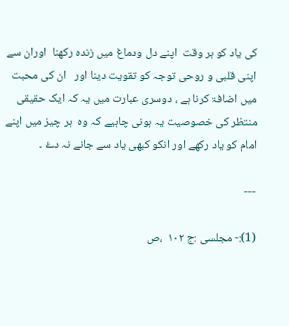کی یاد کو ہر وقت  اپنے دل ودماغ میں زندہ رکھنا  اوران سے اپنی قلبی و روحی توجہ کو تقویت دینا اور   ان کی محبت میں اضافۃ کرنا ہے ، دوسری عبارت میں یہ کہ ایک حقیقی منتظر کی خصوصیت یہ ہونی چاہیے کہ وہ  ہر چیز میں اپنے امام کو یاد رکھے اور انکو کبھی یاد سے جانے نہ دۓ ۔

---

(1):- مجلسی :ج ۱۰۲  ،ص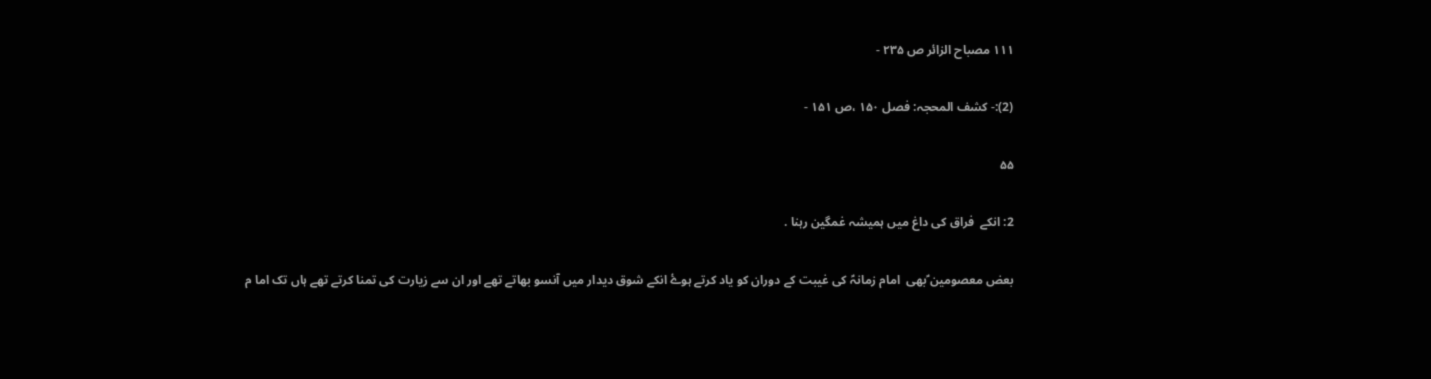۱۱۱ مصباح الزائر ص ۲۳۵ -

(2):- کشف المحجہ: فصل ۱۵۰ ،ص ۱۵۱ -

۵۵

2: انکے  فراق کی داغ میں ہمیشہ غمگین رہنا .

بعض معصومین ؑبھی  امام زمانہؑ کی غیبت کے دوران کو یاد کرتے ہوۓ انکے شوق دیدار میں آنسو بھاتے تھے اور ان سے زیارت کی تمنا کرتے تھے ہاں تک اما م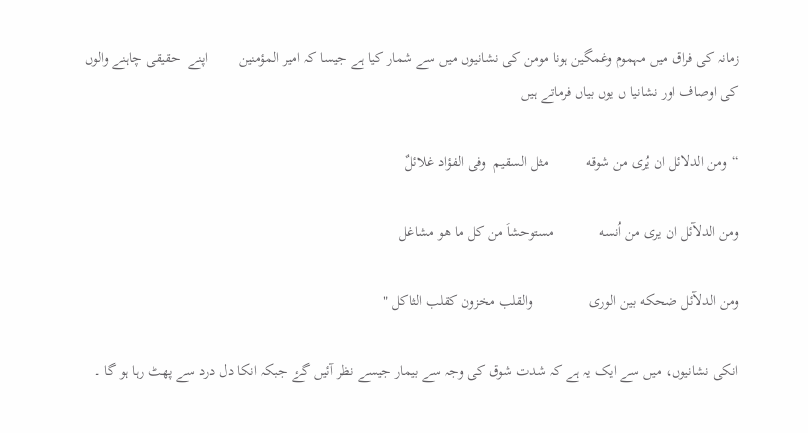زمانہ کی فراق میں مہموم وغمگین ہونا مومن کی نشانیوں میں سے شمار کیا ہے جیسا کہ امیر المؤمنین        اپنے  حقیقی چاہنے والوں کی اوصاف اور نشانیا ں یوں بیاں فرماتے ہیں

“ومن الدلائل ان يُری من شوقه          مثل السقیم  وفی الفؤاد غلائلٌ

ومن الدلآئل ان یری من اُنسه            مستوحشاَ من كل ما هو مشاغل

ومن الدلآئل ضحكه بین الوری               والقلب مخزون كقلب الثاكل "

انکی نشانیوں، میں سے ایک یہ ہے کہ شدت شوق کی وجہ سے بیمار جیسے نظر آئیں گۓ جبکہ انکا دل درد سے پھٹ رہا ہو گا ۔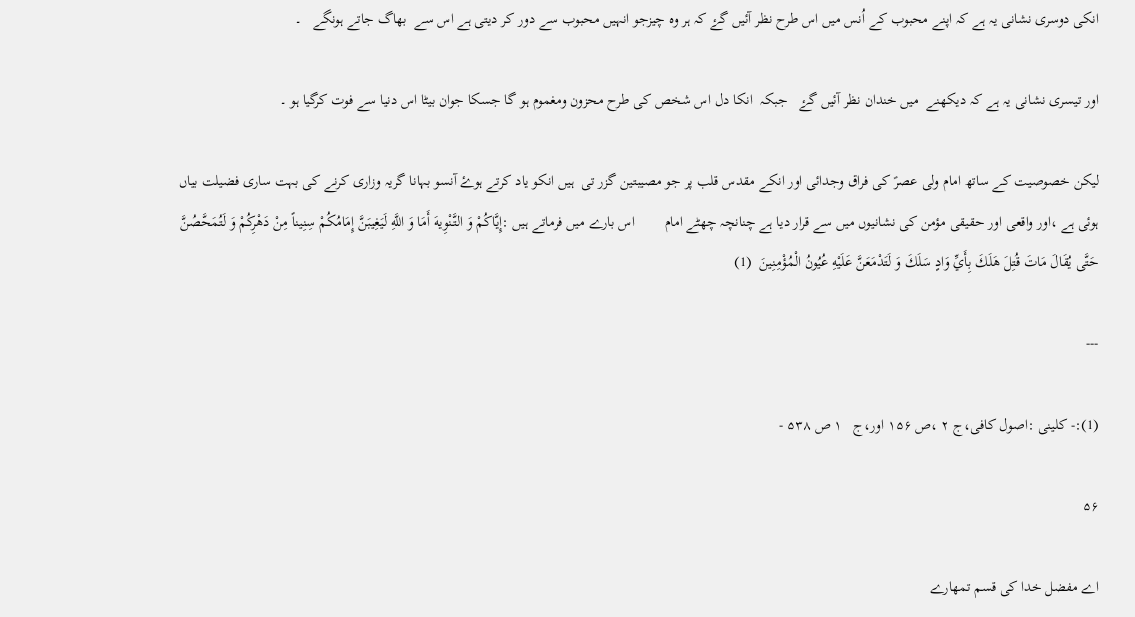انکی دوسری نشانی یہ ہے کہ اپنے محبوب کے اُنس میں اس طرح نظر آئیں گۓ کہ ہر وہ چیزجو انہیں محبوب سے دور کر دیتی ہے اس سے  بھاگ جاتے ہونگے   ۔

اور تیسری نشانی یہ ہے کہ دیکھنے  میں خندان نظر آئیں گۓ   جبکہ  انکا دل اس شخص کی طرح محزون ومغموم ہو گا جسکا جوان بیٹا اس دنیا سے فوت کرگیا ہو ۔

لیکن خصوصیت کے ساتھ امام ولی عصرؑ کی فراق وجدائی اور انکے مقدس قلب پر جو مصیبتین گزر تی  ہیں انکو یاد کرتے ہوۓ آنسو بہانا گریہ وزاری کرنے کی بہت ساری فضیلت بیاں ہوئی ہے ،اور واقعی اور حقیقی مؤمن کی نشانیوں میں سے قرار دیا ہے چنانچہ چھٹے امام        اس بارے میں فرماتے ہیں :إِيَّاكُمْ وَ التَّنْوِیهَ أَمَا وَ اللَّهِ لَيَغِیبَنَّ إِمَامُكُمْ سِنِیناً مِنْ دَهْرِكُمْ وَ لَتُمَحَّصُنَّ حَتَّی يُقَالَ مَاتَ قُتِلَ هَلَكَ بِأَيِّ وَادٍ سَلَكَ وَ لَتَدْمَعَنَّ عَلَيْهِ عُيُونُ الْمُؤْمِنِینَ  (1)

---

(1):- کلینی :اصول کافی،ج ۲ ،ص ۱۵۶ اور،ج   ۱ ص ۵۳۸ -

۵۶

اے مفضل خدا کی قسم تمھارے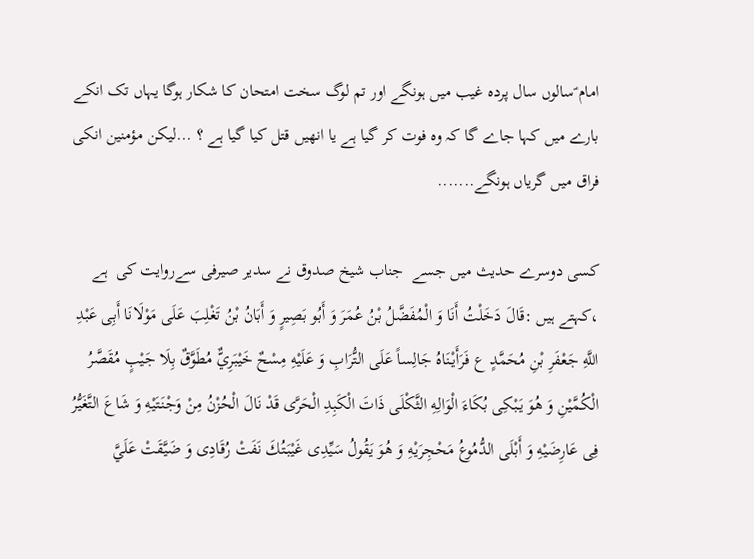امام ؑسالوں سال پردہ غیب میں ہونگے اور تم لوگ سخت امتحان کا شکار ہوگا یہاں تک انکے بارے میں کہا جاے گا کہ وہ فوت کر گیا ہے یا انھیں قتل کیا گیا ہے ؟ ...لیکن مؤمنین انکی فراق میں گریاں ہونگے.......

کسی دوسرے حدیث میں جسے  جناب شیخ صدوق نے سدیر صیرفی سےروایت کی  ہے ،کہتے ہیں :قَالَ دَخَلْتُ أَنَا وَ الْمُفَضَّلُ بْنُ عُمَرَ وَ أَبُو بَصِیرٍ وَ أَبَانُ بْنُ تَغْلِبَ عَلَی مَوْلَانَا أَبِی عَبْدِ اللَّهِ جَعْفَرِ بْنِ مُحَمَّدٍ ع فَرَأَيْنَاهُ جَالِساً عَلَی التُّرَابِ وَ عَلَيْهِ مِسْحٌ خَيْبَرِيٌّ مُطَوَّقٌ بِلَا جَيْبٍ مُقَصَّرُ الْكُمَّيْنِ وَ هُوَ يَبْكِی بُكَاءَ الْوَالِهِ الثَّكْلَی ذَاتَ الْكَبِدِ الْحَرَّی قَدْ نَالَ الْحُزْنُ مِنْ وَجْنَتَيْهِ وَ شَاعَ التَّغَيُّرُ فِی عَارِضَيْهِ وَ أَبْلَی الدُّمُوعُ مَحْجِرَيْهِ وَ هُوَ يَقُولُ سَيِّدِی غَيْبَتُكَ نَفَتْ رُقَادِی وَ ضَيَّقَتْ عَلَيَّ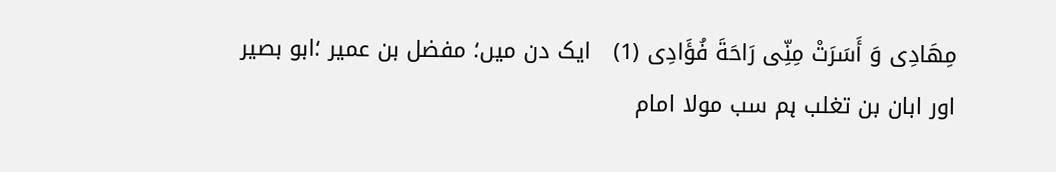مِهَادِی وَ أَسَرَتْ مِنِّی رَاحَةَ فُؤَادِی (1)   ایک دن میں؛ مفضل بن عمیر ؛ابو بصیر اور ابان بن تغلب ہم سب مولا امام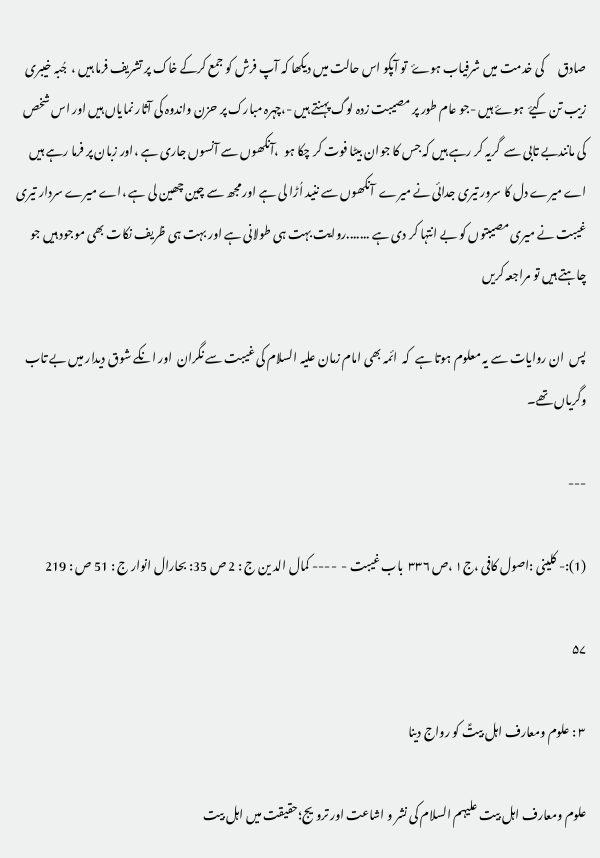صادق      کی خدمت میں شرفیاب ہوۓ  تو آپکو اس حالت میں دیکھا کہ آپ فرش کو جمع کرکے خاک پر تشریف فرما ہیں ،  جُبہ خیبری  زیب تن کیۓ  ہوۓ ہیں -جو عام طور پر مصیبت زدہ لوگ پہنتے ہیں -،چہرہ مبارک پر حزن واندوہ کی آثار نمایاں ہیں اور اس شخص کی مانندبے تابی سے  گریہ کر رہے ہیں کہ جس کا جوان بیٹا فوت کر چکا ہو  ،آنکھوں سے آنسوں جاری ہے ،اور زبان پر فرما رہے ہیں  اے میرے دل کا سرور تیری جدائی نے میرے  آنکھوں سے ننید اُڑا لی ہے اور مجھ سے چین چھین لی ہے ،اے میرے سردار تیری غیبت نے میری مصیبتوں کو بے انتہا کر دی ہے .......روایت بہت ہی طولانی ہے اور بہت ہی ظریف نکات بھی موجود ہیں جو چاہتے ہیں تو مراجعہ کریں

پس  ان روایات سے یہ معلوم ہوتا ہے  کہ  ائمہ بھی امام زمان علیہ السلام کی غیبت سے نگران  اور انکے شوق دیدار میں بے تاب  وگریاں تھے۔

---

(1):- کلینی :اصول کافی ،ج۱ ،ص ۳۳۶  باب غیبت -  ---- کمال الد ین ج : 2 ص 35: بحارال انوار ج : 51 ص : 219

۵۷

۳ : علوم ومعارف اہل بیتؑ کو رواج دینا

علوم ومعارف اہل بیت علیہم السلام کی نشر و اشاعت اور ترویج؛حقیقت میں اہل بیت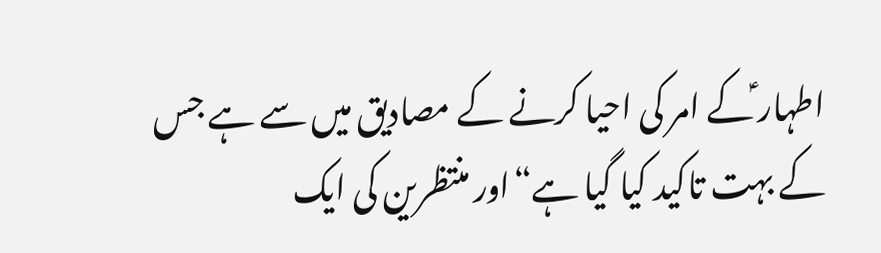اطہار ؑکے امر کی احیا کرنے کے مصادیق میں سے ہے جس کے بہت تاکید کیا گیا ہے“اور منتظرین کی ایک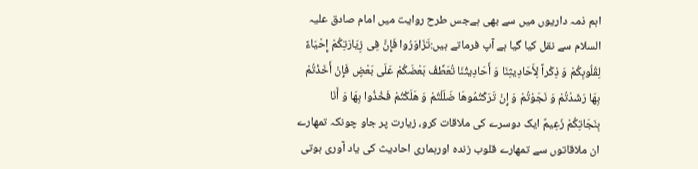اہم ذمہ داریوں میں سے بھی ہےجس طرح روایت میں امام صادق علیہ السلام سے نقل کیا گیا ہے آپ فرماتے ہیں:تَزَاوَرُوا فَإِنَّ فِی زِيَارَتِكُمْ إِحْيَاءً لِقُلُوبِكُمْ وَ ذِكْراً لِأَحَادِیثِنَا وَ أَحَادِیثُنَا تُعَطِّفُ بَعْضَكُمْ عَلَی بَعْضٍ فَإِنْ أَخَذْتُمْ بِهَا رَشَدْتُمْ وَ نَجَوْتُمْ وَ إِنْ تَرَكْتُمُوهَا ضَلَلْتُمْ وَ هَلَكْتُمْ فَخُذُوا بِهَا وَ أَنَا بِنَجَاتِكُمْ زَعِیمٌ ایک دوسرے کی ملاقات کرو، زیارت پر جاو چونکہ تمھارے ان ملاقاتوں سے تمھارے قلوب زندہ اورہماری احادیث کی یاد آوری ہوتی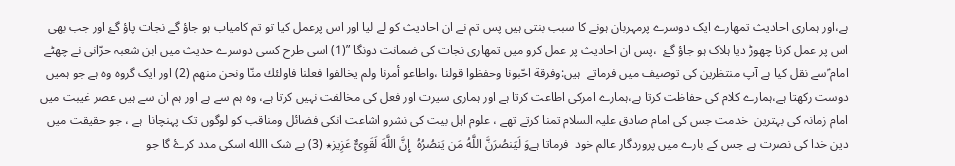ہے،اور ہماری احادیث تمھارے ایک دوسرے پرمہربان ہونے کا سبب بنتی ہیں پس تم نے ان احادیث کو لے لیا اور اس پرعمل کیا تو تم کامیاب ہو جاؤ گے نجات پاؤ گۓ اور جب بھی اس پر عمل کرنا چھوڑ دیا ہلاک ہو جاؤ گۓ  ،پس ان احادیث پر عمل کرو میں تمھاری نجات کی ضمانت دونگا ”(1) اسی طرح کسی دوسرے حدیث میں ابن شعبہ حرّانی نے چھٹے امام ؑسے نقل کیا ہے آپ منتظرین کی توصیف میں فرماتے  ہیں:وفرقة احّبونا وحفظوا قولنا ،واطاعو أمرنا ولم یخالفوا فعلنا فاولئك منّا ونحن منهم (2) اور ایک گروہ وہ ہے جو ہمیں دوست رکھتا ہے،ہمارے کلام کی حفاظت کرتا ہے،ہمارے امرکی اطاعت کرتا ہے اور ہماری سیرت اور فعل کی مخالفت نہیں کرتا ہے، وہ ہم سے ہے اور ہم ان سے ہیں عصر غیبت میں  امام زمانہ کی بہترین  خدمت جس کی امام صادق علیہ السلام تمنا کرتے تھے ، علوم اہل بیت کی نشرو اشاعت انکی فضائل ومناقب کو لوگوں تک پہنچانا  ہے ، جو حقیقت میں دین خدا کی نصرت ہے جس کے بارے میں پروردگار عالم خود  فرماتا ہےوَ لَيَنصُرَنَّ اللَّهُ مَن يَنصُرُهُ  إِنَّ اللَّهَ لَقَوِىٌّ عَزِیز٭ (3) بے شک االله اسکی مدد کرۓ گا جو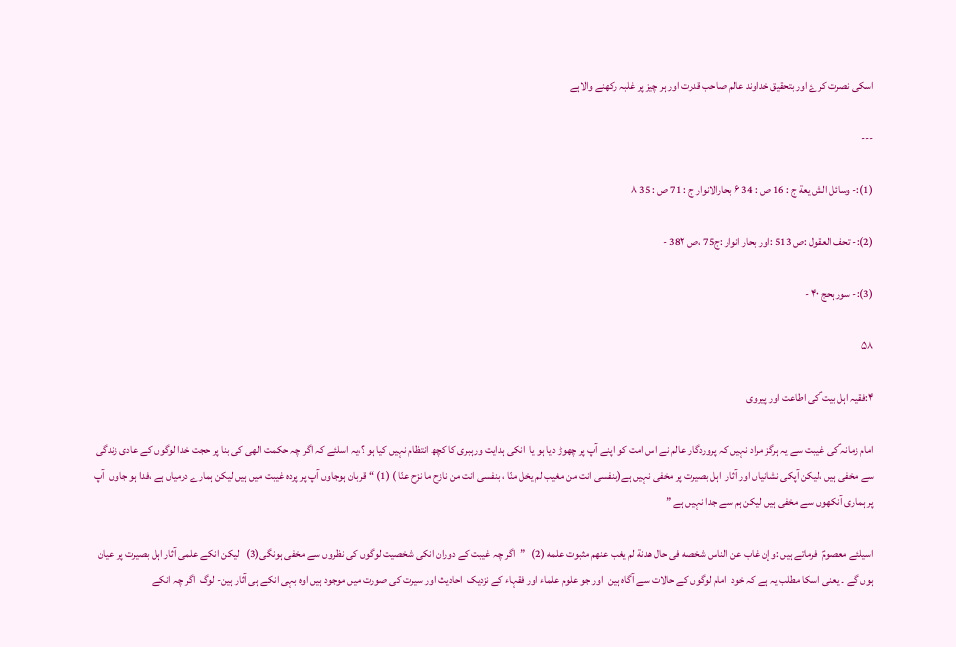اسکی نصرت کرۓ اور بتحقیق خداوند عالم صاحب قدرت اور ہر چیز پر غلبہ رکھنے والاہے

---

(1):- وسائل الش یعة ج : 16 ص : 34 ۶ بحارالانوار ج : 71 ص : 35 ۸

(2):- تحف العقول :ص 513 :اور بحار انوار :ج75 ،ص 38۲ -

(3):- سورہحج ۴۰ -

۵۸

۴:فقیہ اہل بیت ؑکی اطاعت اور پیروی

امام زمانہ ؑکی غیبت سے یہ ہرگز مراد نہیں کہ پروردگار عالم نے اس امت کو اپنے آپ پر چھوڑ دیا ہو یا  انکی ہدایت ورہبری کا کچھ انتظام نہیں کیا ہو ؟،یہ اسلئے کہ اگر چہ حکمت الھی کی بنا پر حجت خدا لوگوں کے عادی زندگی سے مخفی ہیں ،لیکن آپکی نشانیاں اور آثار  اہل بصیرت پر مخفی نہیں ہے(بنفسی انت من مغیب لم یخل منّا ، بنفسی انت من نازح ما نزح عنّا ) (1) “ قربان ہوجاوں آپ پر پردہ غیبت میں ہیں لیکن ہمارے درمیاں ہے ،فدا ہو جاوں  آپ پر ہماری آنکھوں سے مخفی ہیں لیکن ہم سے جدا نہیں ہے ”

اسیلئے معصومؑ  فرماتے ہیں :وإن غاب عن الناس شخصه فی حال هدنة لم یغب عنهم مثبوت علمه (2)   ”اگر چہ غیبت کے دوران انکی شخصیت لوگوں کی نظروں سے مخفی ہونگی(3)   لیکن انکے علمی آثار اہل بصیرت پر عیان ہوں گے ۔ یعنی اسکا مطلب یہ ہے کہ خود  امام لوگوں کے حالات سے آگاہ ہین  اور جو علوم علماء اور فقہاء کے نزدیک  احادیث اور سیرت کی صورت میں موجود ہیں اوہ بہی انکے ہی آثار ہین- لوگ  اگر چہ انکے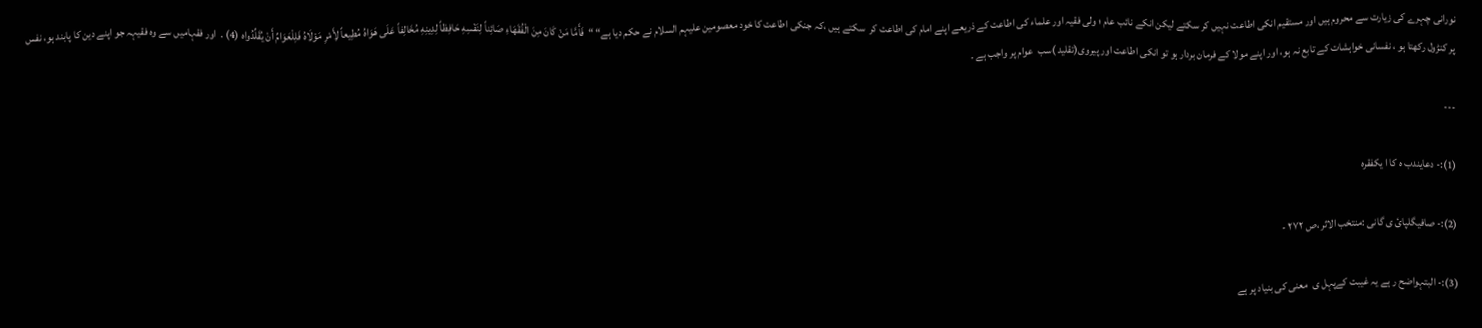نورانی چہرے کی زیارت سے محروم ہیں اور مستقیم انکی اطاعت نہیں کر سکتے لیکن انکے نائب عام ؛ ولی فقیہ اور علماء کی اطاعت کے ذریعے اپنے امام کی اطاعت کر  سکتے ہیں ،کہ جنکی اطاعت کا خود معصومین علیہم السلام نے حکم دیا ہے“ “فَأَمَّا مَنْ كَانَ مِنَ الْفُقَهَاءِ صَائِناً لِنَفْسِهِ حَافِظاً لِدِینِهِ مُخَالِفاً عَلَی هَوَاهُ مُطِیعاً لِأَمْرِ مَوْلَاهُ فَلِلْعَوَامِّ أَنْ يُقَلِّدُواه (4) .  اور فقہامیں سے وہ فقیہہ جو اپنے دین کا پابند ہو، نفس پر کنڑول رکھتا ہو ، نفسانی خواہشات کے تابع نہ ہو، اور اپنے مولا کے فرمان بردار ہو تو انکی اطاعت اور پیروی(تقلید )سب  عوام پر واجب ہے ۔

---

(1):- دعایندب ہ کا ا یکفقرہ

(2):- صافیگلپائ ی گانی :منتخب الاثر ،ص ۲۷۲ -

(3):- البتہواضح ر ہے یہ غیبت کےپہل ی  معنی کی بنیاد پر ہے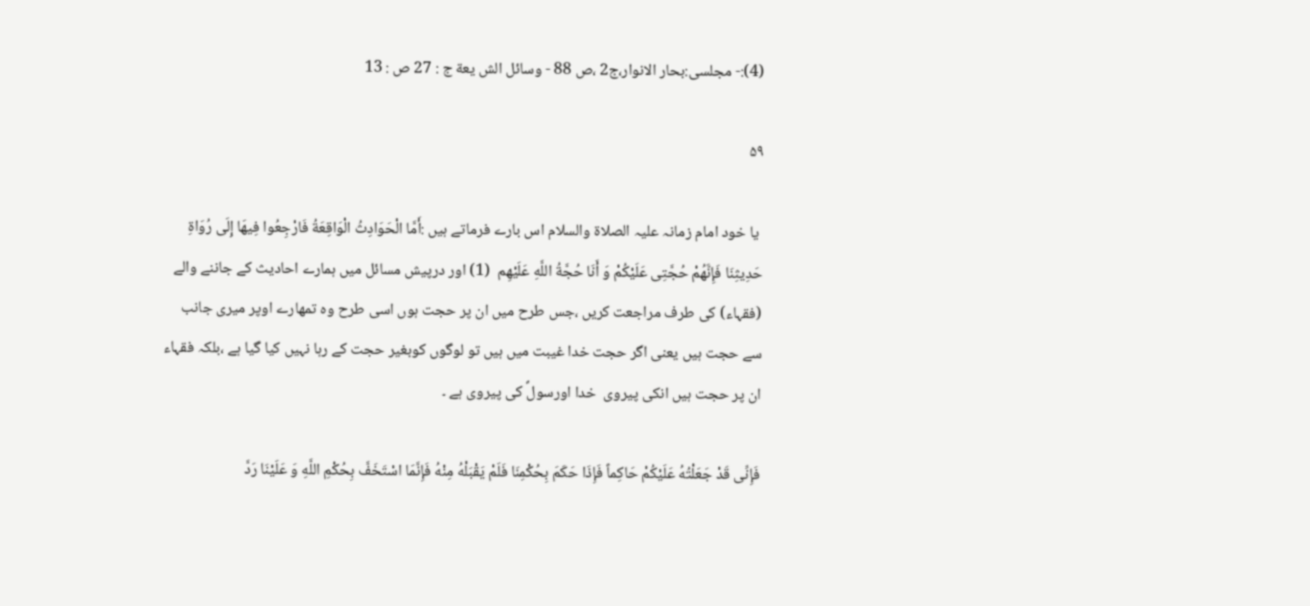(4):- مجلسی:بحار الانوار،ج2 ،ص 88 - وسائل الش یعة ج : 27 ص : 13

۵۹

 یا خود امام زمانہ علیہ الصلاۃ والسلام اس بارے فرماتے ہیں :أَمَّا الْحَوَادِثُ الْوَاقِعَةُ فَارْجِعُوا فِیهَا إِلَی رُوَاةِ حَدِیثِنَا فَإِنَّهُمْ حُجَّتِی عَلَيْكُمْ وَ أَنَا حُجَّةُ اللَّهِ عَلَيْهِم  (1) اور درپیش مسائل میں ہمارے احادیث کے جاننے والے (فقہاء) کی طرف مراجعت کریں ،جس طرح میں ان پر حجت ہوں اسی طرح وہ تمھارے اوپر میری جانب سے حجت ہیں یعنی اگر حجت خدا غیبت میں ہیں تو لوگوں کوبغیر حجت کے رہا نہیں کیا گیا ہے ،بلکہ فقہاء ان پر حجت ہیں انکی پیروی  خدا اورسولؐ کی پیروی ہے ۔

فَإِنِّی قَدْ جَعَلْتُهُ عَلَيْكُمْ حَاكِماً فَإِذَا حَكَمَ بِحُكْمِنَا فَلَمْ يَقْبَلْهُ مِنْهُ فَإِنَّمَا اسْتَخَفَّ بِحُكْمِ اللَّهِ وَ عَلَيْنَا رَدَّ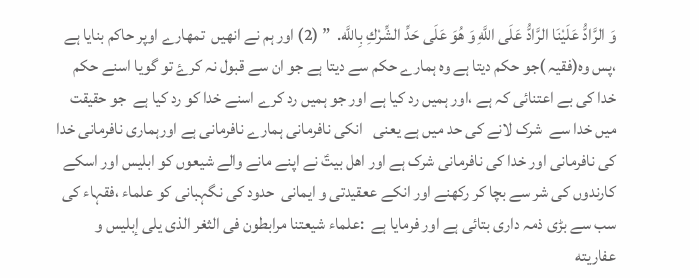وَ الرَّادُّ عَلَيْنَا الرَّادُّ عَلَی اللَّهِ وَ هُوَ عَلَی حَدِّ الشِّرْكِ بِاللَّه.  ” (2) اور ہم نے انھیں  تمھارے اوپر حاکم بنایا ہے ،پس وہ(فقیہ )جو حکم دیتا ہے وہ ہمارے حکم سے دیتا ہے جو ان سے قبول نہ کرۓ تو گویا اسنے حکم خدا کی بے اعتنائی کہ ہے ،اور ہمیں رد کیا ہے اور جو ہمیں رد کرے اسنے خدا کو رد کیا ہے  جو حقیقت میں خدا سے  شرک لانے کی حد میں ہے یعنی   انکی نافرمانی ہمارے نافرمانی ہے اورہماری نافرمانی خدا کی نافرمانی اور خدا کی نافرمانی شرک ہے اور اھل بیتؑ نے اپنے مانے والے شیعوں کو ابلیس اور اسکے کارندوں کی شر سے بچا کر رکھنے اور انکے ععقیدتی و ایمانی  حدود کی نگہبانی کو علماء ،فقہاء کی سب سے بڑی ذمہ داری بتائی ہے اور فرمایا ہے  :علماء شیعتنا مرابطون فی الثغر الذی یلی إبلیس و عفاریته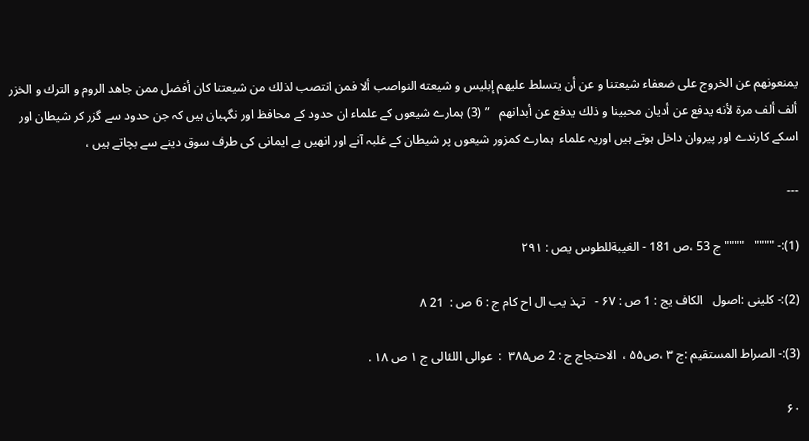یمنعونهم عن الخروج علی ضعفاء شیعتنا و عن أن یتسلط علیهم إبلیس و شیعته النواصب ألا فمن انتصب لذلك من شیعتنا كان أفضل ممن جاهد الروم و الترك و الخزر ألف ألف مرة لأنه یدفع عن أدیان محبینا و ذلك یدفع عن أبدانهم   ” (3) ہمارے شیعوں کے علماء ان حدود کے محافظ اور نگہبان ہیں کہ جن حدود سے گزر کر شیطان اور اسکے کارندے اور پیروان داخل ہوتے ہیں اوریہ علماء  ہمارے کمزور شیعوں پر شیطان کے غلبہ آنے اور انھیں بے ایمانی کی طرف سوق دینے سے بچاتے ہیں ،

---

(1):- """"   """"ج 53 ،ص 181 - الغیبةللطوس یص : ۲۹۱

(2):- کلینی :اصول   الکاف یج : 1 ص : ۶۷ -   تہذ یب ال اح کام ج : 6 ص :  21 ۸

(3):- الصراط المستقیم :ج ۳ ،ص۵۵ ،  الاحتجاج ج : 2 ص۳۸۵  :  عوالی اللئالی ج ۱ ص ۱۸ .

۶۰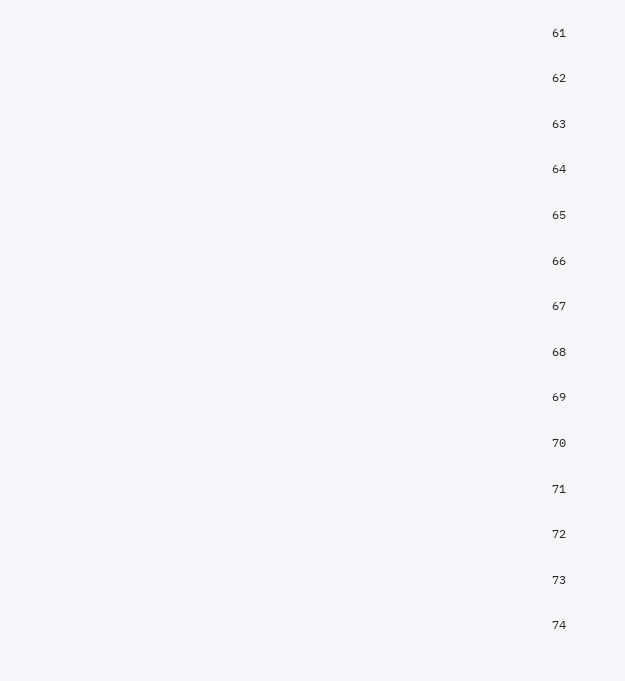61

62

63

64

65

66

67

68

69

70

71

72

73

74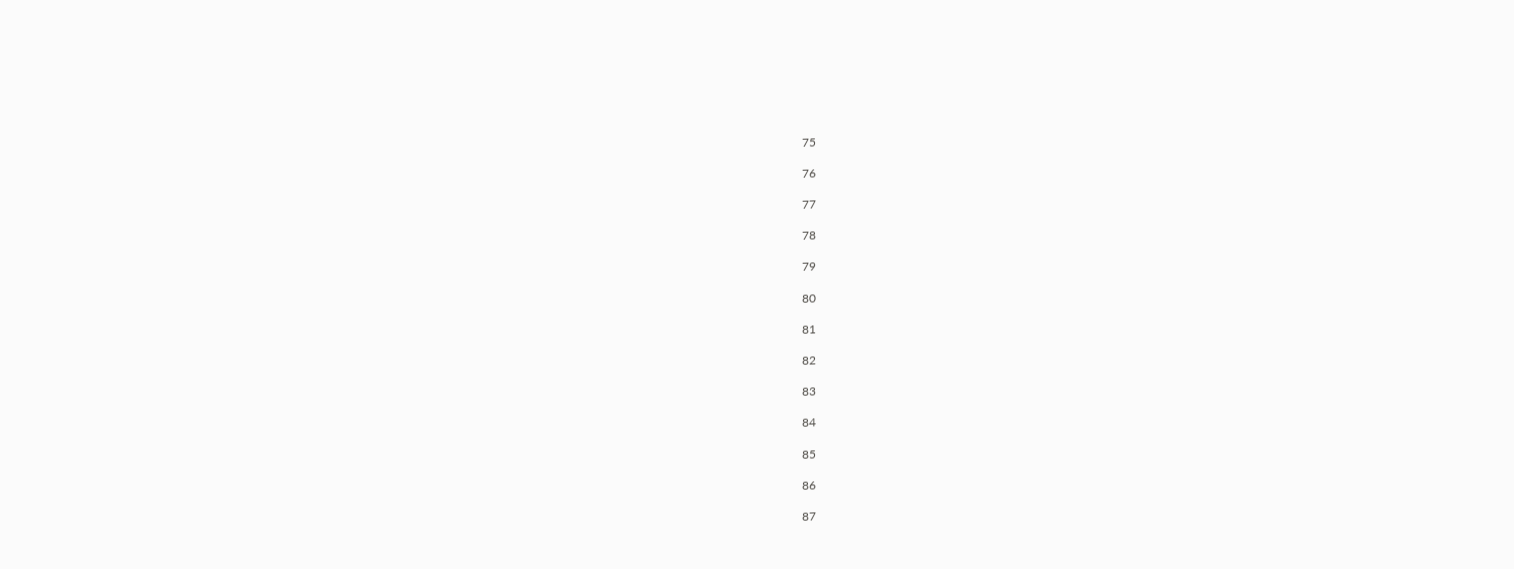75

76

77

78

79

80

81

82

83

84

85

86

87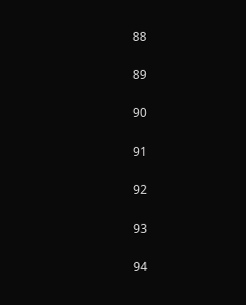88

89

90

91

92

93

94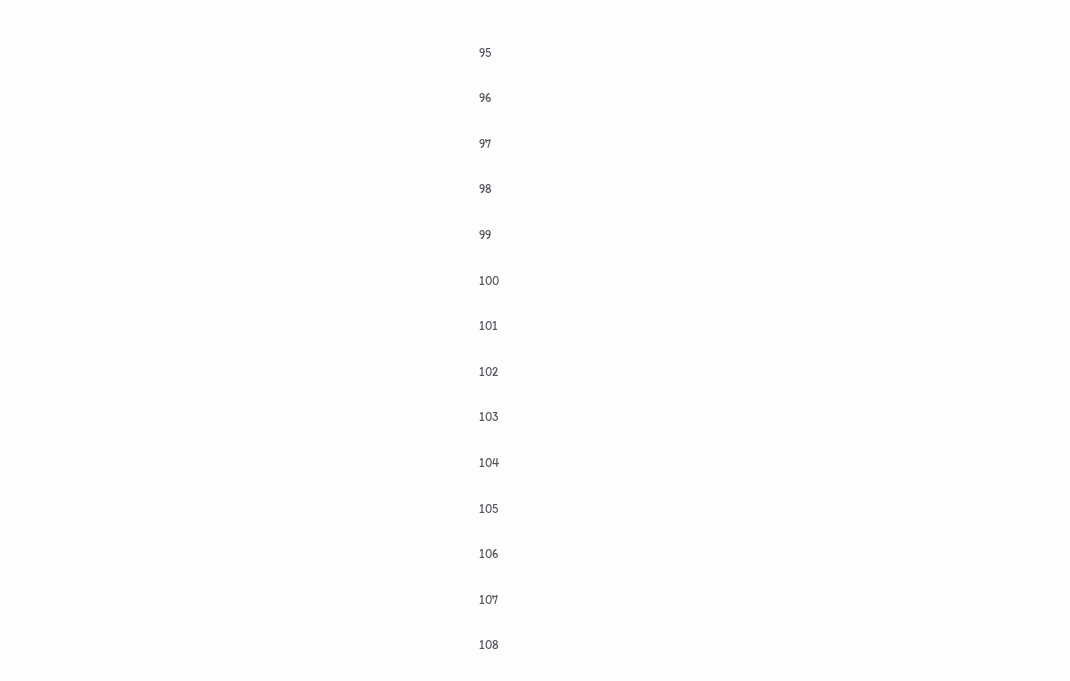95

96

97

98

99

100

101

102

103

104

105

106

107

108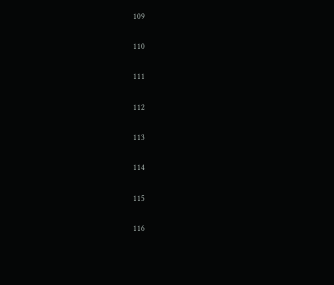109

110

111

112

113

114

115

116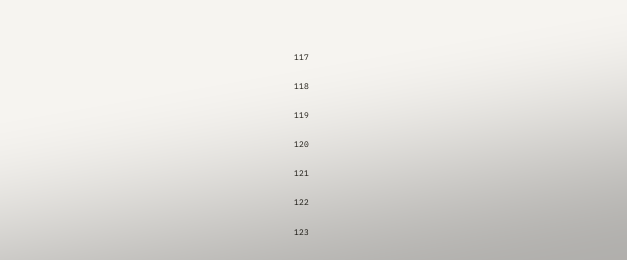117

118

119

120

121

122

123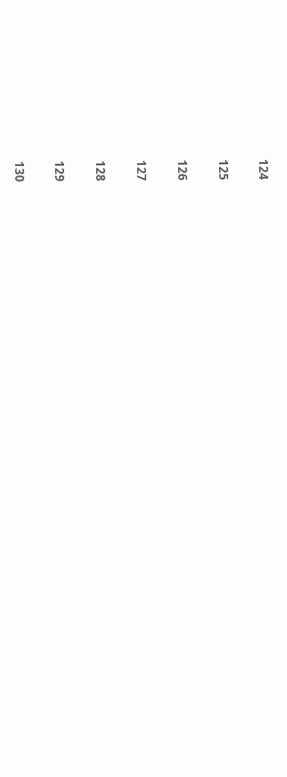124

125

126

127

128

129

130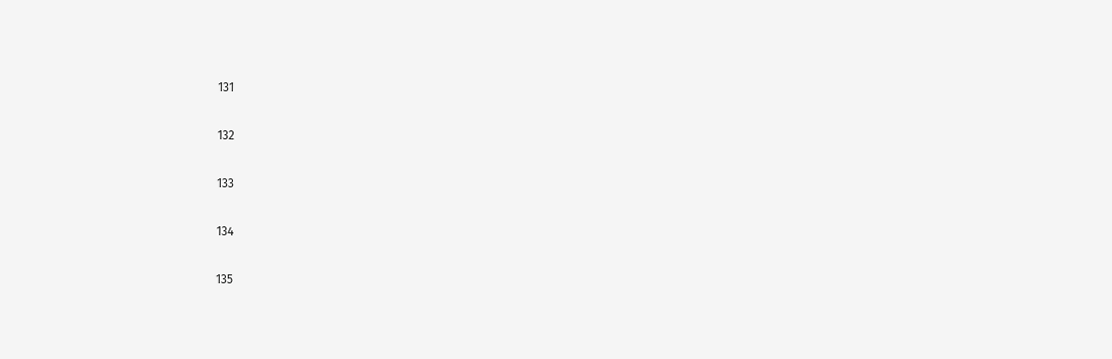131

132

133

134

135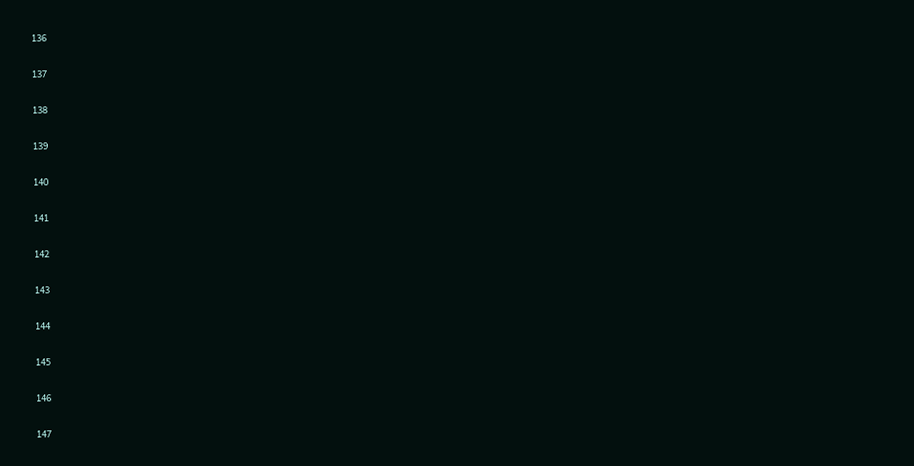136

137

138

139

140

141

142

143

144

145

146

147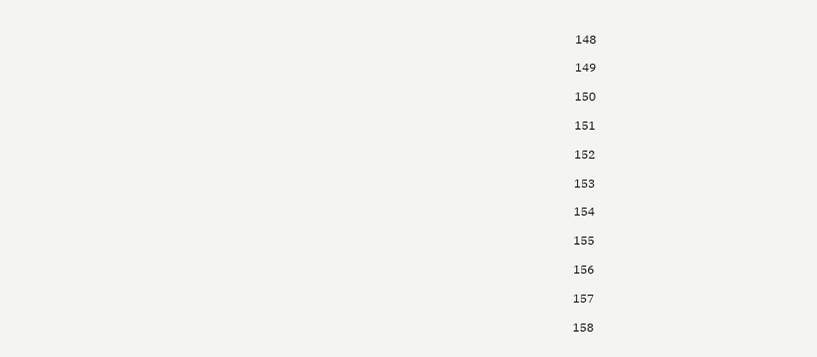148

149

150

151

152

153

154

155

156

157

158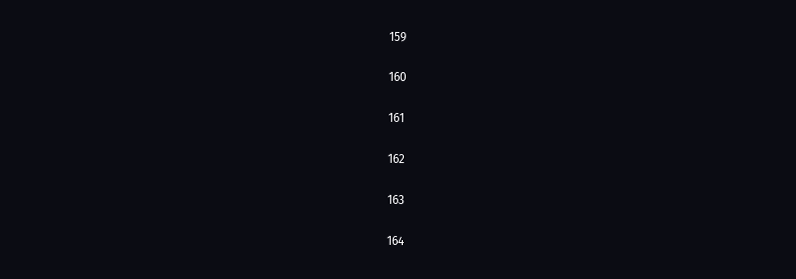159

160

161

162

163

164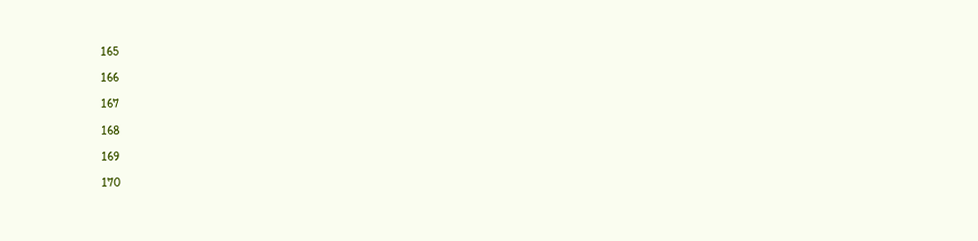165

166

167

168

169

170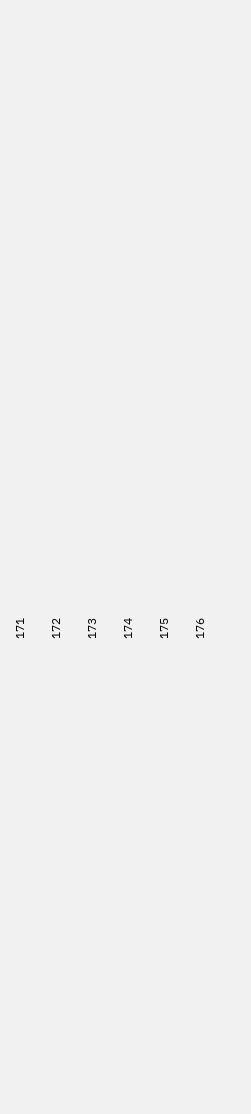171

172

173

174

175

176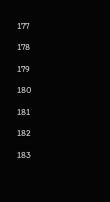177

178

179

180

181

182

183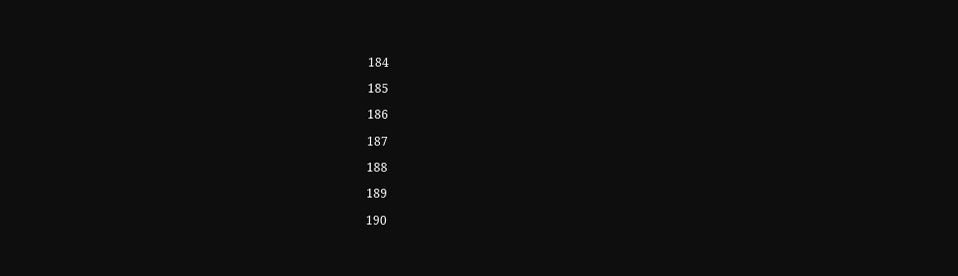184

185

186

187

188

189

190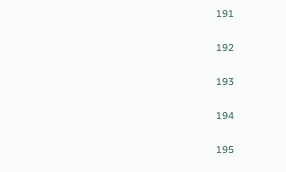191

192

193

194

195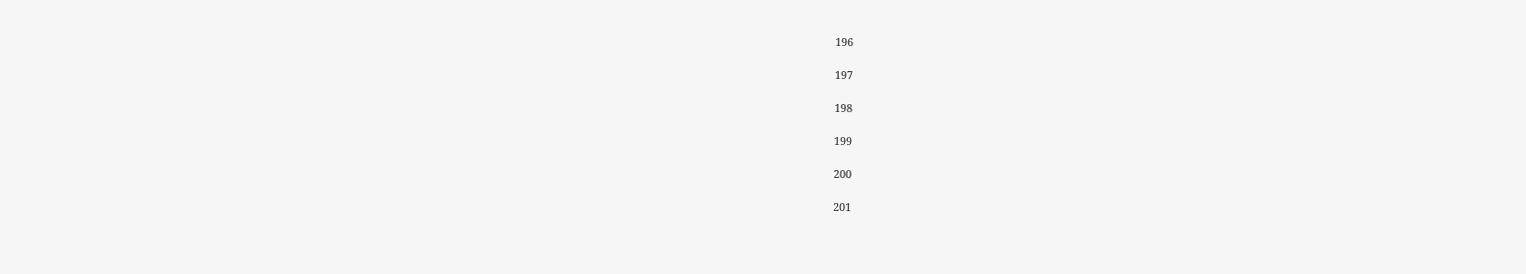196

197

198

199

200

201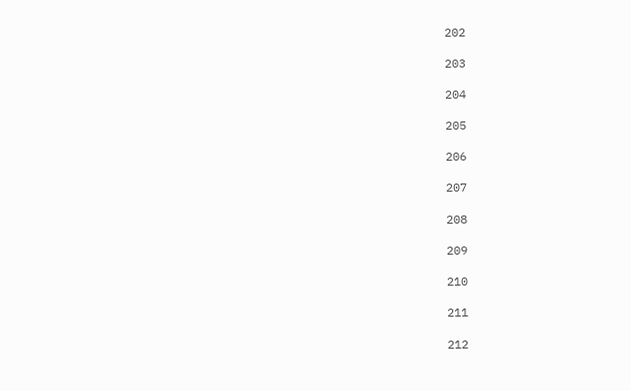202

203

204

205

206

207

208

209

210

211

212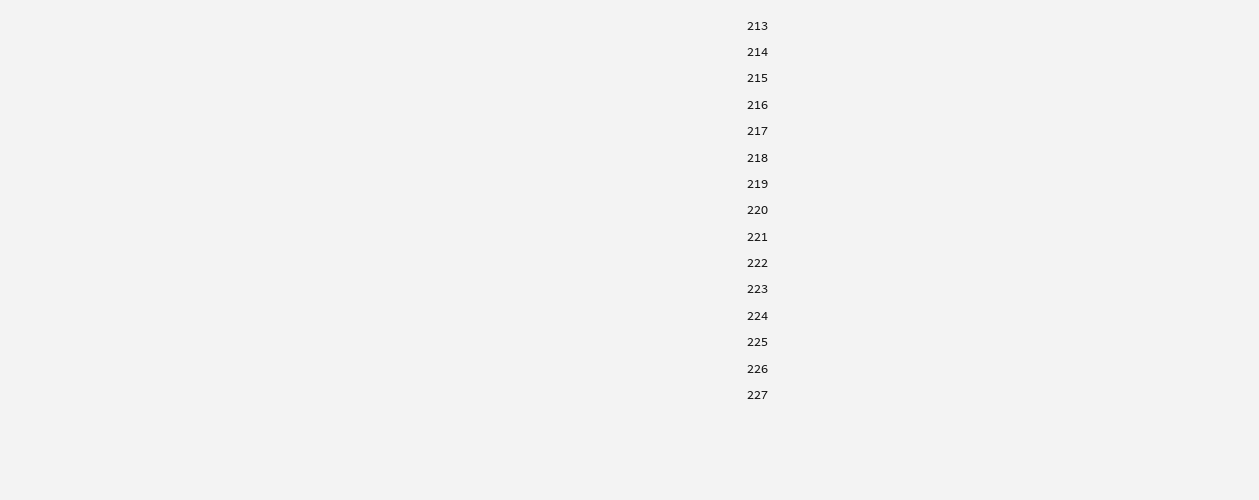213

214

215

216

217

218

219

220

221

222

223

224

225

226

227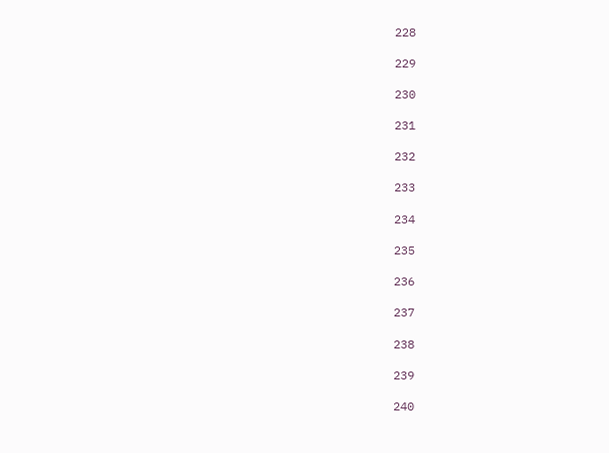228

229

230

231

232

233

234

235

236

237

238

239

240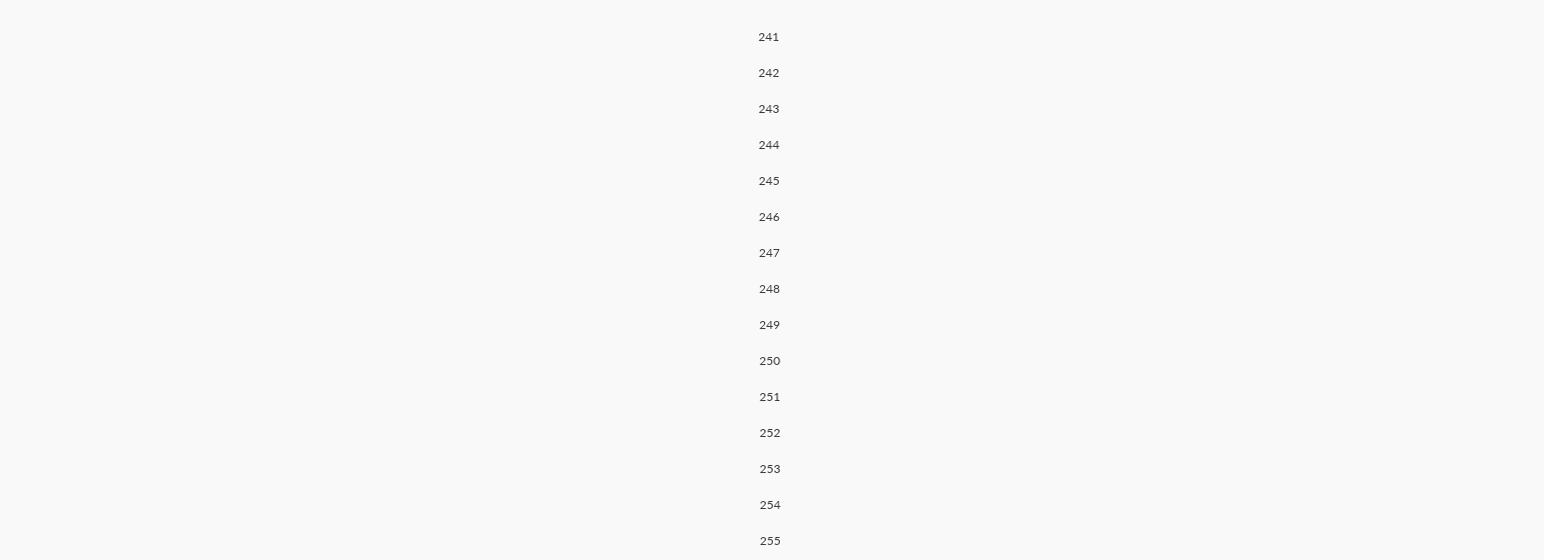241

242

243

244

245

246

247

248

249

250

251

252

253

254

255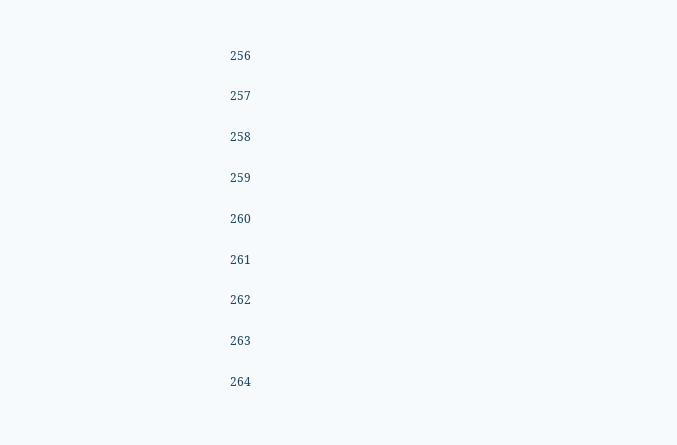256

257

258

259

260

261

262

263

264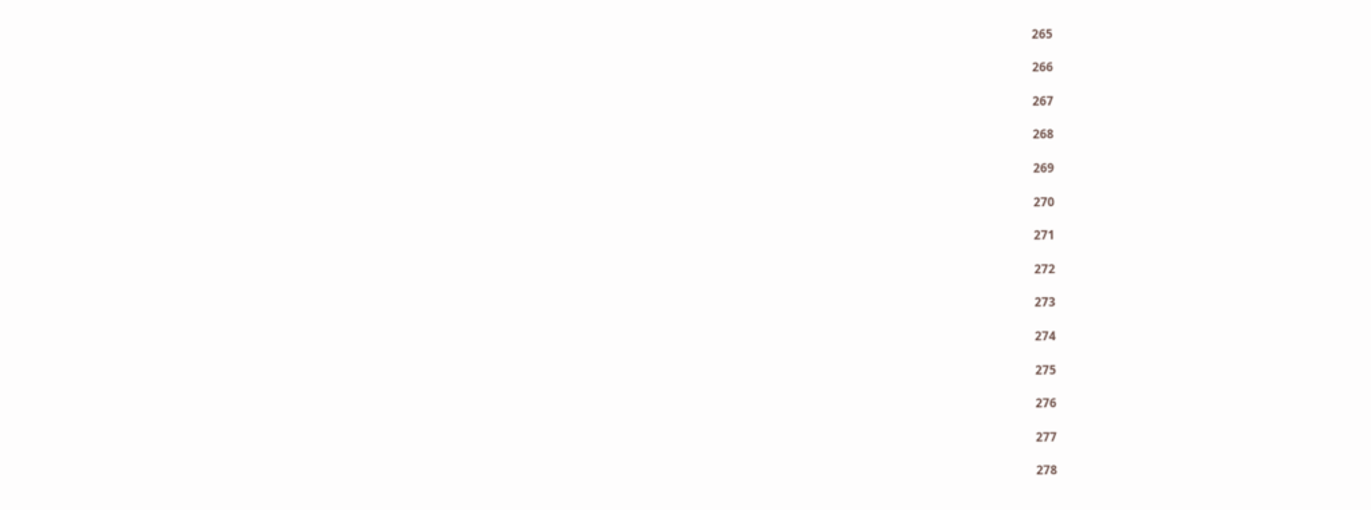265

266

267

268

269

270

271

272

273

274

275

276

277

278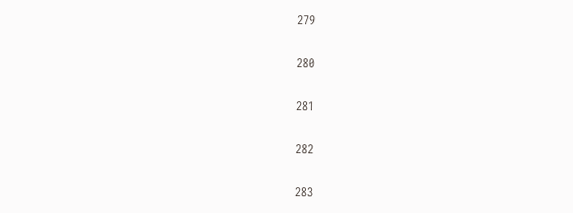279

280

281

282

283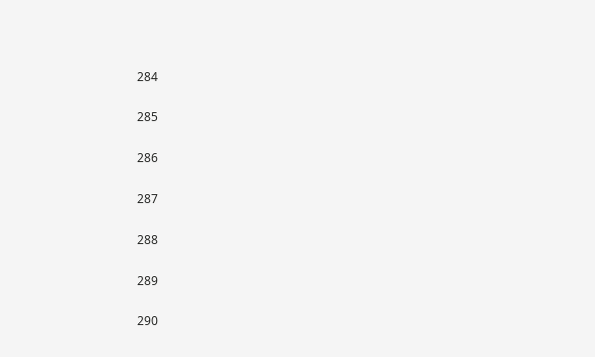284

285

286

287

288

289

290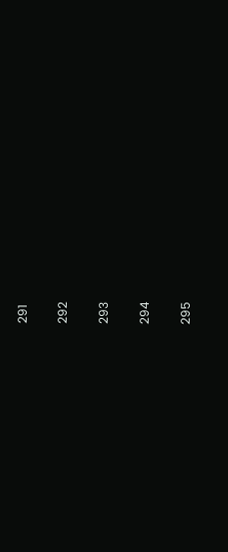291

292

293

294

295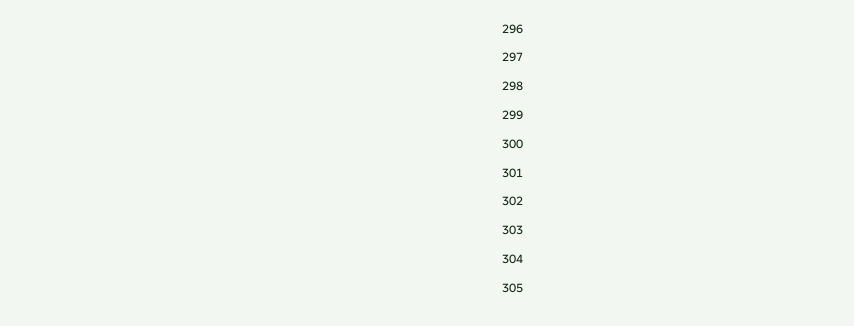296

297

298

299

300

301

302

303

304

305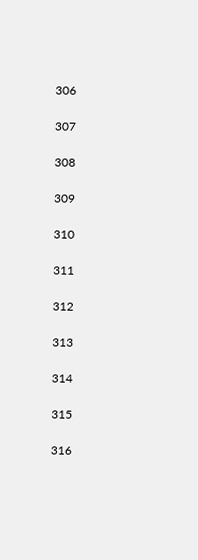306

307

308

309

310

311

312

313

314

315

316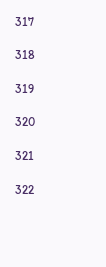317

318

319

320

321

322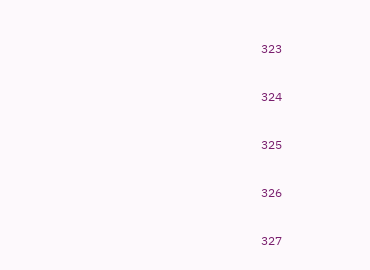323

324

325

326

327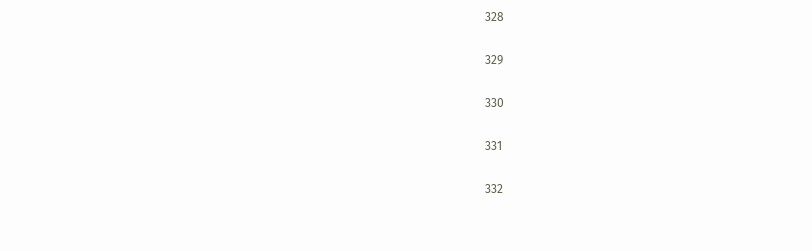328

329

330

331

332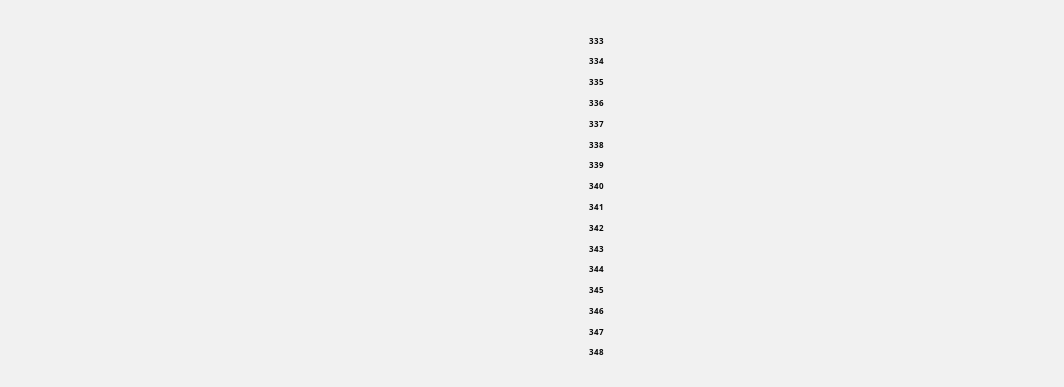333

334

335

336

337

338

339

340

341

342

343

344

345

346

347

348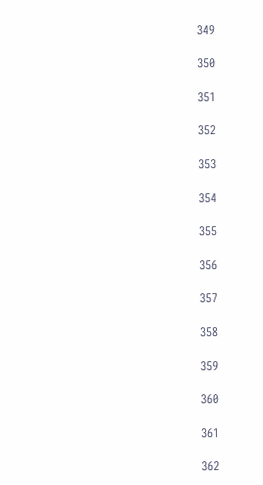349

350

351

352

353

354

355

356

357

358

359

360

361

362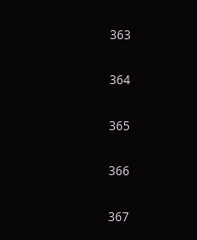363

364

365

366

367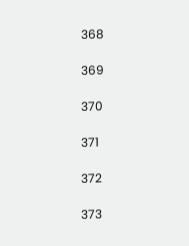368

369

370

371

372

373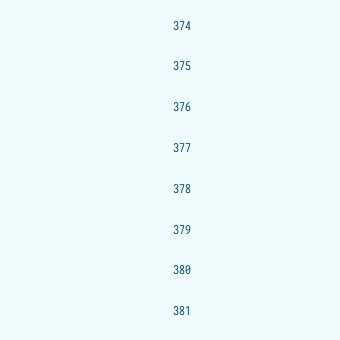374

375

376

377

378

379

380

381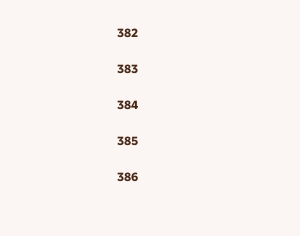382

383

384

385

386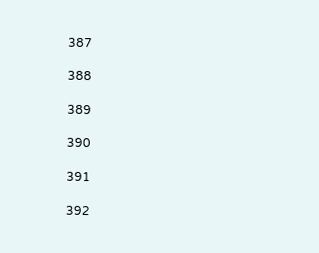387

388

389

390

391

392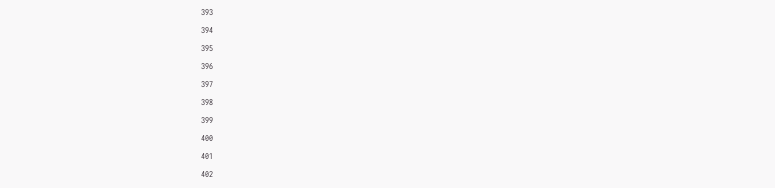393

394

395

396

397

398

399

400

401

402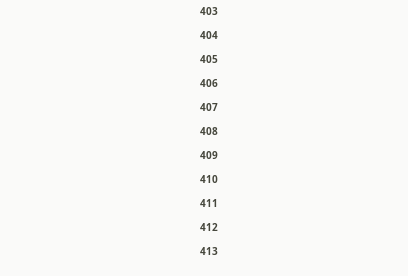403

404

405

406

407

408

409

410

411

412

413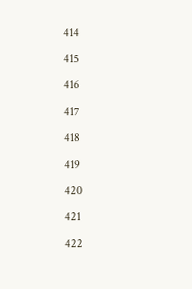414

415

416

417

418

419

420

421

422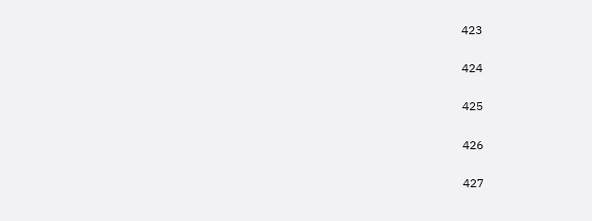423

424

425

426

427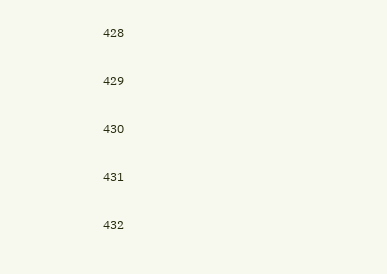428

429

430

431

432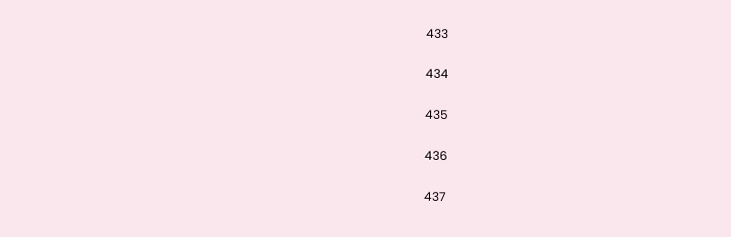433

434

435

436

437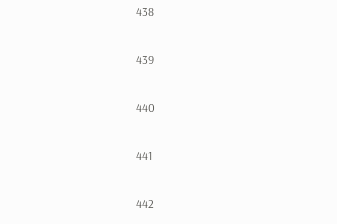438

439

440

441

442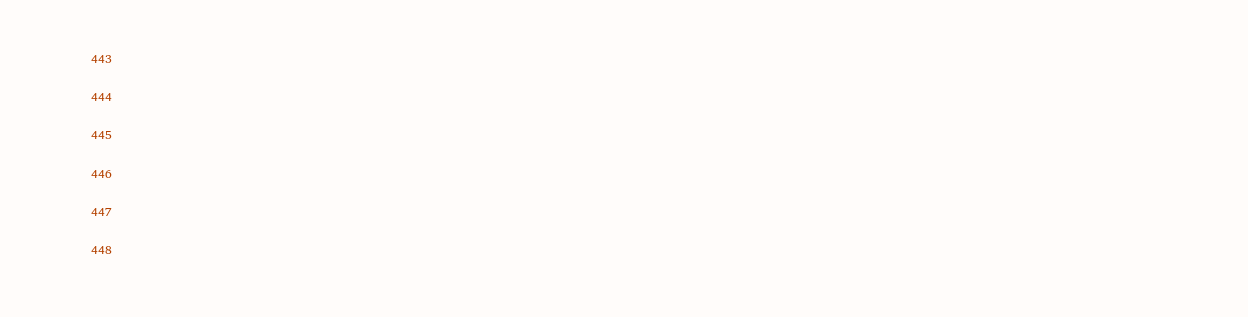443

444

445

446

447

448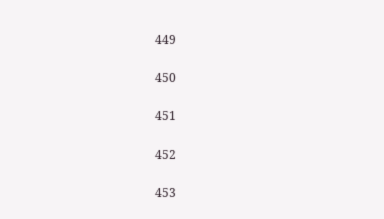449

450

451

452

453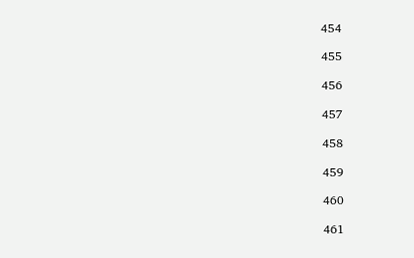454

455

456

457

458

459

460

461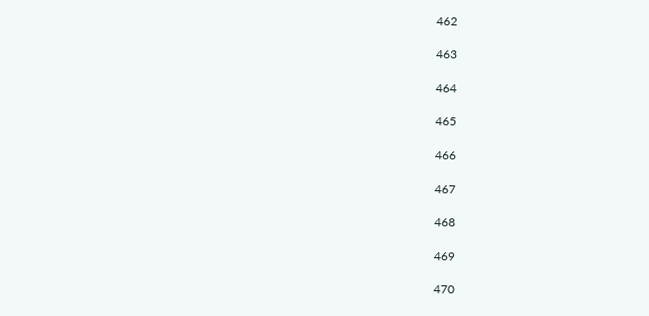462

463

464

465

466

467

468

469

470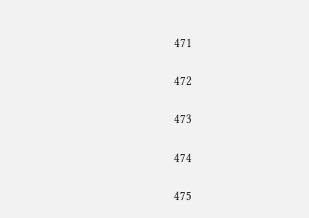471

472

473

474

475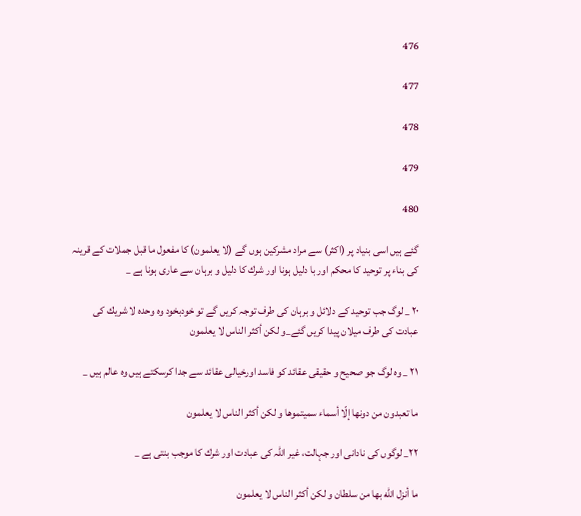476

477

478

479

480

گئے ہيں اسى بنياد پر (اكثر) سے مراد مشركين ہوں گے (لا يعلمون) كا مفعول ما قبل جملات كے قرينہ كى بناء پر توحيد كا محكم اور با دليل ہونا اور شرك كا دليل و برہان سے عارى ہونا ہے _

۲۰ _ لوگ جب توحيد كے دلائل و برہان كى طرف توجہ كريں گے تو خودبخود وہ وحدہ لا شريك كى عبادت كى طرف ميلان پيدا كريں گئے_و لكن أكثر الناس لا يعلمون

۲۱ _ وہ لوگ جو صحيح و حقيقى عقائد كو فاسد اورخيالى عقائد سے جدا كرسكتے ہيں وہ عالم ہيں _

ما تعبدون من دونها إلّا أسماء سميتموها و لكن أكثر الناس لا يعلمون

۲۲_ لوگوں كى نادانى اور جہالت، غير اللہ كى عبادت اور شرك كا موجب بنتى ہے _

ما أنزل اللّه بها من سلطان و لكن أكثر الناس لا يعلمون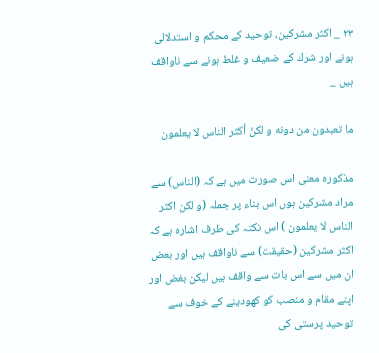۲۳ _ اكثر مشركين، توحيد كے محكم و استدلالى ہونے اور شرك كے ضعيف و غلط ہونے سے ناواقف ہيں _

ما تعبدون من دونه و لكنّ أكثر الناس لا يعلمون

مذكورہ معنى اس صورت ميں ہے كہ (الناس) سے مراد مشركين ہوں اس بناء پر جملہ (و لكن اكثر الناس لا يعلمون ) اس نكتہ كى طرف اشارہ ہے كہ اكثر مشركين (حقيقت) سے ناواقف ہيں اور بعض ان ميں سے اس بات سے واقف ہيں ليكن بغض اور اپنے مقام و منصب كو كھودينے كے خوف سے توحيد پرستى كى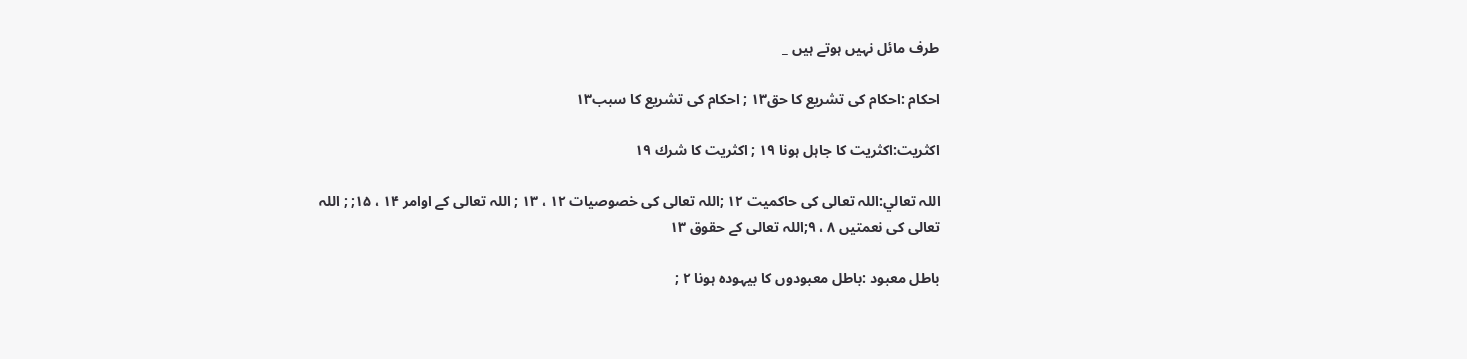طرف مائل نہيں ہوتے ہيں _

احكام :احكام كى تشريع كا حق۱۳ ; احكام كى تشريع كا سبب۱۳

اكثريت:اكثريت كا جاہل ہونا ۱۹ ; اكثريت كا شرك ۱۹

اللہ تعالي:اللہ تعالى كى حاكميت ۱۲ ;اللہ تعالى كى خصوصيات ۱۲ ، ۱۳ ; اللہ تعالى كے اوامر ۱۴ ، ۱۵; ; اللہ تعالى كى نعمتيں ۸ ، ۹;اللہ تعالى كے حقوق ۱۳

باطل معبود :باطل معبودوں كا بيہودہ ہونا ۲ ;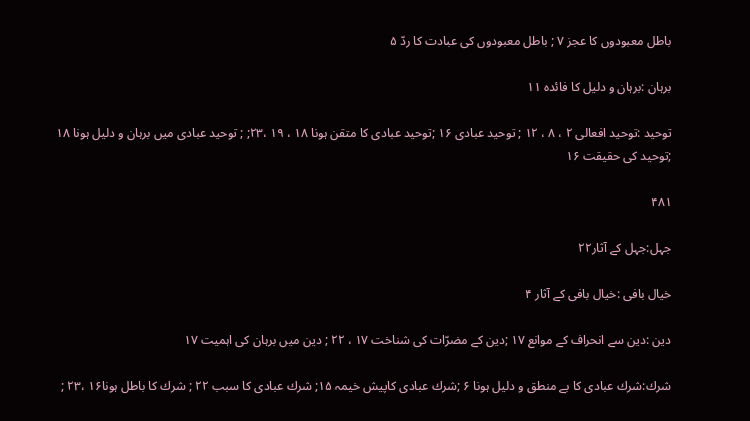باطل معبودوں كا عجز ۷ ; باطل معبودوں كى عبادت كا ردّ ۵

برہان :برہان و دليل كا فائدہ ۱۱

توحيد :توحيد افعالى ۲ ، ۸ ، ۱۲ ; توحيد عبادى ۱۶ ;توحيد عبادى كا متقن ہونا ۱۸ ، ۱۹ ،۲۳; ; توحيد عبادى ميں برہان و دليل ہونا ۱۸ ;توحيد كى حقيقت ۱۶

۴۸۱

جہل:جہل كے آثار۲۲

خيال بافى :خيال بافى كے آثار ۴

دين :دين سے انحراف كے موانع ۱۷ ;دين كے مضرّات كى شناخت ۱۷ ، ۲۲ ; دين ميں برہان كى اہميت ۱۷

شرك:شرك عبادى كا بے منطق و دليل ہونا ۶ ;شرك عبادى كاپيش خيمہ ۱۵; شرك عبادى كا سبب ۲۲ ; شرك كا باطل ہونا۱۶ ،۲۳ ;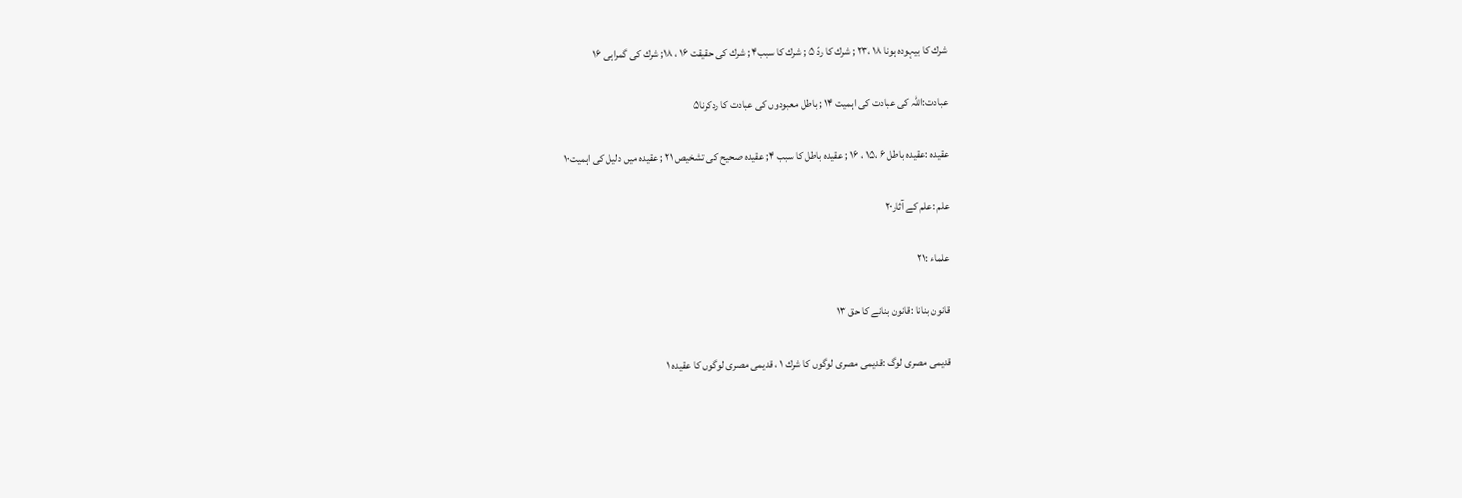شرك كا بيہودہ ہونا ۱۸ ،۲۳ ; شرك كا ردّ ۵ ; شرك كا سبب۴ ; شرك كى حقيقت ۱۶ ، ۱۸; شرك كى گمراہى ۱۶

عبادت:اللہ كى عبادت كى اہميت ۱۴ ; باطل معبودوں كى عبادت كا ردكرنا۵

عقيدہ :عقيدہ باطل ۶ ،۱۵ ، ۱۶ ; عقيدہ باطل كا سبب ۴; عقيدہ صحيح كى تشخيص ۲۱ ; عقيدہ ميں دليل كى اہميت۱۰

علم :علم كے آثار۲۰

علماء :۲۱

قانون بنانا :قانون بنانے كا حق ۱۳

قديمى مصرى لوگ :قديمى مصرى لوگوں كا شرك ۱ ، قديمى مصرى لوگوں كا عقيدہ ۱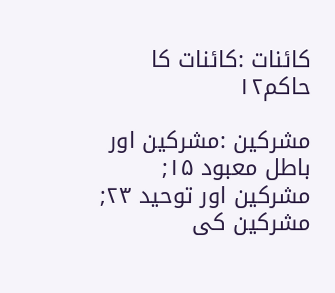كائنات :كائنات كا حاكم۱۲

مشركين :مشركين اور باطل معبود ۱۵; مشركين اور توحيد ۲۳; مشركين كى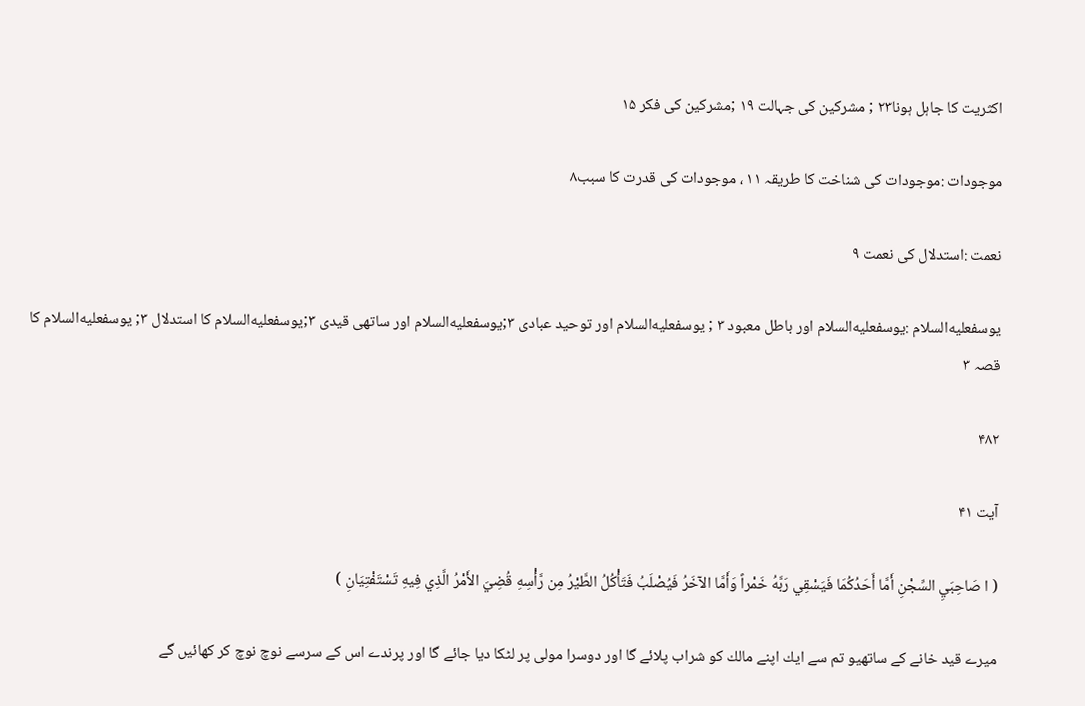اكثريت كا جاہل ہونا۲۳ ; مشركين كى جہالت ۱۹ ;مشركين كى فكر ۱۵

موجودات :موجودات كى شناخت كا طريقہ ۱۱ ، موجودات كى قدرت كا سبب۸

نعمت :استدلال كى نعمت ۹

يوسفعليه‌السلام :يوسفعليه‌السلام اور باطل معبود ۳ ; يوسفعليه‌السلام اور توحيد عبادى ۳;يوسفعليه‌السلام اور ساتھى قيدى ۳;يوسفعليه‌السلام كا استدلال ۳; يوسفعليه‌السلام كا قصہ ۳

۴۸۲

آیت ۴۱

( ا صَاحِبَيِ السِّجْنِ أَمَّا أَحَدُكُمَا فَيَسْقِي رَبَّهُ خَمْراً وَأَمَّا الآخَرُ فَيُصْلَبُ فَتَأْكُلُ الطَّيْرُ مِن رَّأْسِهِ قُضِيَ الأَمْرُ الَّذِي فِيهِ تَسْتَفْتِيَانِ )

ميرے قيد خانے كے ساتھيو تم سے ايك اپنے مالك كو شراب پلائے گا اور دوسرا مولى پر لٹكا ديا جائے گا اور پرندے اس كے سرسے نوچ نوچ كر كھائيں گے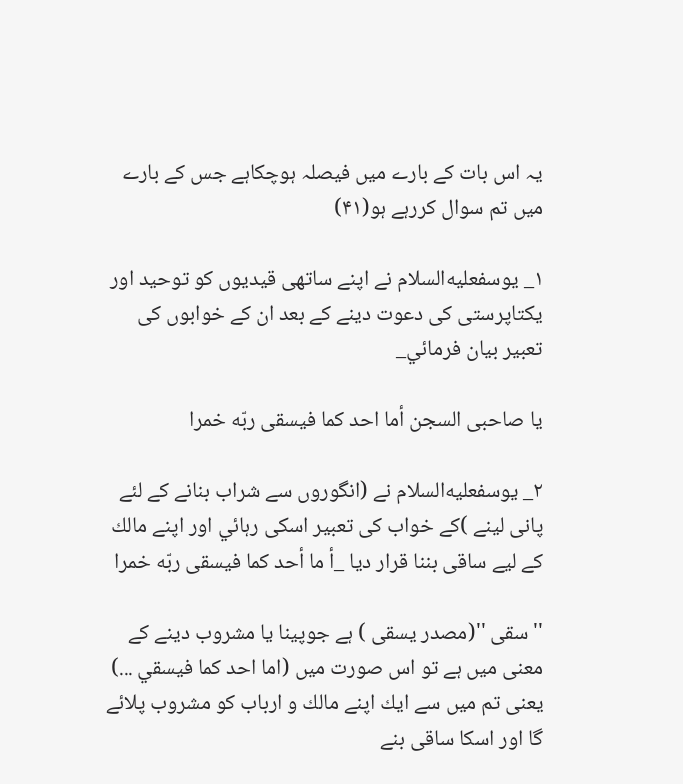يہ اس بات كے بارے ميں فيصلہ ہوچكاہے جس كے بارے ميں تم سوال كررہے ہو(۴۱)

۱_ يوسفعليه‌السلام نے اپنے ساتھى قيديوں كو توحيد اور يكتاپرستى كى دعوت دينے كے بعد ان كے خوابوں كى تعبير بيان فرمائي_

يا صاحبى السجن أما احد كما فيسقى ربّه خمرا

۲_ يوسفعليه‌السلام نے (انگوروں سے شراب بنانے كے لئے پانى لينے )كے خواب كى تعبير اسكى رہائي اور اپنے مالك كے ليے ساقى بننا قرار ديا _أ ما أحد كما فيسقى ربّه خمرا

''سقى ''(مصدر يسقى ) ہے جوپينا يا مشروب دينے كے معنى ميں ہے تو اس صورت ميں (اما احد كما فيسقي ...) يعنى تم ميں سے ايك اپنے مالك و ارباب كو مشروب پلائے گا اور اسكا ساقى بنے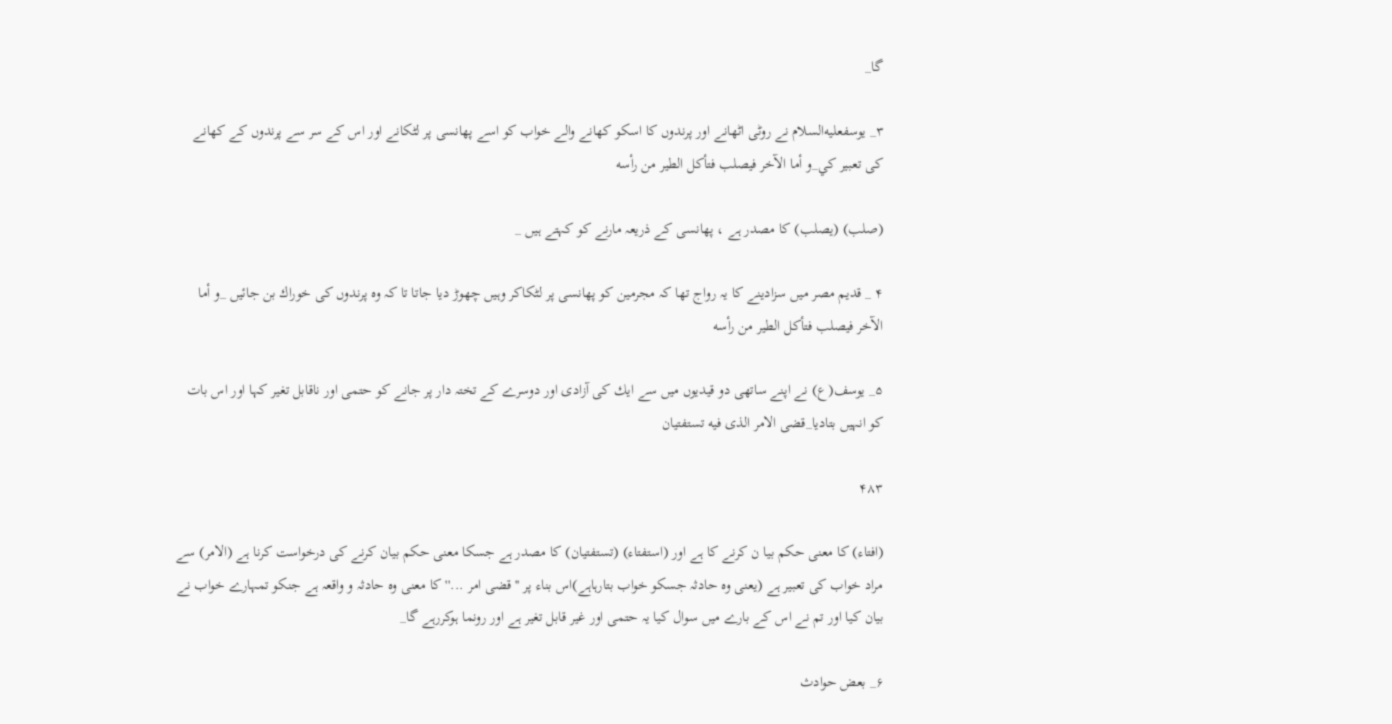گا_

۳_ يوسفعليه‌السلام نے روٹى اٹھانے اور پرندوں كا اسكو كھانے والے خواب كو اسے پھانسى پر لٹكانے اور اس كے سر سے پرندوں كے كھانے كى تعبير كي_و أما الآخر فيصلب فتأكل الطير من رأسه

(صلب) (يصلب) كا مصدر ہے ، پھانسى كے ذريعہ مارنے كو كہتے ہيں _

۴ _ قديم مصر ميں سزادينے كا يہ رواج تھا كہ مجرمين كو پھانسى پر لٹكاكر وہيں چھوڑ ديا جاتا تا كہ وہ پرندوں كى خوراك بن جائيں _و أما الآخر فيصلب فتأكل الطير من رأسه

۵_ يوسف(ع) نے اپنے ساتھى دو قيديوں ميں سے ايك كى آزادى اور دوسرے كے تختہ دار پر جانے كو حتمى اور ناقابل تغير كہا اور اس بات كو انہيں بتاديا_قضى الامر الذى فيه تستفتيان

۴۸۳

(افتاء) كا معنى حكم بيا ن كرنے كا ہے اور (استفتاء) (تستفتيان) كا مصدر ہے جسكا معنى حكم بيان كرنے كى درخواست كرنا ہے (الامر) سے مراد خواب كى تعبير ہے (يعنى وہ حادثہ جسكو خواب بتارہاہے)اس بناء پر ''قضى امر ...''كا معنى وہ حادثہ و واقعہ ہے جنكو تمہارے خواب نے بيان كيا اور تم نے اس كے بارے ميں سوال كيا يہ حتمى اور غير قابل تغير ہے اور رونما ہوكررہے گا_

۶_ بعض حوادث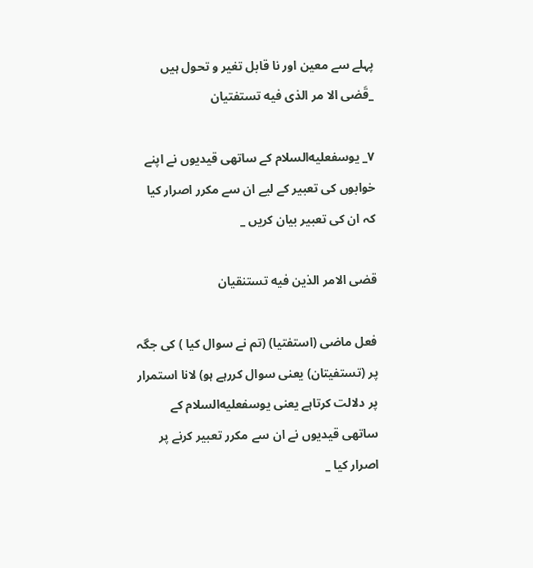پہلے سے معين اور نا قابل تغير و تحول ہيں _قَضى الا مر الذى فيه تستفتيان

۷_ يوسفعليه‌السلام كے ساتھى قيديوں نے اپنے خوابوں كى تعبير كے ليے ان سے مكرر اصرار كيا كہ ان كى تعبير بيان كريں _

قضى الامر الذين فيه تستنقيان

فعل ماضى (استفتيا) (تم نے سوال كيا ) كى جگہ پر (تستفيتان) يعنى سوال كررہے ہو) لانا استمرار پر دلالت كرتاہے يعنى يوسفعليه‌السلام كے ساتھى قيديوں نے ان سے مكرر تعبير كرنے پر اصرار كيا _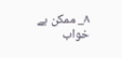۸_ ممكن ہے خواب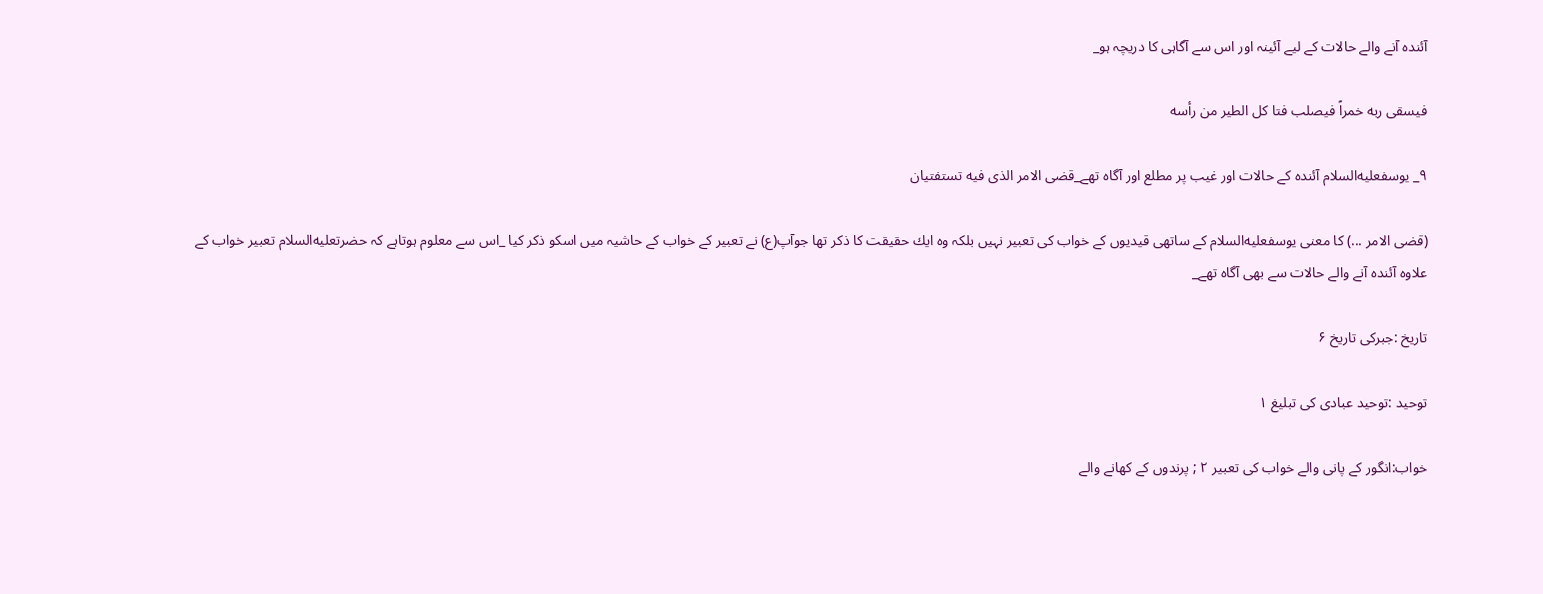آئندہ آنے والے حالات كے ليے آئينہ اور اس سے آگاہى كا دريچہ ہو_

فيسقى ربه خمراً فيصلب فتا كل الطير من رأسه

۹_ يوسفعليه‌السلام آئندہ كے حالات اور غيب پر مطلع اور آگاہ تھے_قضى الامر الذى فيه تستفتيان

(قضى الامر ...) كا معنى يوسفعليه‌السلام كے ساتھى قيديوں كے خواب كى تعبير نہيں بلكہ وہ ايك حقيقت كا ذكر تھا جوآپ(ع) نے تعبير كے خواب كے حاشيہ ميں اسكو ذكر كيا _اس سے معلوم ہوتاہے كہ حضرتعليه‌السلام تعبير خواب كے علاوہ آئندہ آنے والے حالات سے بھى آگاہ تھے_

تاريخ :جبركى تاريخ ۶

توحيد :توحيد عبادى كى تبليغ ۱

خواب:انگور كے پانى والے خواب كى تعبير ۲ ; پرندوں كے كھانے والے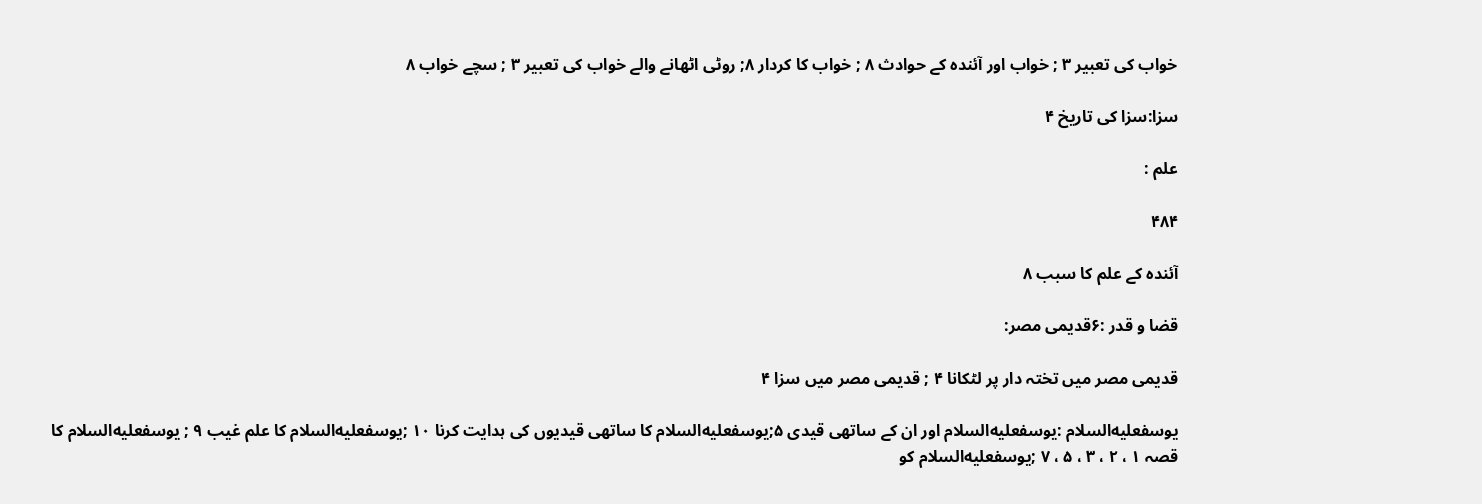خواب كى تعبير ۳ ; خواب اور آئندہ كے حوادث ۸ ; خواب كا كردار ۸; روٹى اٹھانے والے خواب كى تعبير ۳ ; سچے خواب ۸

سزا:سزا كى تاريخ ۴

علم :

۴۸۴

آئندہ كے علم كا سبب ۸

قضا و قدر :۶قديمى مصر:

قديمى مصر ميں تختہ دار پر لٹكانا ۴ ; قديمى مصر ميں سزا ۴

يوسفعليه‌السلام :يوسفعليه‌السلام اور ان كے ساتھى قيدى ۵;يوسفعليه‌السلام كا ساتھى قيديوں كى ہدايت كرنا ۱۰ ;يوسفعليه‌السلام كا علم غيب ۹ ; يوسفعليه‌السلام كا قصہ ۱ ، ۲ ، ۳ ، ۵ ، ۷ ;يوسفعليه‌السلام كو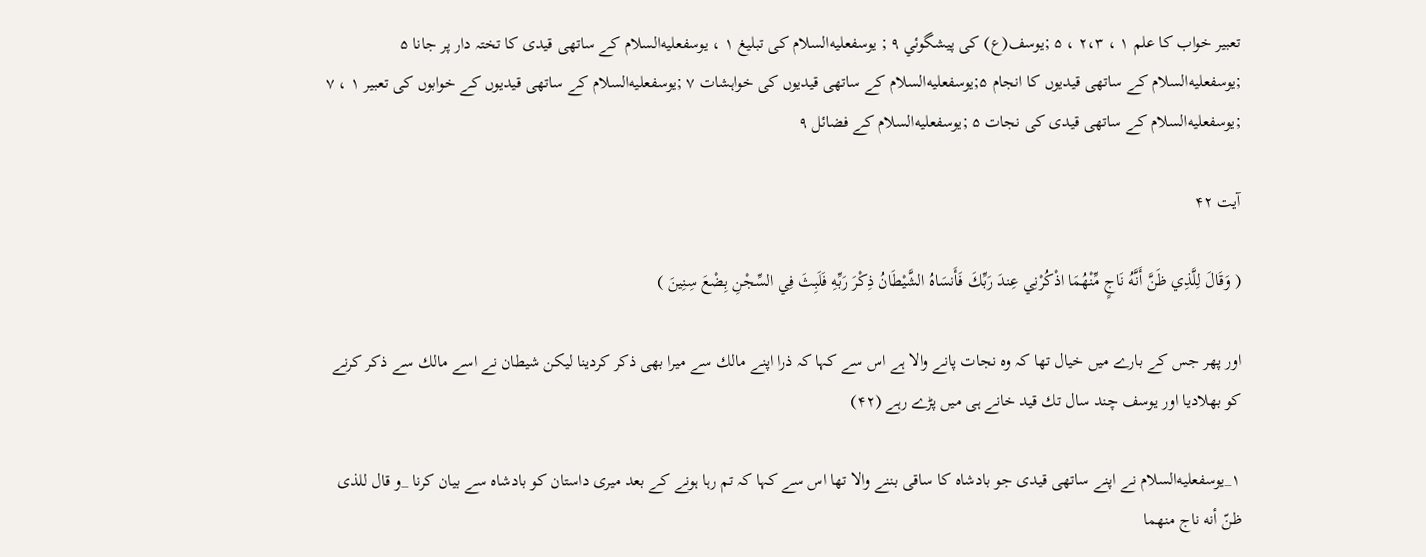تعبير خواب كا علم ۱ ، ۲،۳ ، ۵ ;يوسف(ع) كى پيشگوئي ۹ ; يوسفعليه‌السلام كى تبليغ ۱ ، يوسفعليه‌السلام كے ساتھى قيدى كا تختہ دار پر جانا ۵ ;يوسفعليه‌السلام كے ساتھى قيديوں كا انجام ۵;يوسفعليه‌السلام كے ساتھى قيديوں كى خواہشات ۷ ;يوسفعليه‌السلام كے ساتھى قيديوں كے خوابوں كى تعبير ۱ ، ۷ ;يوسفعليه‌السلام كے ساتھى قيدى كى نجات ۵ ;يوسفعليه‌السلام كے فضائل ۹

آیت ۴۲

( وَقَالَ لِلَّذِي ظَنَّ أَنَّهُ نَاجٍ مِّنْهُمَا اذْكُرْنِي عِندَ رَبِّكَ فَأَنسَاهُ الشَّيْطَانُ ذِكْرَ رَبِّهِ فَلَبِثَ فِي السِّجْنِ بِضْعَ سِنِينَ )

اور پھر جس كے بارے ميں خيال تھا كہ وہ نجات پانے والا ہے اس سے كہا كہ ذرا اپنے مالك سے ميرا بھى ذكر كردينا ليكن شيطان نے اسے مالك سے ذكر كرنے كو بھلاديا اور يوسف چند سال تك قيد خانے ہى ميں پڑے رہے (۴۲)

۱_يوسفعليه‌السلام نے اپنے ساتھى قيدى جو بادشاہ كا ساقى بننے والا تھا اس سے كہا كہ تم رہا ہونے كے بعد ميرى داستان كو بادشاہ سے بيان كرنا _و قال للذى ظنّ أنه ناج منهما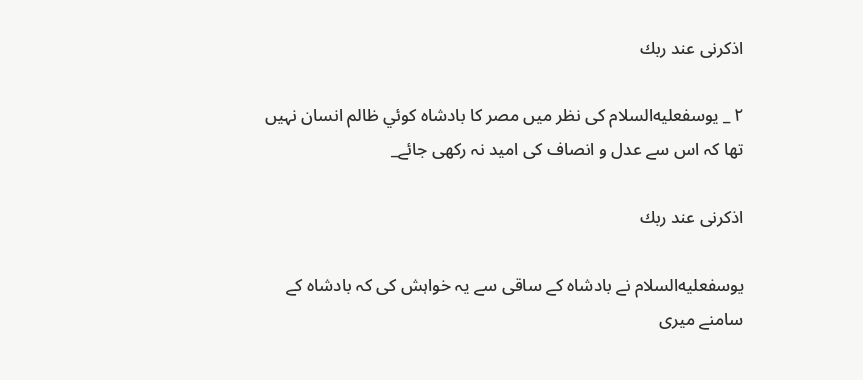اذكرنى عند ربك

۲ _ يوسفعليه‌السلام كى نظر ميں مصر كا بادشاہ كوئي ظالم انسان نہيں تھا كہ اس سے عدل و انصاف كى اميد نہ ركھى جائے_

اذكرنى عند ربك

يوسفعليه‌السلام نے بادشاہ كے ساقى سے يہ خواہش كى كہ بادشاہ كے سامنے ميرى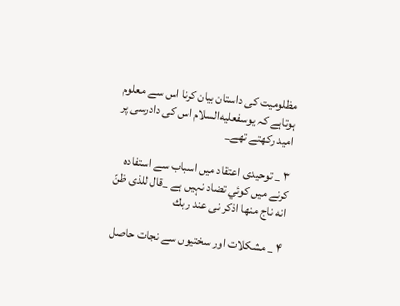مظلوميت كى داستان بيان كرنا اس سے معلوم ہوتاہے كہ يوسفعليه‌السلام اس كى دادرسى پر اميد ركھتے تھے_

۳ _ توحيدى اعتقاد ميں اسباب سے استفادہ كرنے ميں كوئي تضاد نہيں ہے _قال للذى ظنّ انه ناج منها اذكر نى عند ربك

۴ _ مشكلات اور سختيوں سے نجات حاصل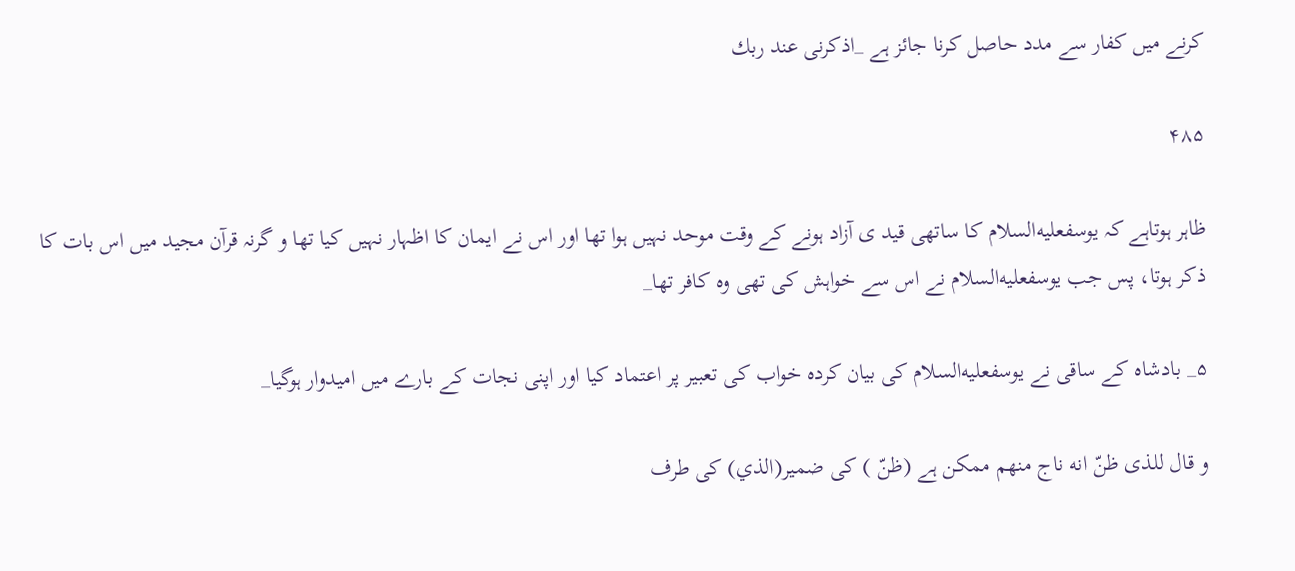كرنے ميں كفار سے مدد حاصل كرنا جائز ہے _اذكرنى عند ربك

۴۸۵

ظاہر ہوتاہے كہ يوسفعليه‌السلام كا ساتھى قيد ى آزاد ہونے كے وقت موحد نہيں ہوا تھا اور اس نے ايمان كا اظہار نہيں كيا تھا و گرنہ قرآن مجيد ميں اس بات كا ذكر ہوتا، پس جب يوسفعليه‌السلام نے اس سے خواہش كى تھى وہ كافر تھا_

۵_ بادشاہ كے ساقى نے يوسفعليه‌السلام كى بيان كردہ خواب كى تعبير پر اعتماد كيا اور اپنى نجات كے بارے ميں اميدوار ہوگيا_

و قال للذى ظنّ انه ناج منهم ممكن ہے (ظنّ ) كى ضمير(الذي) كى طرف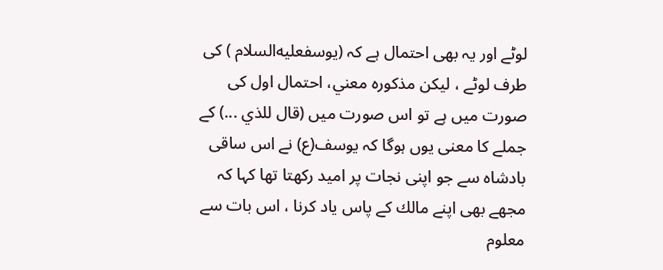لوٹے اور يہ بھى احتمال ہے كہ (يوسفعليه‌السلام ) كى طرف لوٹے ، ليكن مذكورہ معني، احتمال اول كى صورت ميں ہے تو اس صورت ميں (قال للذي ...) كے جملے كا معنى يوں ہوگا كہ يوسف(ع) نے اس ساقى بادشاہ سے جو اپنى نجات پر اميد ركھتا تھا كہا كہ مجھے بھى اپنے مالك كے پاس ياد كرنا ، اس بات سے معلوم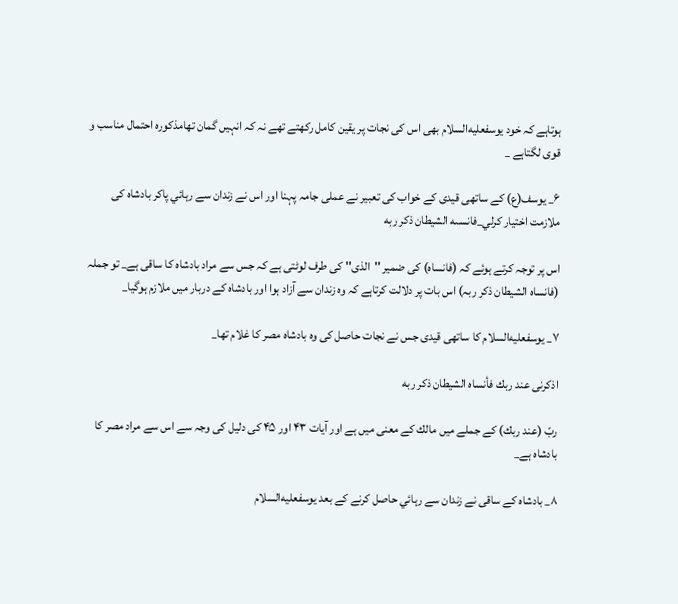ہوتاہے كہ خود يوسفعليه‌السلام بھى اس كى نجات پر يقين كامل ركھتے تھے نہ كہ انہيں گمان تھامذكورہ احتمال مناسب و قوى لگتاہے _

۶_ يوسف(ع) كے ساتھى قيدى كے خواب كى تعبير نے عملى جامہ پہنا اور اس نے زندان سے رہائي پاكر بادشاہ كى ملازمت اختيار كرلي_فانسىه الشيطان ذكر ربه

اس پر توجہ كرتے ہوئے كہ (فانساہ) كى ضمير ''الذى'' كى طرف لوٹتى ہے كہ جس سے مراد بادشاہ كا ساقى ہے_ تو جملہ (فانساہ الشيطان ذكر ربہ) اس بات پر دلالت كرتاہے كہ وہ زندان سے آزاد ہوا اور بادشاہ كے دربار ميں ملازم ہوگيا_

۷_ يوسفعليه‌السلام كا ساتھى قيدى جس نے نجات حاصل كى وہ بادشاہ مصر كا غلام تھا_

اذكرنى عند ربك فأنساه الشيطان ذكر ربه

ربّ (عند ربك) كے جملے ميں مالك كے معنى ميں ہے اور آيات ۴۳ اور ۴۵ كى دليل كى وجہ سے اس سے مراد مصر كا بادشاہ ہے_

۸_ بادشاہ كے ساقى نے زندان سے رہائي حاصل كرنے كے بعد يوسفعليه‌السلام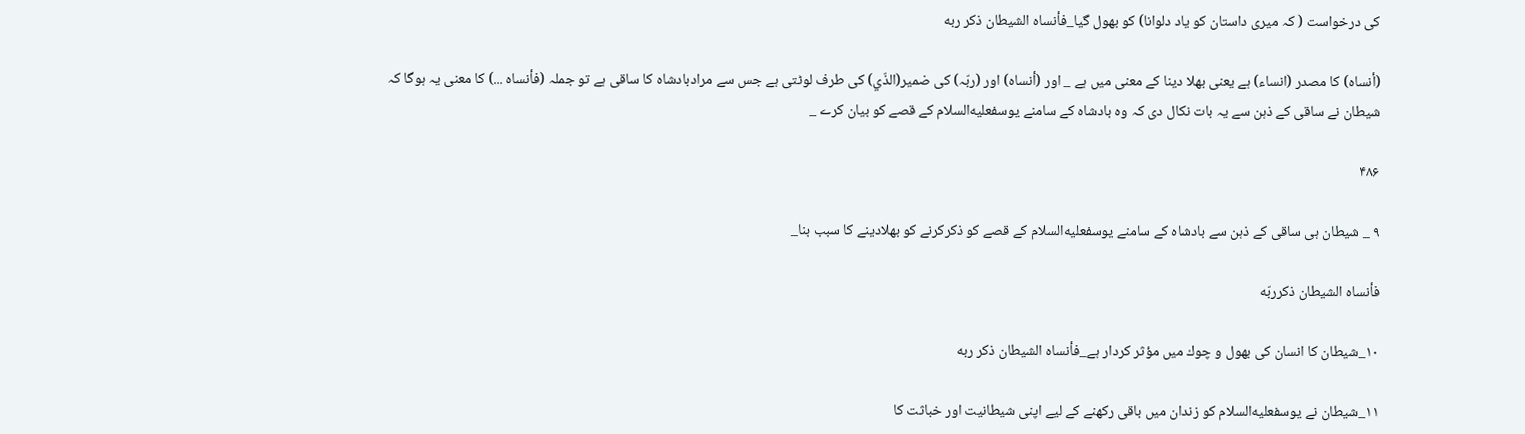كى درخواست ( كہ ميرى داستان كو ياد دلوانا) كو بھول گيا_فأنساه الشيطان ذكر ربه

(أنساہ) كا مصدر (انساء) ہے يعنى بھلا دينا كے معنى ميں ہے _ اور (أنساہ) اور (ربّہ) كى ضمير(الذّي) كى طرف لوٹتى ہے جس سے مرادبادشاہ كا ساقى ہے تو جملہ (فأنساہ ...) كا معنى يہ ہوگا كہ شيطان نے ساقى كے ذہن سے يہ بات نكال دى كہ وہ بادشاہ كے سامنے يوسفعليه‌السلام كے قصے كو بيان كرے _

۴۸۶

۹ _ شيطان ہى ساقى كے ذہن سے بادشاہ كے سامنے يوسفعليه‌السلام كے قصے كو ذكركرنے كو بھلادينے كا سبب بنا_

فأنساه الشيطان ذكرربّه

۱۰_شيطان كا انسان كى بھول و چوك ميں مؤثر كردار ہے_فأنساه الشيطان ذكر ربه

۱۱_شيطان نے يوسفعليه‌السلام كو زندان ميں باقى ركھنے كے ليے اپنى شيطانيت اور خباثت كا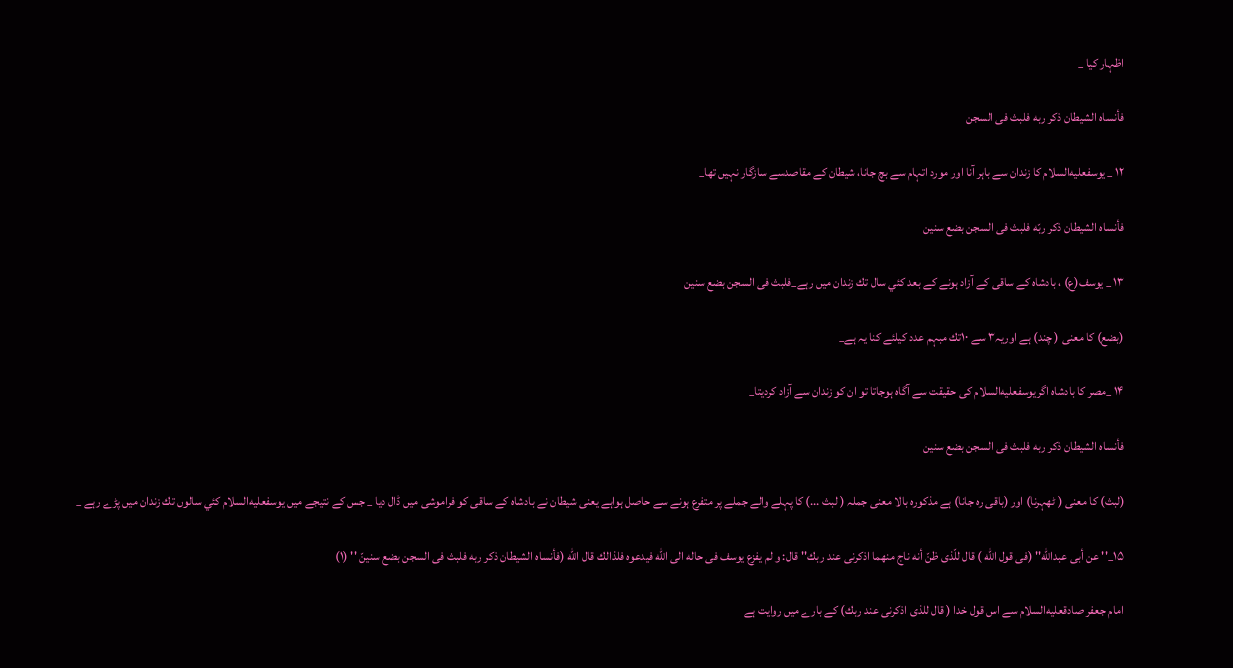اظہار كيا _

فأنساه الشيطان ذكر ربه فلبث فى السجن

۱۲ _ يوسفعليه‌السلام كا زندان سے باہر آنا اور مورد اتہام سے بچ جانا، شيطان كے مقاصدسے سازگار نہيں تھا_

فأنساه الشيطان ذكر ربّه فلبث فى السجن بضع سنين

۱۳ _ يوسف(ع) ، بادشاہ كے ساقى كے آزاد ہونے كے بعد كئي سال تك زندان ميں رہے_فلبث فى السجن بضع سنين

(بضع) كا معنى ( چند) ہے اوريہ۳ سے ۱۰تك مبہم عدد كيلئے كنا يہ ہے_

۱۴ _مصر كا بادشاہ اگريوسفعليه‌السلام كى حقيقت سے آگاہ ہوجاتا تو ان كو زندان سے آزاد كرديتا_

فأنساه الشيطان ذكر ربه فلبث فى السجن بضع سنين

(لبث) كا معنى ( ٹھہرنا) اور (باقى رہ جانا) ہے مذكورہ بالا معنى جملہ ( لبث ...) كا پہلے والے جملے پر متفرع ہونے سے حاصل ہواہے يعنى شيطان نے بادشاہ كے ساقى كو فراموشى ميں ڈال ديا _ جس كے نتيجے ميں يوسفعليه‌السلام كئي سالوں تك زندان ميں پڑے رہے _

۱۵_'' عن أبى عبداللّه'' (فى قول اللّه ) قال للّذى ظنّ أنه ناج منهما اذكرنى عند ربك'' قال: و لم يفزع يوسف فى حاله الى اللّه فيدعوه فلذالك قال اللّه (فأنساه الشيطان ذكر ربه فلبث فى السجن بضع سنينّ '' (۱)

امام جعفر صادقعليه‌السلام سے اس قول خدا ( قال للذى اذكرنى عند ربك) كے بارے ميں روايت ہے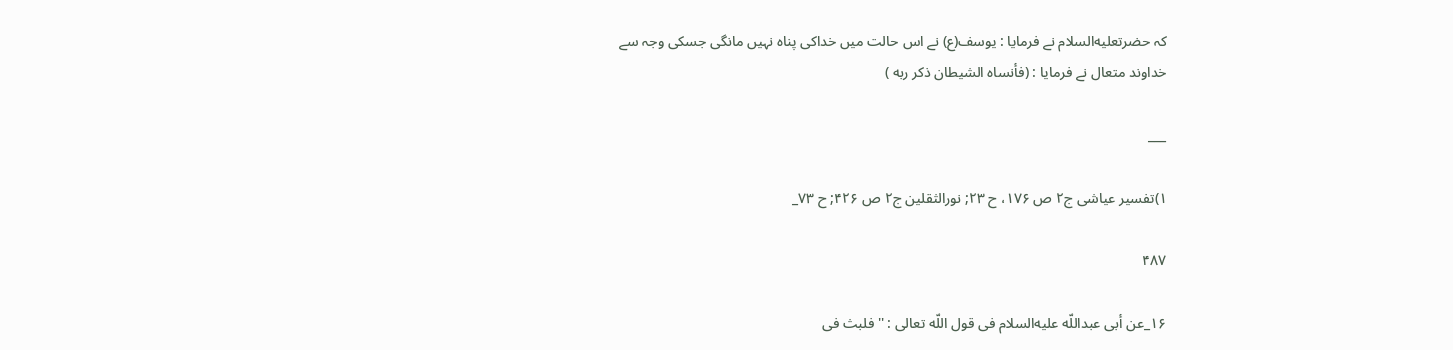كہ حضرتعليه‌السلام نے فرمايا : يوسف(ع) نے اس حالت ميں خداكى پناہ نہيں مانگى جسكى وجہ سے خداوند متعال نے فرمايا : (فأنساه الشيطان ذكر ربه )

___

۱)تفسير عياشى ج۲ ص ۱۷۶، ح ۲۳; نورالثقلين ج۲ ص ۴۲۶; ح ۷۳_

۴۸۷

۱۶_عن أبى عبداللّه عليه‌السلام فى قول اللّه تعالى : '' فلبث فى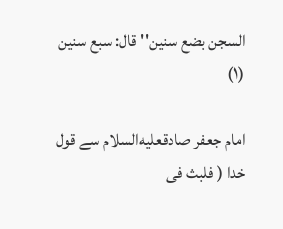السجن بضع سنين'' قال: سبع سنين (۱)

امام جعفر صادقعليه‌السلام سے قول خدا ( فلبث فى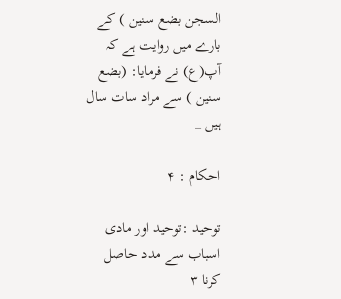السجن بضع سنين ) كے بارے ميں روايت ہے كہ آپ(ع) نے فرمايا: (بضع سنين ) سے مراد سات سال ہيں _

احكام : ۴

توحيد :توحيد اور مادى اسباب سے مدد حاصل كرنا ۳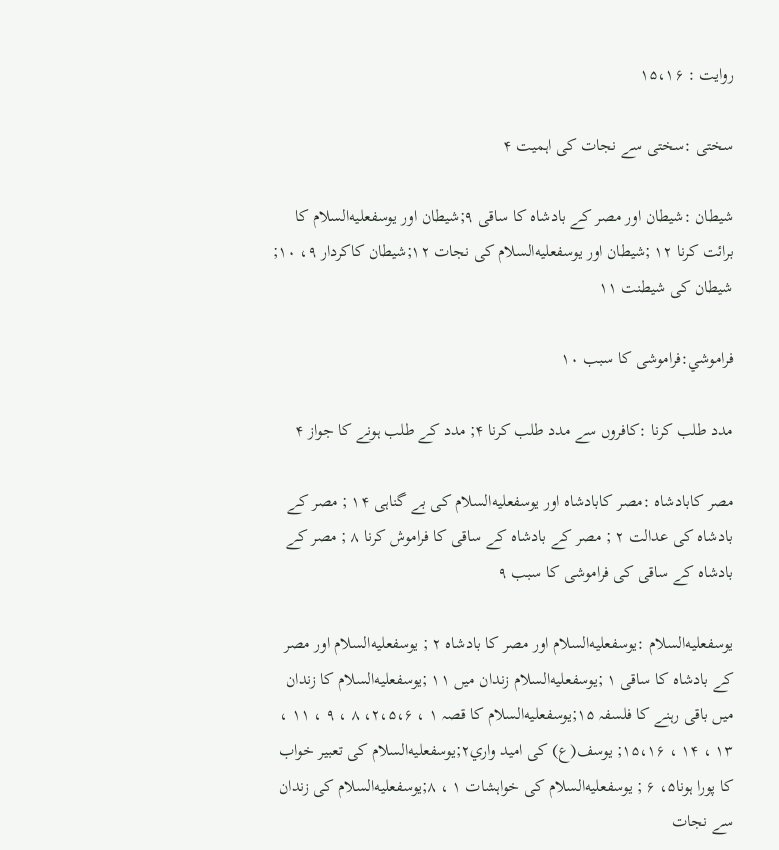روايت : ۱۵،۱۶

سختى :سختى سے نجات كى اہميت ۴

شيطان :شيطان اور مصر كے بادشاہ كا ساقى ۹;شيطان اور يوسفعليه‌السلام كا برائت كرنا ۱۲ ;شيطان اور يوسفعليه‌السلام كى نجات ۱۲;شيطان كاكردار ۹، ۱۰; شيطان كى شيطنت ۱۱

فراموشي:فراموشى كا سبب ۱۰

مدد طلب كرنا :كافروں سے مدد طلب كرنا ۴; مدد كے طلب ہونے كا جواز ۴

مصر كابادشاہ :مصر كابادشاہ اور يوسفعليه‌السلام كى بے گناہى ۱۴ ; مصر كے بادشاہ كى عدالت ۲ ; مصر كے بادشاہ كے ساقى كا فراموش كرنا ۸ ; مصر كے بادشاہ كے ساقى كى فراموشى كا سبب ۹

يوسفعليه‌السلام :يوسفعليه‌السلام اور مصر كا بادشاہ ۲ ; يوسفعليه‌السلام اور مصر كے بادشاہ كا ساقى ۱ ;يوسفعليه‌السلام زندان ميں ۱۱ ;يوسفعليه‌السلام كا زندان ميں باقى رہنے كا فلسفہ ۱۵;يوسفعليه‌السلام كا قصہ ۱ ، ۲،۵،۶، ۸ ، ۹ ، ۱۱ ، ۱۳ ، ۱۴ ، ۱۵،۱۶; يوسف(ع) كى اميد واري۲;يوسفعليه‌السلام كى تعبير خواب كا پورا ہونا۵، ۶ ; يوسفعليه‌السلام كى خواہشات ۱ ، ۸;يوسفعليه‌السلام كى زندان سے نجات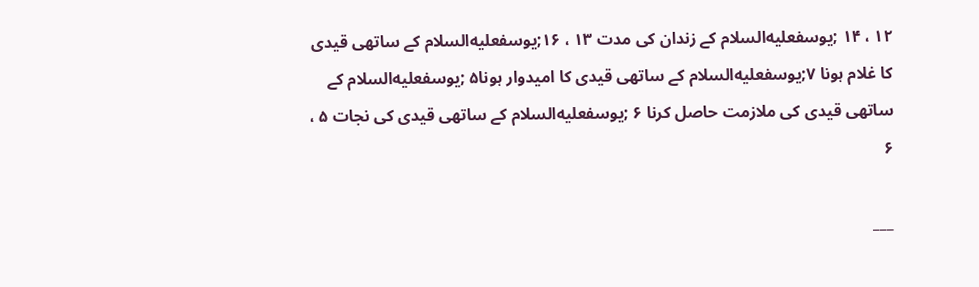۱۲ ، ۱۴ ;يوسفعليه‌السلام كے زندان كى مدت ۱۳ ، ۱۶;يوسفعليه‌السلام كے ساتھى قيدى كا غلام ہونا ۷;يوسفعليه‌السلام كے ساتھى قيدى كا اميدوار ہونا۵ ;يوسفعليه‌السلام كے ساتھى قيدى كى ملازمت حاصل كرنا ۶ ;يوسفعليه‌السلام كے ساتھى قيدى كى نجات ۵ ، ۶

___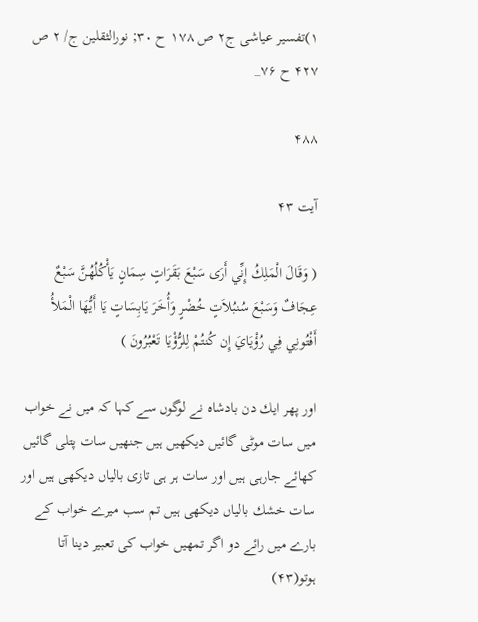۱)تفسير عياشى ج۲ ص ۱۷۸ ح ۳۰; نورالثقلين ج/ ۲ ص ۴۲۷ ح ۷۶_

۴۸۸

آیت ۴۳

( وَقَالَ الْمَلِكُ إِنِّي أَرَى سَبْعَ بَقَرَاتٍ سِمَانٍ يَأْكُلُهُنَّ سَبْعٌ عِجَافٌ وَسَبْعَ سُنبُلاَتٍ خُضْرٍ وَأُخَرَ يَابِسَاتٍ يَا أَيُّهَا الْمَلأُ أَفْتُونِي فِي رُؤْيَايَ إِن كُنتُمْ لِلرُّؤْيَا تَعْبُرُونَ )

اور پھر ايك دن بادشاہ نے لوگوں سے كہا كہ ميں نے خواب ميں سات موٹى گائيں ديكھيں ہيں جنھيں سات پتلى گائيں كھائے جارہى ہيں اور سات ہر ہى تازى بالياں ديكھى ہيں اور سات خشك بالياں ديكھى ہيں تم سب ميرے خواب كے بارے ميں رائے دو اگر تمھيں خواب كى تعبير دينا آتا ہوتو(۴۳)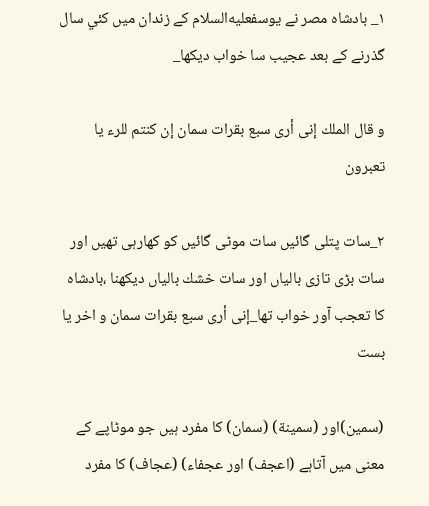۱_ بادشاہ مصر نے يوسفعليه‌السلام كے زندان ميں كئي سال گذرنے كے بعد عجيب سا خواب ديكھا_

و قال الملك إنى أرى سبع بقرات سمان إن كنتم للرء يا تعبرون

۲_سات پتلى گائيں سات موٹى گائيں كو كھارہى تھيں اور سات بڑى تازى بالياں اور سات خشك بالياں ديكھنا ،بادشاہ كا تعجب آور خواب تھا_إنى أرى سبع بقرات سمان و اخر يا بست

(سمين)اور (سمينة) (سمان) كا مفرد ہيں جو موٹاپے كے معنى ميں آتاہے (اعجف) اور عجفاء) (عجاف) كا مفرد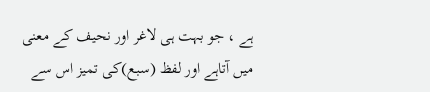ہے ، جو بہت ہى لاغر اور نحيف كے معنى ميں آتاہے اور لفظ (سبع)كى تميز اس سے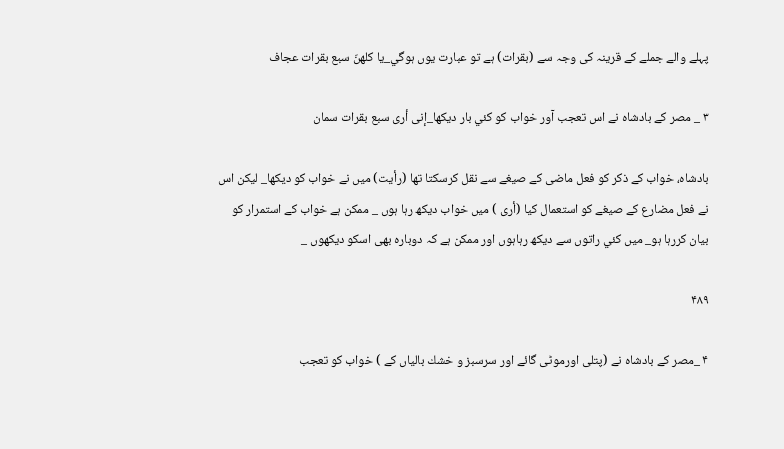پہلے والے جملے كے قرينہ كى وجہ سے (بقرات) ہے تو عبارت يوں ہوگي_يا كلهنّ سبع بقرات عجاف

۳ _ مصر كے بادشاہ نے اس تعجب آور خواب كو كئي بار ديكھا_إنى أرى سبع بقرات سمان

بادشاہ، خواب كے ذكر كو فعل ماضى كے صيغے سے نقل كرسكتا تھا (رأيت) ميں نے خواب كو ديكھا_ ليكن اس نے فعل مضارع كے صيغے كو استعمال كيا (أرى ) ميں خواب ديكھ رہا ہوں _ ممكن ہے خواب كے استمرار كو بيان كررہا ہو_ ميں كئي راتوں سے ديكھ رہاہوں اور ممكن ہے كہ دوبارہ بھى اسكو ديكھوں _

۴۸۹

۴ _مصر كے بادشاہ نے (پتلى اورموٹى گائے اور سرسبز و خشك بالياں كے ) خواب كو تعجب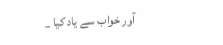آور خواب سے ياد كيا _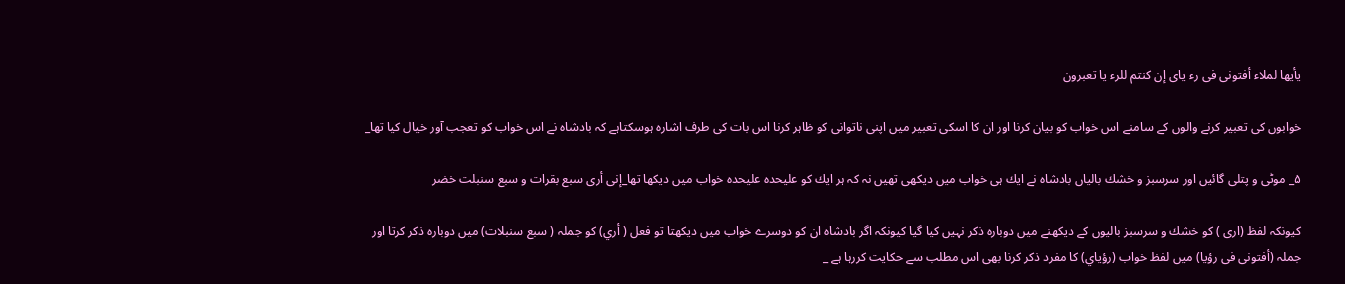يأيها لملاء أفتونى فى رء ياى إن كنتم للرء يا تعبرون

خوابوں كى تعبير كرنے والوں كے سامنے اس خواب كو بيان كرنا اور ان كا اسكى تعبير ميں اپنى ناتوانى كو ظاہر كرنا اس بات كى طرف اشارہ ہوسكتاہے كہ بادشاہ نے اس خواب كو تعجب آور خيال كيا تھا_

۵_ موٹى و پتلى گائيں اور سرسبز و خشك بالياں بادشاہ نے ايك ہى خواب ميں ديكھى تھيں نہ كہ ہر ايك كو عليحدہ عليحدہ خواب ميں ديكھا تھا_إنى أرى سبع بقرات و سبع سنبلت خضر

كيونكہ لفظ (ارى ) كو خشك و سرسبز باليوں كے ديكھنے ميں دوبارہ ذكر نہيں كيا گيا كيونكہ اگر بادشاہ ان كو دوسرے خواب ميں ديكھتا تو فعل ( أري) كو جملہ ( سبع سنبلات) ميں دوبارہ ذكر كرتا اور جملہ (أفتونى فى رؤيا) ميں لفظ خواب (رؤياي) كا مفرد ذكر كرنا بھى اس مطلب سے حكايت كررہا ہے _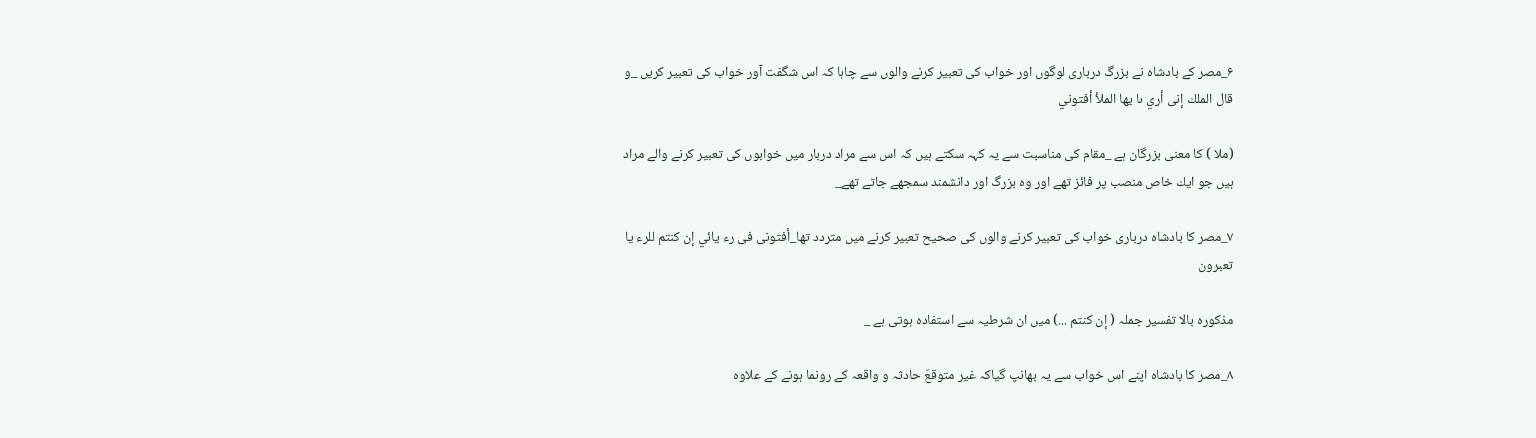۶_مصر كے بادشاہ نے بزرگ دربارى لوگوں اور خواب كى تعبير كرنے والوں سے چاہا كہ اس شگفت آور خواب كى تعبير كريں _و قال الملك إنى أري ىا يها الملأ أفتوني

(ملا ) كا معنى بزرگان ہے _مقام كى مناسبت سے يہ كہہ سكتے ہيں كہ اس سے مراد دربار ميں خوابوں كى تعبير كرنے والے مراد ہيں جو ايك خاص منصب پر فائز تھے اور وہ بزرگ اور دانشمند سمجھے جاتے تھے_

۷_مصر كا بادشاہ دربارى خواب كى تعبير كرنے والوں كى صحيح تعبير كرنے ميں متردد تھا_أفتونى فى رء يائي إن كنتم للرء يا تعبرون

مذكورہ بالا تفسير جملہ ( إن كنتم ...) ميں ان شرطيہ سے استفادہ ہوتى ہے _

۸_مصر كا بادشاہ اپنے اس خواب سے يہ بھانپ گياكہ غير متوقعّ حادثہ و واقعہ كے رونما ہونے كے علاوہ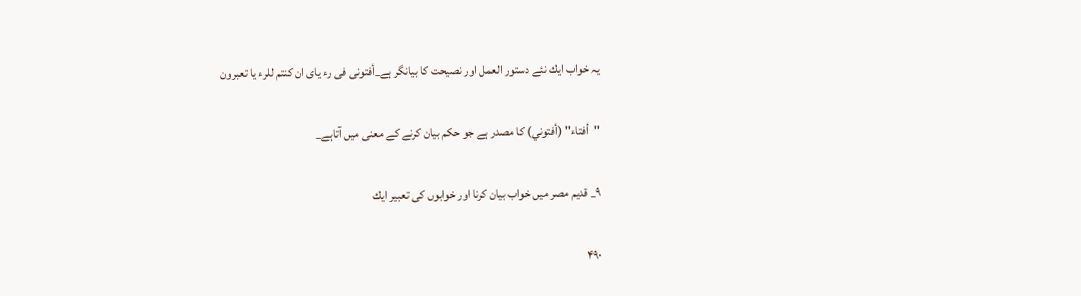يہ خواب ايك نئے دستور العمل اور نصيحت كا بيانگر ہے_أفتونى فى رء ياى ان كنتم للرء يا تعبرون

''أفتاء'' (أفتوني) كا مصدر ہے جو حكم بيان كرنے كے معنى ميں آتاہے_

۹_ قديم مصر ميں خواب بيان كرنا اور خوابوں كى تعبير ايك

۴۹۰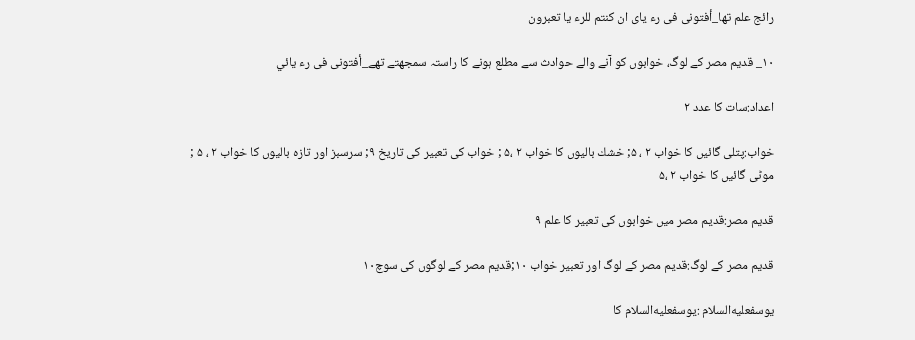رائج علم تھا_أفتونى فى رء ياى ان كنتم للرء يا تعبرون

۱۰_ قديم مصر كے لوگ، خوابوں كو آنے والے حوادث سے مطلع ہونے كا راستہ سمجھتے تھے_أفتونى فى رء يائي

اعداد:سات كا عدد ۲

خواب:پتلى گائيں كا خواب ۲ ، ۵; خشك باليوں كا خواب ۲ ،۵ ; خواب كى تعبير كى تاريخ ۹; سرسبز اور تازہ باليوں كا خواب ۲ ، ۵ ; موٹى گائيں كا خواب ۲ ،۵

قديم مصر:قديم مصر ميں خوابوں كى تعبير كا علم ۹

قديم مصر كے لوگ:قديم مصر كے لوگ اور تعبير خواب ۱۰;قديم مصر كے لوگوں كى سوچ۱۰

يوسفعليه‌السلام :يوسفعليه‌السلام كا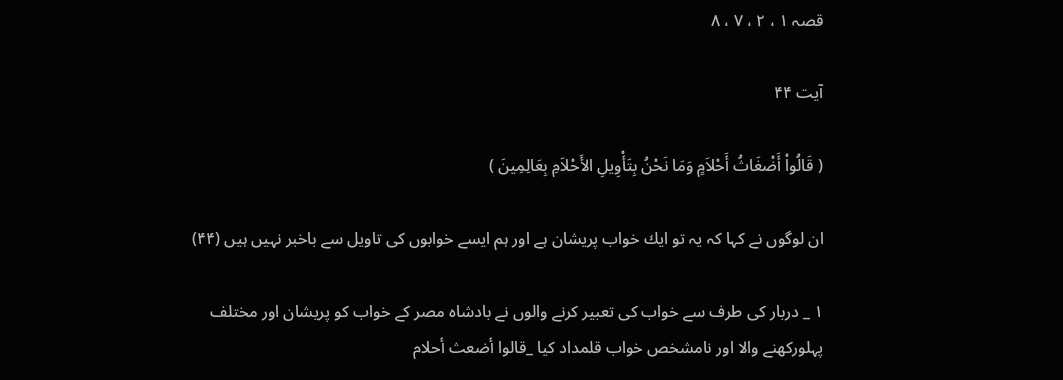قصہ ۱ ، ۲ ، ۷ ، ۸

آیت ۴۴

( قَالُواْ أَضْغَاثُ أَحْلاَمٍ وَمَا نَحْنُ بِتَأْوِيلِ الأَحْلاَمِ بِعَالِمِينَ )

ان لوگوں نے كہا كہ يہ تو ايك خواب پريشان ہے اور ہم ايسے خوابوں كى تاويل سے باخبر نہيں ہيں (۴۴)

۱ _ دربار كى طرف سے خواب كى تعبير كرنے والوں نے بادشاہ مصر كے خواب كو پريشان اور مختلف پہلوركھنے والا اور نامشخص خواب قلمداد كيا _قالوا أضعث أحلام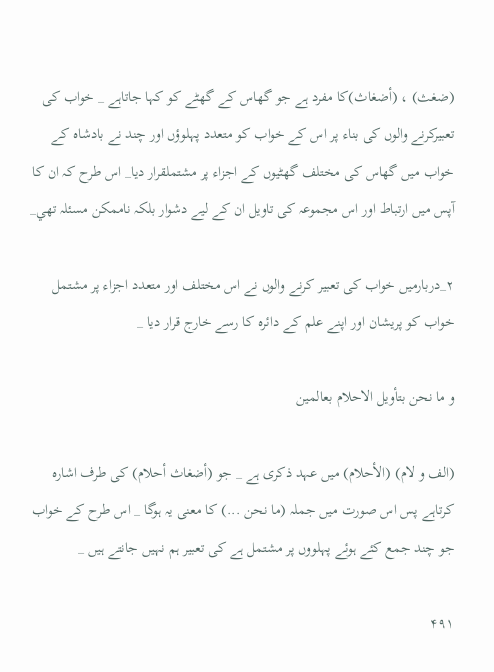(ضغث) ، (أضغاث)كا مفرد ہے جو گھاس كے گھٹے كو كہا جاتاہے _ خواب كى تعبيركرنے والوں كى بناء پر اس كے خواب كو متعدد پہلوؤں اور چند نے بادشاہ كے خواب ميں گھاس كى مختلف گھٹيوں كے اجزاء پر مشتملقرار ديا_ اس طرح كہ ان كا آپس ميں ارتباط اور اس مجموعہ كى تاويل ان كے ليے دشوار بلكہ ناممكن مسئلہ تھي_

۲_دربارميں خواب كى تعبير كرنے والوں نے اس مختلف اور متعدد اجزاء پر مشتمل خواب كو پريشان اور اپنے علم كے دائرہ كا رسے خارج قرار ديا _

و ما نحن بتأويل الاحلام بعالمين

(الف و لام) (الأحلام) ميں عہد ذكرى ہے _ جو (أضغاث أحلام) كى طرف اشارہ كرتاہے پس اس صورت ميں جملہ (ما نحن ...) كا معنى يہ ہوگا _ اس طرح كے خواب جو چند جمع كئے ہوئے پہلووں پر مشتمل ہے كى تعبير ہم نہيں جانتے ہيں _

۴۹۱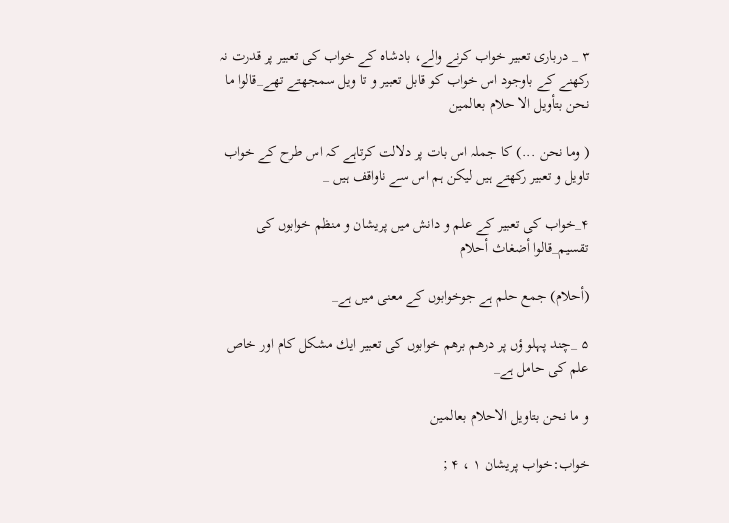۳ _ دربارى تعبير خواب كرنے والے، بادشاہ كے خواب كى تعبير پر قدرت نہ ركھنے كے باوجود اس خواب كو قابل تعبير و تا ويل سمجھتے تھے_قالوا ما نحن بتأويل الا حلام بعالمين

( وما نحن ...) كا جملہ اس بات پر دلالت كرتاہے كہ اس طرح كے خواب تاويل و تعبير ركھتے ہيں ليكن ہم اس سے ناواقف ہيں _

۴_خواب كى تعبير كے علم و دانش ميں پريشان و منظم خوابوں كى تقسيم_قالوا أضغاث أحلام

(أحلام) جمع حلم ہے جوخوابوں كے معنى ميں ہے_

۵ _چند پہلو ؤں پر درھم برھم خوابوں كى تعبير ايك مشكل كام اور خاص علم كى حامل ہے_

و ما نحن بتاويل الاحلام بعالمين

خواب:خواب پريشان ۱ ، ۴ ;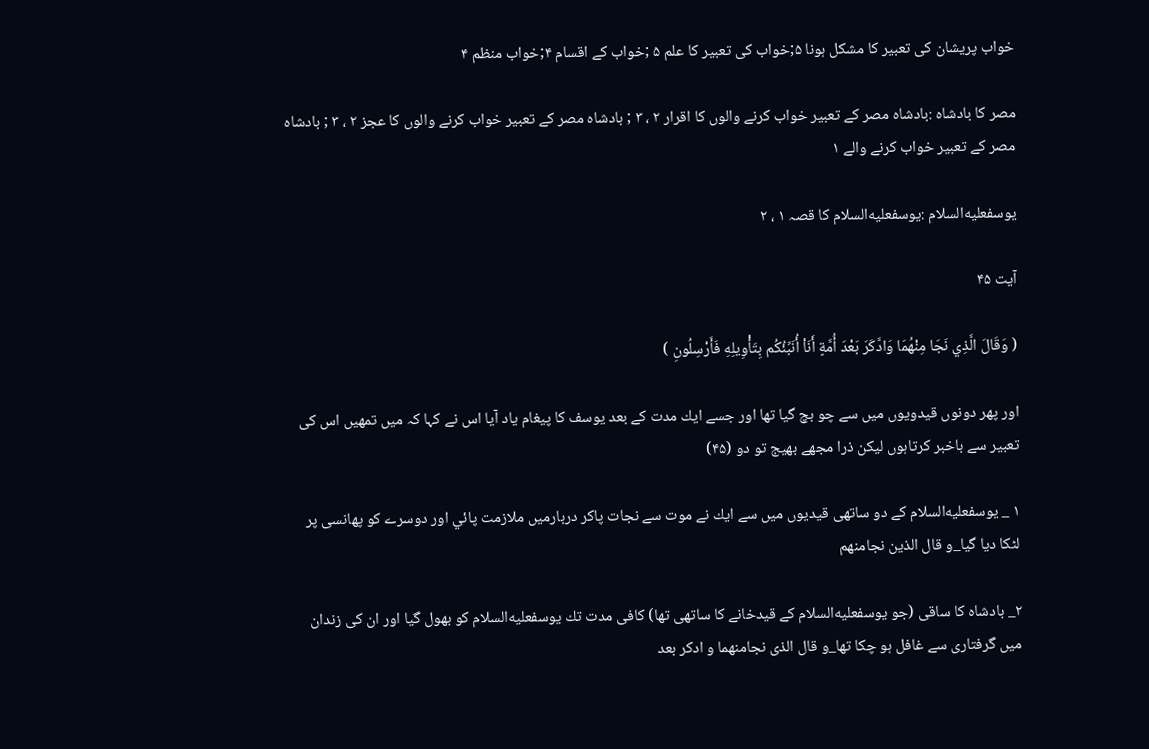خواب پريشان كى تعبير كا مشكل ہونا ۵;خواب كى تعبير كا علم ۵ ;خواب كے اقسام ۴;خواب منظم ۴

مصر كا بادشاہ :بادشاہ مصر كے تعبير خواب كرنے والوں كا اقرار ۲ ، ۳ ; بادشاہ مصر كے تعبير خواب كرنے والوں كا عجز ۲ ، ۳ ; بادشاہ مصر كے تعبير خواب كرنے والے ۱

يوسفعليه‌السلام :يوسفعليه‌السلام كا قصہ ۱ ، ۲

آیت ۴۵

( وَقَالَ الَّذِي نَجَا مِنْهُمَا وَادَّكَرَ بَعْدَ أُمَّةٍ أَنَاْ أُنَبِّئُكُم بِتَأْوِيلِهِ فَأَرْسِلُونِ )

اور پھر دونوں قيدويوں ميں سے چو بچ گيا تھا اور جسے ايك مدت كے بعد يوسف كا پيغام ياد آيا اس نے كہا كہ ميں تمھيں اس كى تعبير سے باخبر كرتاہوں ليكن ذرا مجھے بھيج تو دو (۴۵)

۱ _ يوسفعليه‌السلام كے دو ساتھى قيديوں ميں سے ايك نے موت سے نجات پاكر دربارميں ملازمت پائي اور دوسرے كو پھانسى پر لٹكا ديا گيا_و قال الذين نجامنهم

۲_ بادشاہ كا ساقى (جو يوسفعليه‌السلام كے قيدخانے كا ساتھى تھا) كافى مدت تك يوسفعليه‌السلام كو بھول گيا اور ان كى زندان ميں گرفتارى سے غافل ہو چكا تھا_و قال الذى نجامنهما و ادكر بعد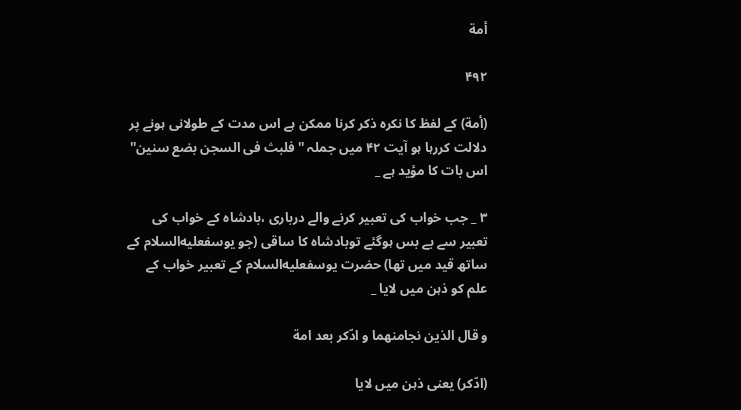أمة

۴۹۲

(أمة) كے لفظ كا نكرہ ذكر كرنا ممكن ہے اس مدت كے طولانى ہونے پر دلالت كررہا ہو آيت ۴۲ ميں جملہ '' فلبث فى السجن بضع سنين'' اس بات كا مؤيد ہے _

۳ _ جب خواب كى تعبير كرنے والے دربارى ،بادشاہ كے خواب كى تعبير سے بے بس ہوگئے توبادشاہ كا ساقى (جو يوسفعليه‌السلام كے ساتھ قيد ميں تھا) حضرت يوسفعليه‌السلام كے تعبير خواب كے علم كو ذہن ميں لايا _

و قال الذين نجامنهما و ادّكر بعد امة

(ادّكر) يعنى ذہن ميں لايا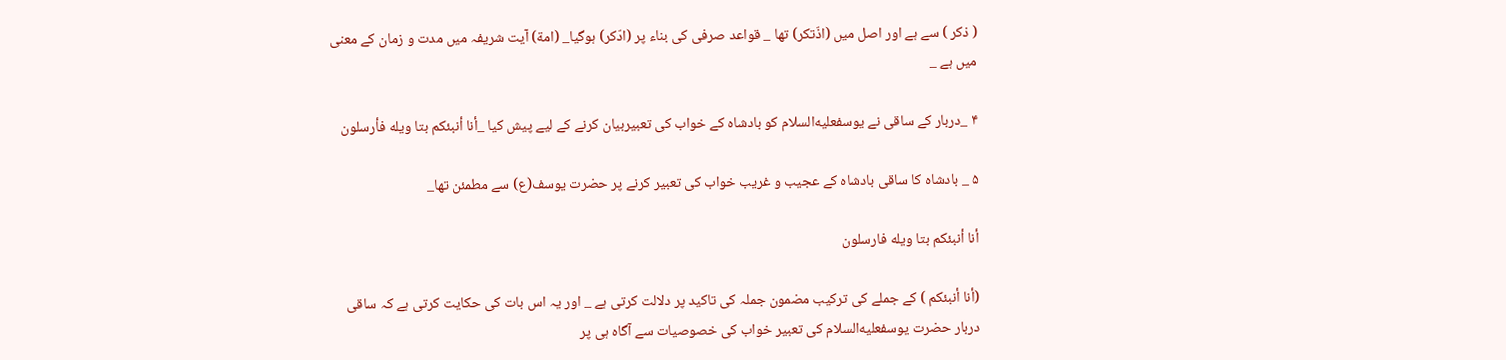( ذكر ) سے ہے اور اصل ميں (اذّتكر) تھا _ قواعد صرفى كى بناء پر (ادّكر) ہوگيا_ (امة) آيت شريفہ ميں مدت و زمان كے معنى ميں ہے _

۴ _دربار كے ساقى نے يوسفعليه‌السلام كو بادشاہ كے خواب كى تعبيربيان كرنے كے ليے پيش كيا _أنا أنبئكم بتا ويله فأرسلون

۵ _ بادشاہ كا ساقى بادشاہ كے عجيب و غريب خواب كى تعبير كرنے پر حضرت يوسف(ع) سے مطمئن تھا_

أنا أنبئكم بتا ويله فارسلون

(أنا أنبئكم ) كے جملے كى تركيب مضمون جملہ كى تاكيد پر دلالت كرتى ہے _ اور يہ اس بات كى حكايت كرتى ہے كہ ساقى دربار حضرت يوسفعليه‌السلام كى تعبير خواب كى خصوصيات سے آگاہ ہى پر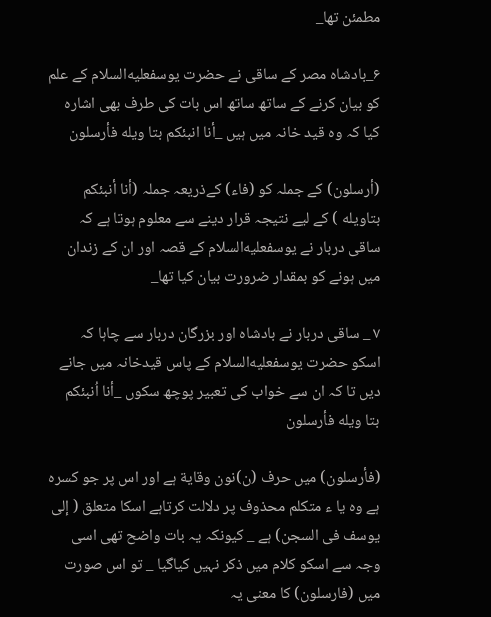مطمئن تھا_

۶_بادشاہ مصر كے ساقى نے حضرت يوسفعليه‌السلام كے علم كو بيان كرنے كے ساتھ ساتھ اس بات كى طرف بھى اشارہ كيا كہ وہ قيد خانہ ميں ہيں _أنا انبئكم بتا ويله فأرسلون

(أرسلون) كے جملہ كو (فاء) كےذريعہ جملہ (أنا أنبئكم بتاويله ) كے ليے نتيجہ قرار دينے سے معلوم ہوتا ہے كہ ساقى دربار نے يوسفعليه‌السلام كے قصہ اور ان كے زندان ميں ہونے كو بمقدار ضرورت بيان كيا تھا_

۷ _ ساقى دربار نے بادشاہ اور بزرگان دربار سے چاہا كہ اسكو حضرت يوسفعليه‌السلام كے پاس قيدخانہ ميں جانے ديں تا كہ ان سے خواب كى تعبير پوچھ سكوں _أنا اُنبئكم بتا ويله فأرسلون

(فأرسلون) ميں حرف (ن)نون وقاية ہے اور اس پر جو كسرہ ہے وہ يا ء متكلم محذوف پر دلالت كرتاہے اسكا متعلق ( إلى يوسف فى السجن) ہے _ كيونكہ يہ بات واضح تھى اسى وجہ سے اسكو كلام ميں ذكر نہيں كياگيا _ تو اس صورت ميں (فارسلون) كا معنى يہ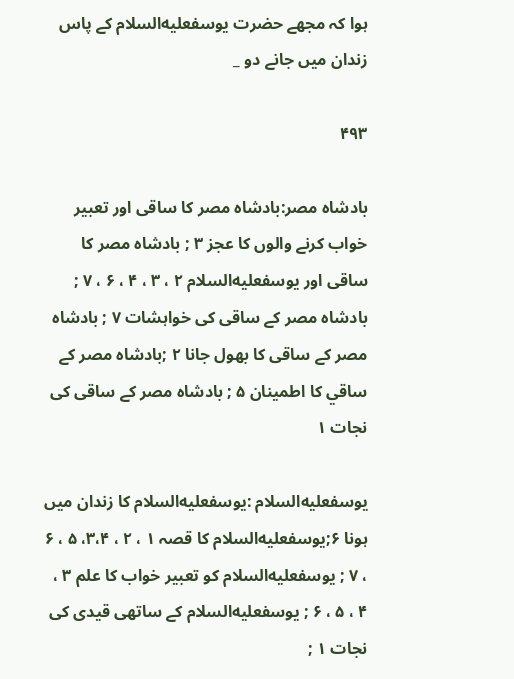ہوا كہ مجھے حضرت يوسفعليه‌السلام كے پاس زندان ميں جانے دو _

۴۹۳

بادشاہ مصر:بادشاہ مصر كا ساقى اور تعبير خواب كرنے والوں كا عجز ۳ ; بادشاہ مصر كا ساقى اور يوسفعليه‌السلام ۲ ، ۳ ، ۴ ، ۶ ، ۷ ; بادشاہ مصر كے ساقى كى خواہشات ۷ ; بادشاہ مصر كے ساقى كا بھول جانا ۲ ;بادشاہ مصر كے ساقي كا اطمينان ۵ ; بادشاہ مصر كے ساقى كى نجات ۱

يوسفعليه‌السلام :يوسفعليه‌السلام كا زندان ميں ہونا ۶;يوسفعليه‌السلام كا قصہ ۱ ، ۲ ، ۳،۴، ۵ ، ۶ ، ۷ ; يوسفعليه‌السلام كو تعبير خواب كا علم ۳ ، ۴ ، ۵ ، ۶ ; يوسفعليه‌السلام كے ساتھى قيدى كى نجات ۱ ;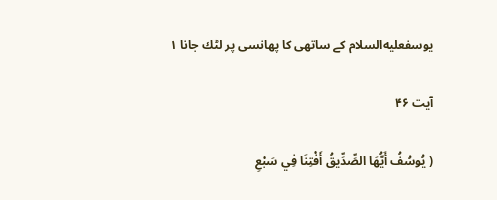يوسفعليه‌السلام كے ساتھى كا پھانسى پر لٹك جانا ۱

آیت ۴۶

( يُوسُفُ أَيُّهَا الصِّدِّيقُ أَفْتِنَا فِي سَبْعِ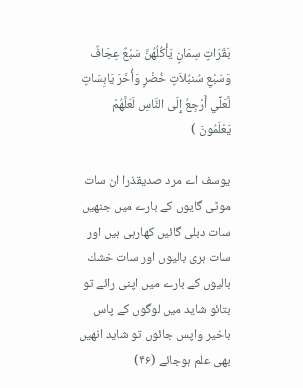بَقَرَاتٍ سِمَانٍ يَأْكُلُهُنَّ سَبْعٌ عِجَافٌ وَسَبْعِ سُنبُلاَتٍ خُضْرٍ وَأُخَرَ يَابِسَاتٍ لَّعَلِّي أَرْجِعُ إِلَى النَّاسِ لَعَلَّهُمْ يَعْلَمُونَ )

يوسف اے مرد صديقذرا ان سات موٹى گايوں كے بارے ميں جنھيں سات دبلى گائيں كھارہى ہيں اور سات ہرى باليوں اور سات خشك باليوں كے بارے ميں اپنى رائے تو بتائو شايد ميں لوگوں كے پاس باخير واپس جائوں تو شايد انھيں بھى علم ہوجائے (۴۶)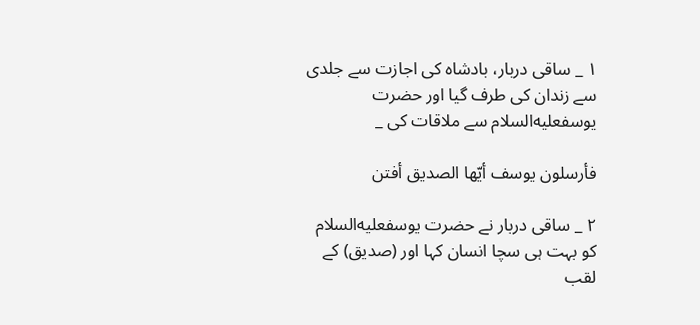۱ _ ساقى دربار، بادشاہ كى اجازت سے جلدى سے زندان كى طرف گيا اور حضرت يوسفعليه‌السلام سے ملاقات كى _

فأرسلون يوسف أيّها الصديق أفتن

۲ _ ساقى دربار نے حضرت يوسفعليه‌السلام كو بہت ہى سچا انسان كہا اور (صديق) كے لقب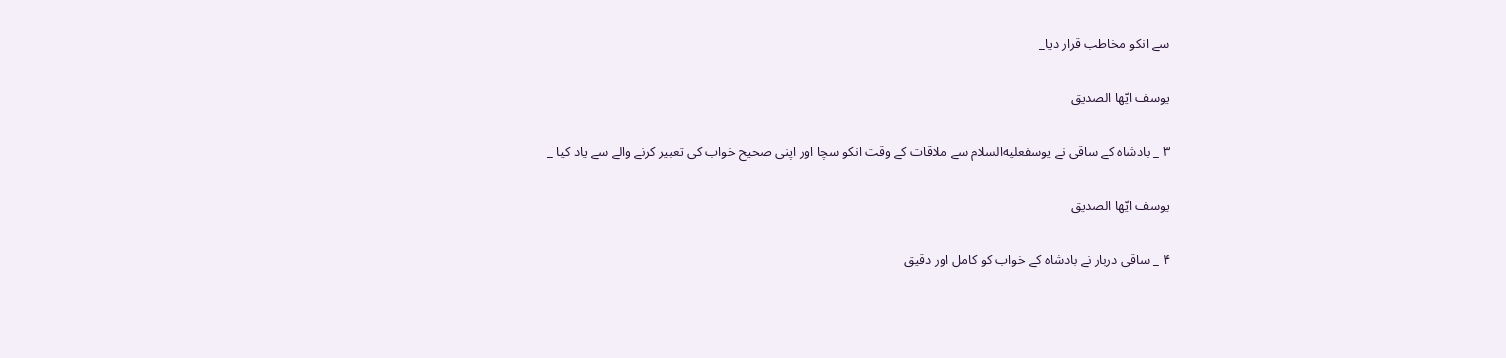سے انكو مخاطب قرار ديا_

يوسف ايّها الصديق

۳ _ بادشاہ كے ساقى نے يوسفعليه‌السلام سے ملاقات كے وقت انكو سچا اور اپنى صحيح خواب كى تعبير كرنے والے سے ياد كيا _

يوسف ايّها الصديق

۴ _ ساقى دربار نے بادشاہ كے خواب كو كامل اور دقيق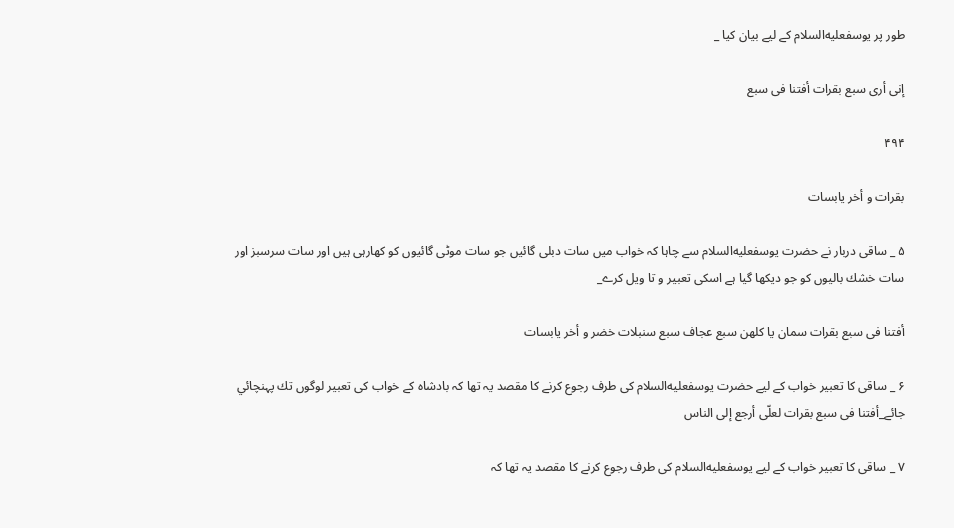طور پر يوسفعليه‌السلام كے ليے بيان كيا _

إنى أرى سبع بقرات أفتنا فى سبع

۴۹۴

بقرات و أخر يابسات

۵ _ ساقى دربار نے حضرت يوسفعليه‌السلام سے چاہا كہ خواب ميں سات دبلى گائيں جو سات موٹى گائيوں كو كھارہى ہيں اور سات سرسبز اور سات خشك باليوں كو جو ديكھا گيا ہے اسكى تعبير و تا ويل كرے_

أفتنا فى سبع بقرات سمان يا كلهن سبع عجاف سبع سنبلات خضر و أخر يابسات

۶ _ ساقى كا تعبير خواب كے ليے حضرت يوسفعليه‌السلام كى طرف رجوع كرنے كا مقصد يہ تھا كہ بادشاہ كے خواب كى تعبير لوگوں تك پہنچائي جائے_أفتنا فى سبع بقرات لعلّى أرجع إلى الناس

۷ _ ساقى كا تعبير خواب كے ليے يوسفعليه‌السلام كى طرف رجوع كرنے كا مقصد يہ تھا كہ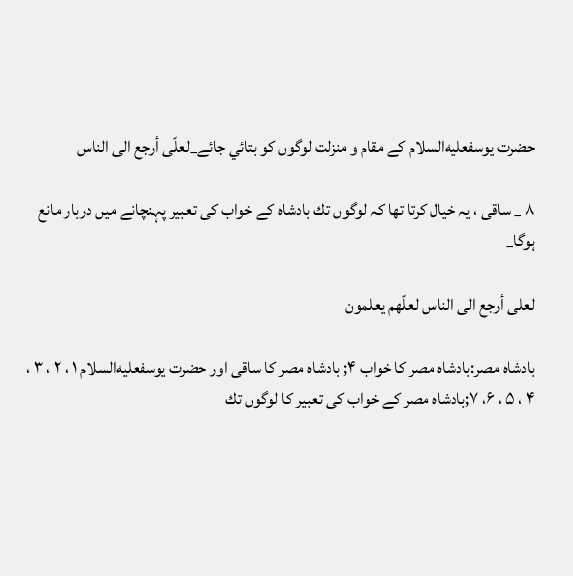حضرت يوسفعليه‌السلام كے مقام و منزلت لوگوں كو بتائي جائے_لعلّى أرجع الى الناس

۸ _ ساقى ، يہ خيال كرتا تھا كہ لوگوں تك بادشاہ كے خواب كى تعبير پہنچانے ميں دربار مانع ہوگا_

لعلى أرجع الى الناس لعلّهم يعلمون

بادشاہ مصر:بادشاہ مصر كا خواب ۴; بادشاہ مصر كا ساقى اور حضرت يوسفعليه‌السلام ۱ ، ۲ ، ۳ ، ۴ ، ۵ ، ۶، ۷;بادشاہ مصر كے خواب كى تعبير كا لوگوں تك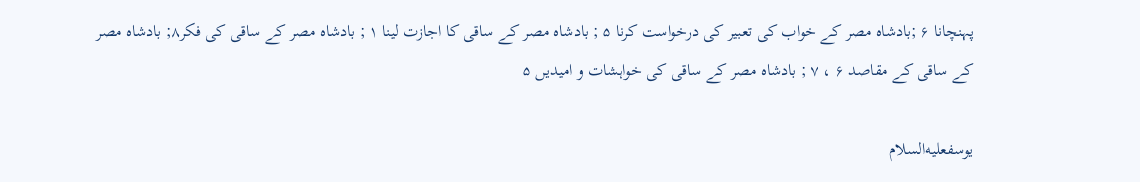پہنچانا ۶ ;بادشاہ مصر كے خواب كى تعبير كى درخواست كرنا ۵ ; بادشاہ مصر كے ساقى كا اجازت لينا ۱ ; بادشاہ مصر كے ساقى كى فكر۸; بادشاہ مصر كے ساقى كے مقاصد ۶ ، ۷ ; بادشاہ مصر كے ساقى كى خواہشات و اميديں ۵

يوسفعليه‌السلام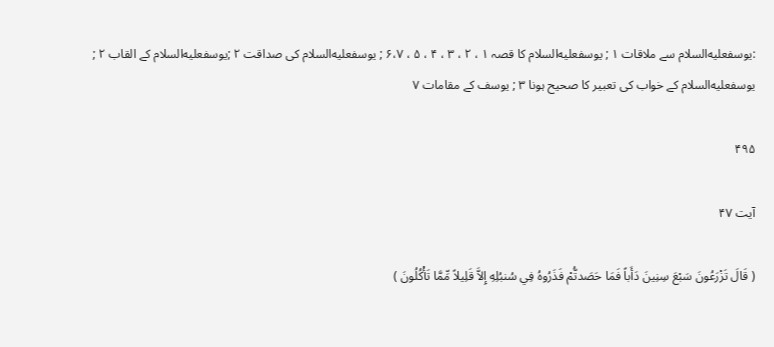:يوسفعليه‌السلام سے ملاقات ۱ ; يوسفعليه‌السلام كا قصہ ۱ ، ۲ ، ۳ ، ۴ ، ۵ ، ۶،۷ ; يوسفعليه‌السلام كى صداقت ۲ ;يوسفعليه‌السلام كے القاب ۲ ; يوسفعليه‌السلام كے خواب كى تعبير كا صحيح ہونا ۳ ; يوسف كے مقامات ۷

۴۹۵

آیت ۴۷

( قَالَ تَزْرَعُونَ سَبْعَ سِنِينَ دَأَباً فَمَا حَصَدتُّمْ فَذَرُوهُ فِي سُنبُلِهِ إِلاَّ قَلِيلاً مِّمَّا تَأْكُلُونَ )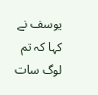يوسف نے كہا كہ تم لوگ سات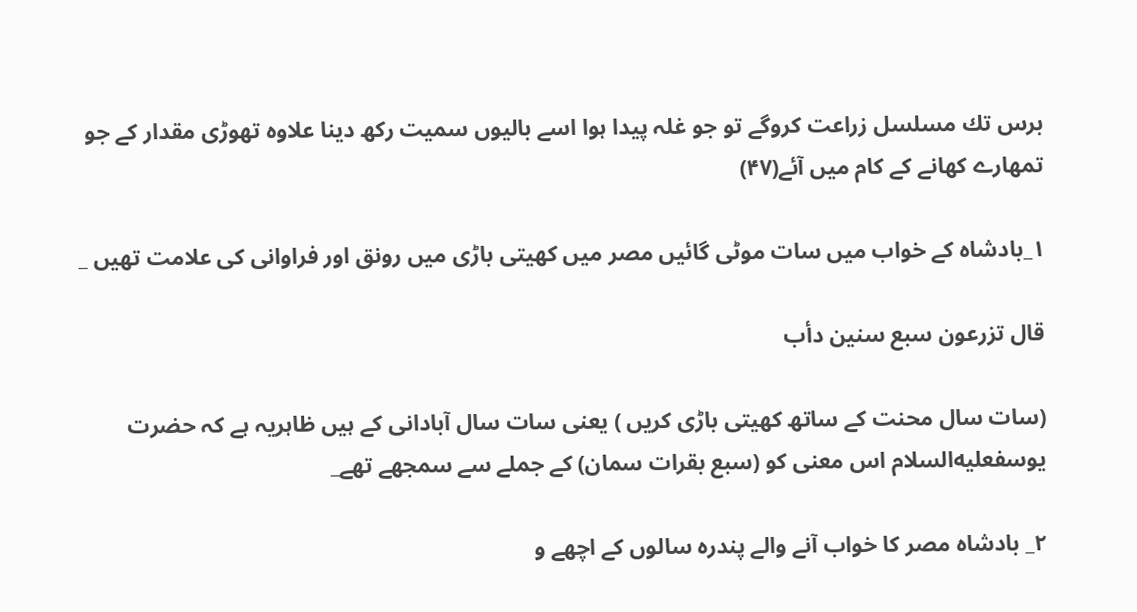برس تك مسلسل زراعت كروگے تو جو غلہ پيدا ہوا اسے باليوں سميت ركھ دينا علاوہ تھوڑى مقدار كے جو تمھارے كھانے كے كام ميں آئے(۴۷)

۱_بادشاہ كے خواب ميں سات موٹى گائيں مصر ميں كھيتى باڑى ميں رونق اور فراوانى كى علامت تھيں _

قال تزرعون سبع سنين دأب

(سات سال محنت كے ساتھ كھيتى باڑى كريں ) يعنى سات سال آبادانى كے ہيں ظاہريہ ہے كہ حضرت يوسفعليه‌السلام اس معنى كو (سبع بقرات سمان) كے جملے سے سمجھے تھے_

۲_ بادشاہ مصر كا خواب آنے والے پندرہ سالوں كے اچھے و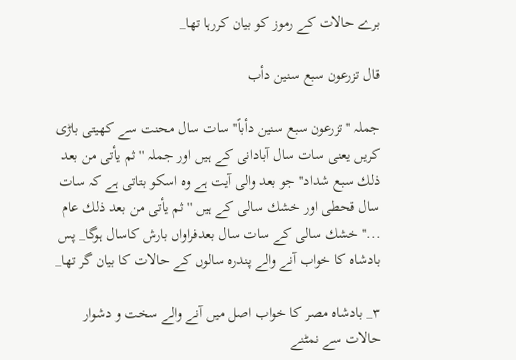برے حالات كے رموز كو بيان كررہا تھا_

قال تزرعون سبع سنين دأب

جملہ ''تزرعون سبع سنين دأباً'' سات سال محنت سے كھيتى باڑى كريں يعنى سات سال آبادانى كے ہيں اور جملہ '' ثم يأتى من بعد ذلك سبع شداد'' جو بعد والى آيت ہے وہ اسكو بتاتى ہے كہ سات سال قحطى اور خشك سالى كے ہيں '' ثم يأتى من بعد ذلك عام ...'' خشك سالى كے سات سال بعدفراواں بارش كاسال ہوگا_ پس بادشاہ كا خواب آنے والے پندرہ سالوں كے حالات كا بيان گر تھا_

۳_ بادشاہ مصر كا خواب اصل ميں آنے والے سخت و دشوار حالات سے نمٹنے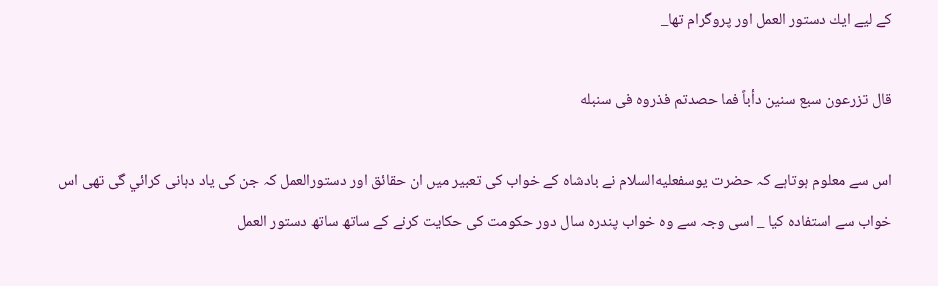كے ليے ايك دستور العمل اور پروگرام تھا_

قال تزرعون سبع سنين دأباً فما حصدتم فذروه فى سنبله

اس سے معلوم ہوتاہے كہ حضرت يوسفعليه‌السلام نے بادشاہ كے خواب كى تعبير ميں ان حقائق اور دستورالعمل كہ جن كى ياد دہانى كرائي گى تھى اس خواب سے استفادہ كيا _ اسى وجہ سے وہ خواب پندرہ سال دور حكومت كى حكايت كرنے كے ساتھ ساتھ دستور العمل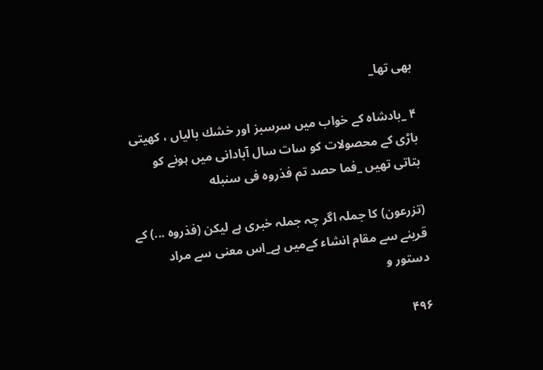بھى تھا_

۴ _بادشاہ كے خواب ميں سرسبز اور خشك بالياں ، كھيتى باڑى كے محصولات كو سات سال آبادانى ميں ہونے كو بتاتى تھيں _فما حصد تم فذروه فى سنبله

(تزرعون) كا جملہ اگر چہ جملہ خبرى ہے ليكن (فذروہ ...) كے قرينے سے مقام انشاء كےميں ہے_اس معنى سے مراد دستور و

۴۹۶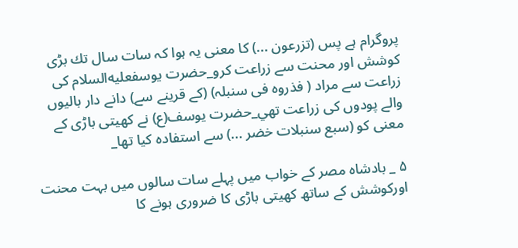پروگرام ہے پس (تزرعون ...) كا معنى يہ ہوا كہ سات سال تك بڑى كوشش اور محنت سے زراعت كرو_حضرت يوسفعليه‌السلام كى زراعت سے مراد ( فذروہ فى سنبلہ) (كے قرينے سے) دانے دار باليوں والے پودوں كى زراعت تھي_حضرت يوسف(ع) نے كھيتى باڑى كے معنى كو (سبع سنبلات خضر ...) سے استفادہ كيا تھا_

۵ _ بادشاہ مصر كے خواب ميں پہلے سات سالوں ميں بہت محنت اوركوشش كے ساتھ كھيتى باڑى كا ضرورى ہونے كا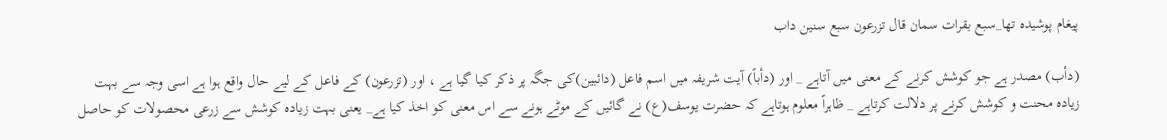پيغام پوشيدہ تھا_سبع بقرات سمان قال تزرعون سبع سنين داب

(دأب) مصدر ہے جو كوشش كرنے كے معنى ميں آتاہے _ اور (دأباً) آيت شريفہ ميں اسم فاعل (دائبين)كى جگہ پر ذكر كيا گيا ہے ، اور (تزرعون) كے فاعل كے ليے حال واقع ہوا ہے اسى وجہ سے بہت زيادہ محنت و كوشش كرنے پر دلالت كرتاہے _ ظاہراً معلوم ہوتاہے كہ حضرت يوسف(ع) نے گائيں كے موٹے ہونے سے اس معنى كو اخذ كيا ہے_ يعنى بہت زيادہ كوشش سے زرعى محصولات كو حاصل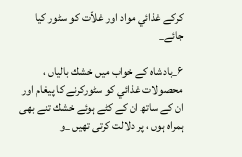كركے غذائي مواد اور غلاّت كو سٹور كيا جائے_

۶_بادشاہ كے خواب ميں خشك بالياں ، محصولات غذائي كو سٹوركرنے كا پيغام اور ان كے ساتھ ان كے كٹے ہوئے خشك تنے بھى ہمراہ ہوں ، پر دلالت كرتى تھيں _و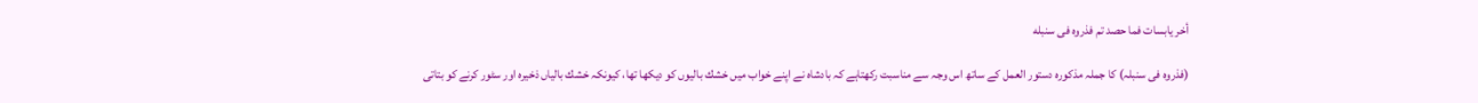أخر يابسات فما حصد تم فذروه فى سنبله

(فذروہ فى سنبلہ) كا جملہ مذكورہ دستور العمل كے ساتھ اس وجہ سے مناسبت ركھتاہے كہ بادشاہ نے اپنے خواب ميں خشك باليوں كو ديكھا تھا، كيونكہ خشك بالياں ذخيرہ اور سٹور كرنے كو بتاتى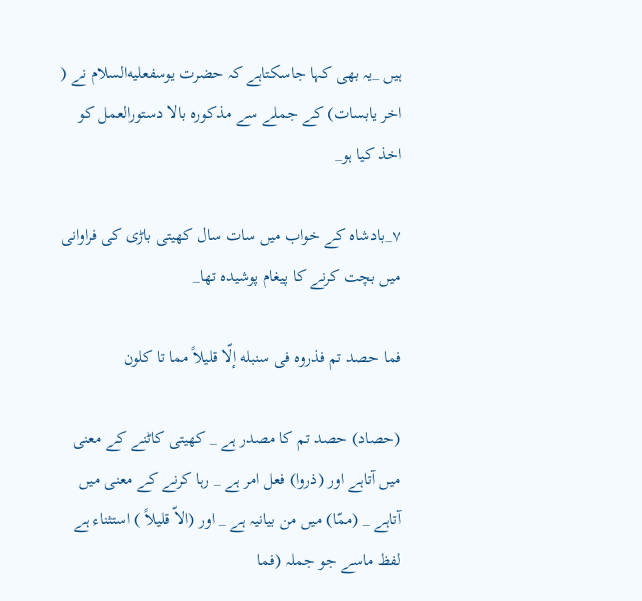ہيں _يہ بھى كہا جاسكتاہے كہ حضرت يوسفعليه‌السلام نے ( اخر يابسات) كے جملے سے مذكورہ بالا دستورالعمل كو اخذ كيا ہو_

۷_بادشاہ كے خواب ميں سات سال كھيتى باڑى كى فراوانى ميں بچت كرنے كا پيغام پوشيدہ تھا_

فما حصد تم فذروه فى سنبله إلّا قليلاً مما تا كلون

(حصاد) حصد تم كا مصدر ہے _ كھيتى كاٹنے كے معنى ميں آتاہے اور (ذروا) فعل امر ہے _ رہا كرنے كے معنى ميں آتاہے _ (ممّا) ميں من بيانيہ ہے _ اور (الاّ قليلاً ) استثناء ہے لفظ ماسے جو جملہ (فما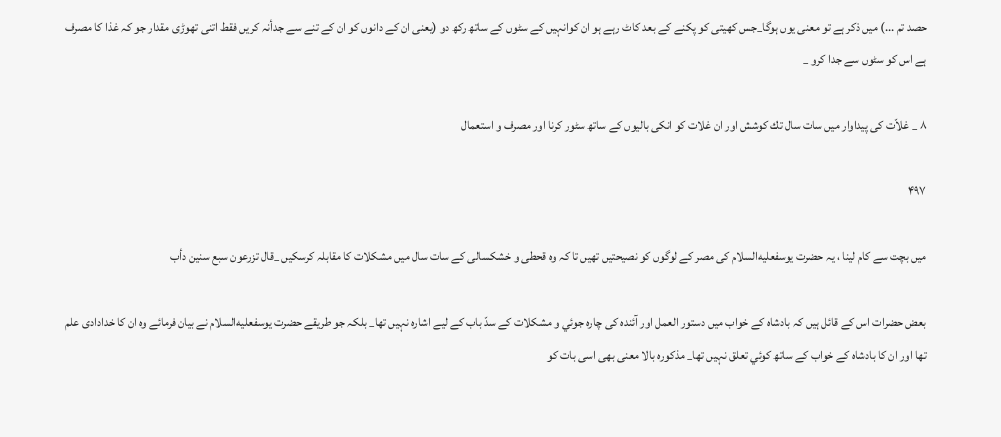حصد تم ...) ميں ذكر ہے تو معنى يوں ہوگا_جس كھيتى كو پكنے كے بعد كاٹ رہے ہو ان كوانہيں كے سٹوں كے ساتھ ركھ دو (يعنى ان كے دانوں كو ان كے تنے سے جدأنہ كريں فقط اتنى تھوڑى مقدار جو كہ غذا كا مصرف ہے اس كو سٹوں سے جدا كرو _

۸ _ غلاّت كى پيداوار ميں سات سال تك كوشش اور ان غلات كو انكى باليوں كے ساتھ سٹور كرنا اور مصرف و استعمال

۴۹۷

ميں بچت سے كام لينا ، يہ حضرت يوسفعليه‌السلام كى مصر كے لوگوں كو نصيحتيں تھيں تا كہ وہ قحطى و خشكسالى كے سات سال ميں مشكلات كا مقابلہ كرسكيں _قال تزرعون سبع سنين دأب

بعض حضرات اس كے قائل ہيں كہ بادشاہ كے خواب ميں دستور العمل اور آئندہ كى چارہ جوئي و مشكلات كے سدّ باب كے ليے اشارہ نہيں تھا_ بلكہ جو طريقے حضرت يوسفعليه‌السلام نے بيان فرمائے وہ ان كا خدادادى علم تھا اور ان كا بادشاہ كے خواب كے ساتھ كوئي تعلق نہيں تھا_ مذكورہ بالا معنى بھى اسى بات كو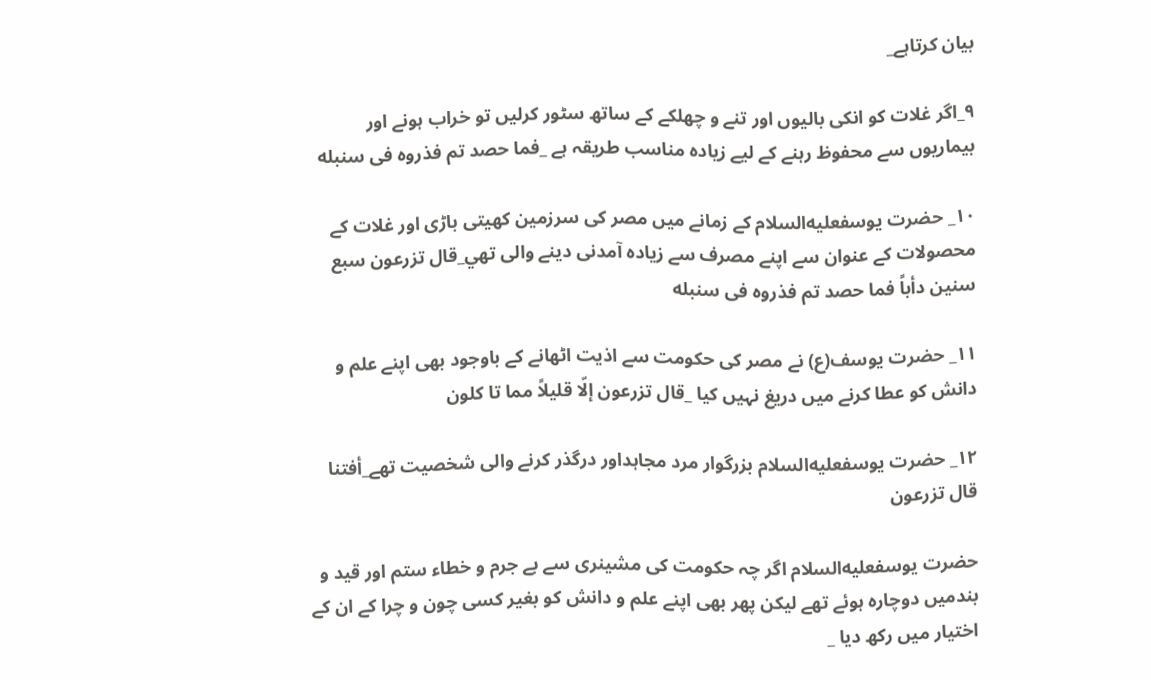بيان كرتاہے_

۹_اگر غلات كو انكى باليوں اور تنے و چھلكے كے ساتھ سٹور كرليں تو خراب ہونے اور بيماريوں سے محفوظ رہنے كے ليے زيادہ مناسب طريقہ ہے _فما حصد تم فذروه فى سنبله

۱۰_ حضرت يوسفعليه‌السلام كے زمانے ميں مصر كى سرزمين كھيتى باڑى اور غلات كے محصولات كے عنوان سے اپنے مصرف سے زيادہ آمدنى دينے والى تھي_قال تزرعون سبع سنين دأباً فما حصد تم فذروه فى سنبله

۱۱_ حضرت يوسف(ع) نے مصر كى حكومت سے اذيت اٹھانے كے باوجود بھى اپنے علم و دانش كو عطا كرنے ميں دريغ نہيں كيا _قال تزرعون إلّا قليلاً مما تا كلون

۱۲_ حضرت يوسفعليه‌السلام بزرگوار مرد مجاہداور درگذر كرنے والى شخصيت تھے_أفتنا قال تزرعون

حضرت يوسفعليه‌السلام اگر چہ حكومت كى مشينرى سے بے جرم و خطاء ستم اور قيد و بندميں دوچارہ ہوئے تھے ليكن پھر بھى اپنے علم و دانش كو بغير كسى چون و چرا كے ان كے اختيار ميں ركھ ديا _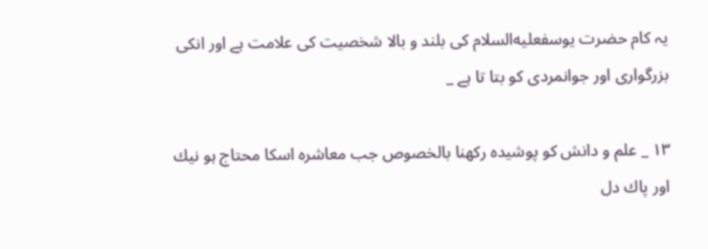يہ كام حضرت يوسفعليه‌السلام كى بلند و بالا شخصيت كى علامت ہے اور انكى بزرگوارى اور جوانمردى كو بتا تا ہے _

۱۳ _ علم و دانش كو پوشيدہ ركھنا بالخصوص جب معاشرہ اسكا محتاج ہو نيك اور پاك دل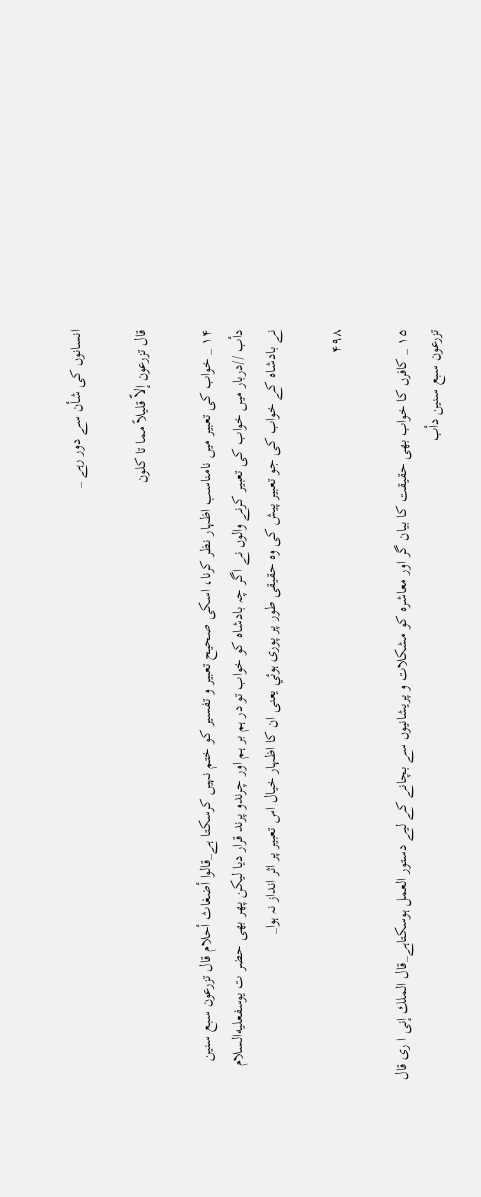انسانوں كى شأن سے دور رہے _

قال تزرعون إلاّ قليلاً مما تا كلون

۱۴ _ خواب كى تعبير ميں نامناسب اظہار نظر كرنا، اسكى صحيح تعبير و تفسير كو ختم نہيں كرسكتا ہے_قالوا أضغاث أحلام قال تزرعون سبع سنين دأب //دربار ميں خواب كى تعبير كرنے والوں نے اگر چہ بادشاہ كو خواب تو در ہم بر ہم اور چرندو پرند قرار ديا ليكن پھر بھى حضر ت يوسفعليه‌السلام نے بادشاہ كے خواب كى جو تعبير پيش كى وہ حقيقى طور پر پورى ہوئي يعنى ان كا اظہار خيال اس تعبير پر اثر انداز نہ ہوا_

۴۹۸

۱۵ _ كافرں كا خواب بھى حقيقت كا بيان گر اور معاشرہ كو مشكلات و پريشانيوں سے بچانے كے ليے دستور العمل ہوسكتاہے_قال الملك إنى ا رى قال تزرعون سبع سنين دأب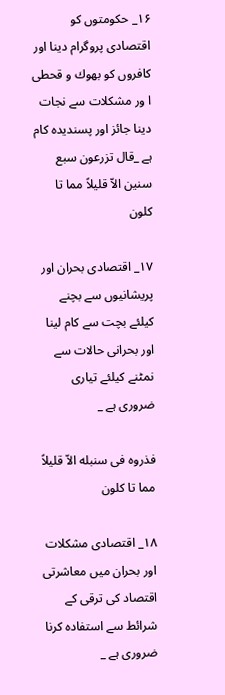۱۶_ حكومتوں كو اقتصادى پروگرام دينا اور كافروں كو بھوك و قحطى ا ور مشكلات سے نجات دينا جائز اور پسنديدہ كام ہے _قال تزرعون سبع سنين الاّ قليلاً مما تا كلون

۱۷_ اقتصادى بحران اور پريشانيوں سے بچنے كيلئے بچت سے كام لينا اور بحرانى حالات سے نمٹنے كيلئے تيارى ضرورى ہے _

فذروه فى سنبله الاّ قليلاً مما تا كلون

۱۸_ اقتصادى مشكلات اور بحران ميں معاشرتى اقتصاد كى ترقى كے شرائط سے استفادہ كرنا ضرورى ہے _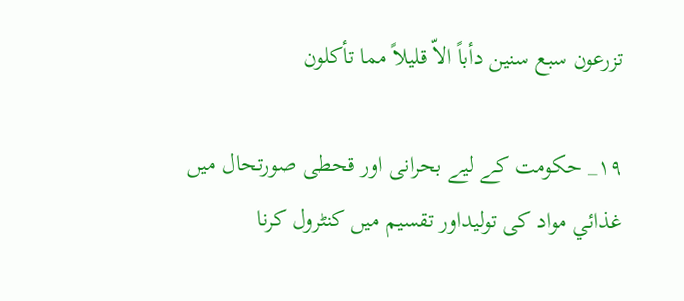تزرعون سبع سنين دأباً الاّ قليلاً مما تأكلون

۱۹_ حكومت كے ليے بحرانى اور قحطى صورتحال ميں غذائي مواد كى توليداور تقسيم ميں كنٹرول كرنا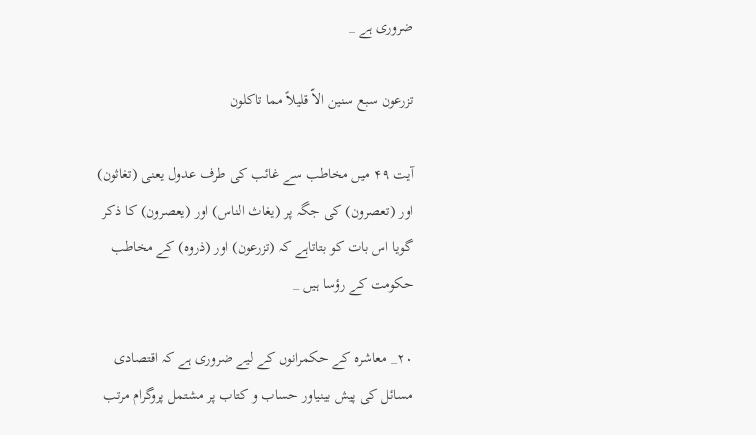ضرورى ہے _

تزرعون سبع سنين الاّ قليلاً مما تاكلون

آيت ۴۹ ميں مخاطب سے غائب كى طرف عدول يعنى (تغاثون) اور (تعصرون) كى جگہ پر (يغاث الناس) اور (يعصرون) كا ذكر گويا اس بات كو بتاتاہے كہ (تزرعون) اور (ذروہ) كے مخاطب حكومت كے رؤسا ہيں _

۲۰_ معاشرہ كے حكمرانوں كے ليے ضرورى ہے كہ اقتصادى مسائل كى پيش بينياور حساب و كتاب پر مشتمل پروگرام مرتب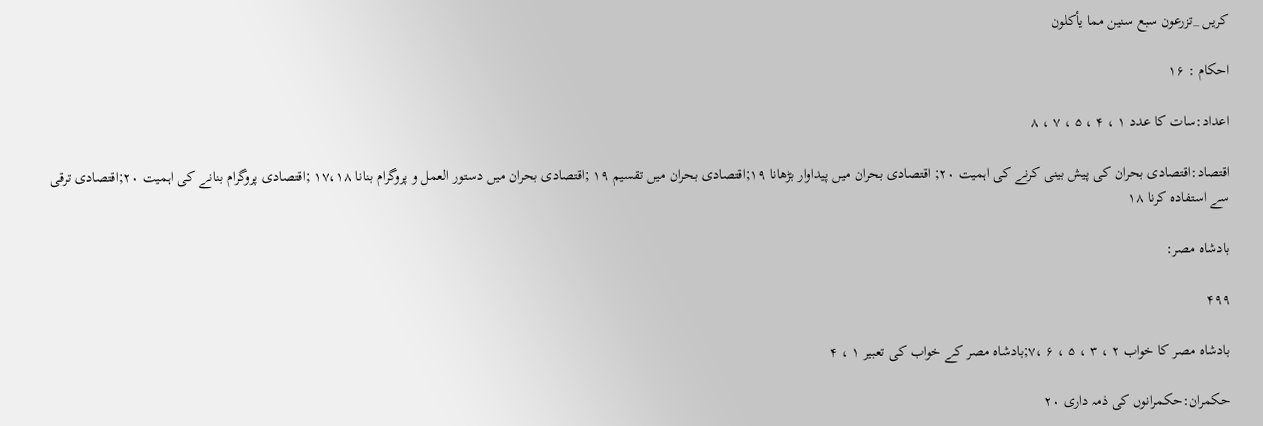كريں _تزرعون سبع سنين مما يأكلون

احكام : ۱۶

اعداد:سات كا عدد ۱ ، ۴ ، ۵ ، ۷ ، ۸

اقتصاد:اقتصادى بحران كى پيش بينى كرنے كى اہميت ۲۰; اقتصادى بحران ميں پيداوار بڑھانا ۱۹;اقتصادى بحران ميں تقسيم ۱۹ ;اقتصادى بحران ميں دستور العمل و پروگرام بنانا ۱۷،۱۸ ;اقتصادى پروگرام بنانے كى اہميت ۲۰;اقتصادى ترقى سے استفادہ كرنا ۱۸

بادشاہ مصر:

۴۹۹

بادشاہ مصر كا خواب ۲ ، ۳ ، ۵ ، ۶ ،۷;بادشاہ مصر كے خواب كى تعبير ۱ ، ۴

حكمران:حكمرانوں كى ذمہ دارى ۲۰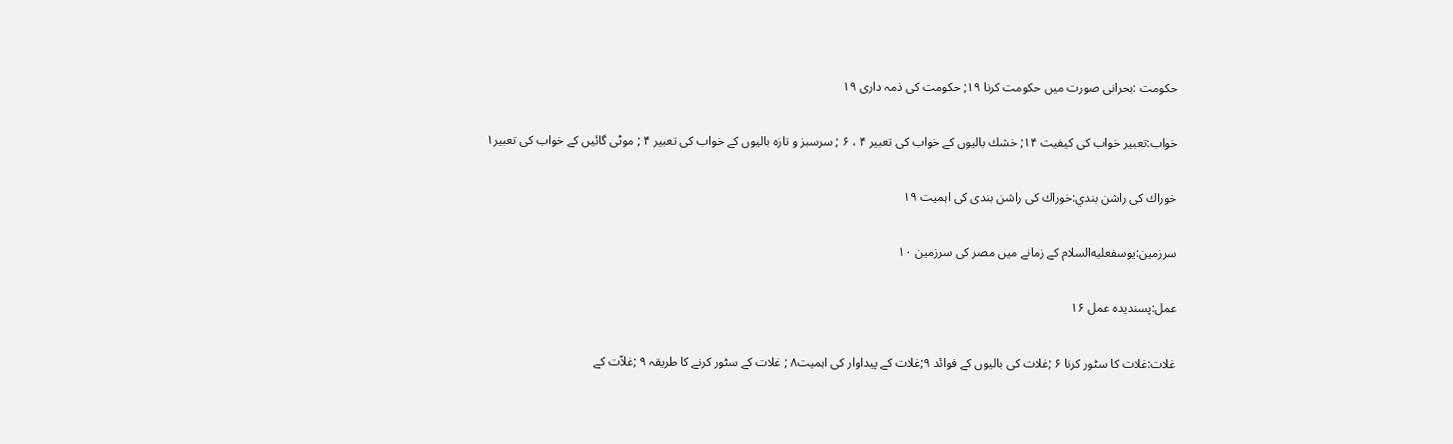حكومت :بحرانى صورت ميں حكومت كرنا ۱۹; حكومت كى ذمہ دارى ۱۹

خواب:تعبير خواب كى كيفيت ۱۴; خشك باليوں كے خواب كى تعبير ۴ ، ۶ ; سرسبز و تازہ باليوں كے خواب كى تعبير ۴ ; موٹى گائيں كے خواب كى تعبير۱

خوراك كى راشن بندي:خوراك كى راشن بندى كى اہميت ۱۹

سرزمين:يوسفعليه‌السلام كے زمانے ميں مصر كى سرزمين ۱۰

عمل:پسنديدہ عمل ۱۶

غلات:غلات كا سٹور كرنا ۶ ;غلات كى باليوں كے فوائد ۹;غلات كے پيداوار كى اہميت۸ ; غلات كے سٹور كرنے كا طريقہ ۹ ;غلاّت كے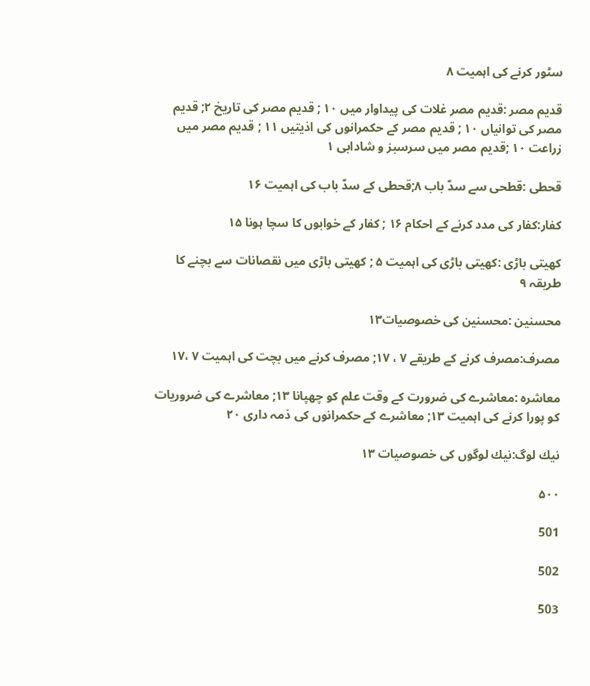سٹور كرنے كى اہميت ۸

قديم مصر :قديم مصر غلات كى پيداوار ميں ۱۰ ; قديم مصر كى تاريخ ۲; قديم مصر كى توانياں ۱۰ ; قديم مصر كے حكمرانوں كى اذيتيں ۱۱ ; قديم مصر ميں زراعت ۱۰ ;قديم مصر ميں سرسبز و شادابى ۱

قحطى :قطحى سے سدّ باب ۸;قحطى كے سدّ باب كى اہميت ۱۶

كفار:كفار كى مدد كرنے كے احكام ۱۶ ; كفار كے خوابوں كا سچا ہونا ۱۵

كھيتى باڑى :كھيتى باڑى كى اہميت ۵ ; كھيتى باڑى ميں نقصانات سے بچنے كا طريقہ ۹

محسنين :محسنين كى خصوصيات۱۳

مصرف:مصرف كرنے كے طريقے ۷ ، ۱۷; مصرف كرنے ميں بچت كى اہميت ۷ ،۱۷

معاشرہ :معاشرے كى ضرورت كے وقت علم كو چھپانا ۱۳; معاشرے كى ضروريات كو پورا كرنے كى اہميت ۱۳; معاشرے كے حكمرانوں كى ذمہ دارى ۲۰

نيك لوگ:نيك لوگوں كى خصوصيات ۱۳

۵۰۰

501

502

503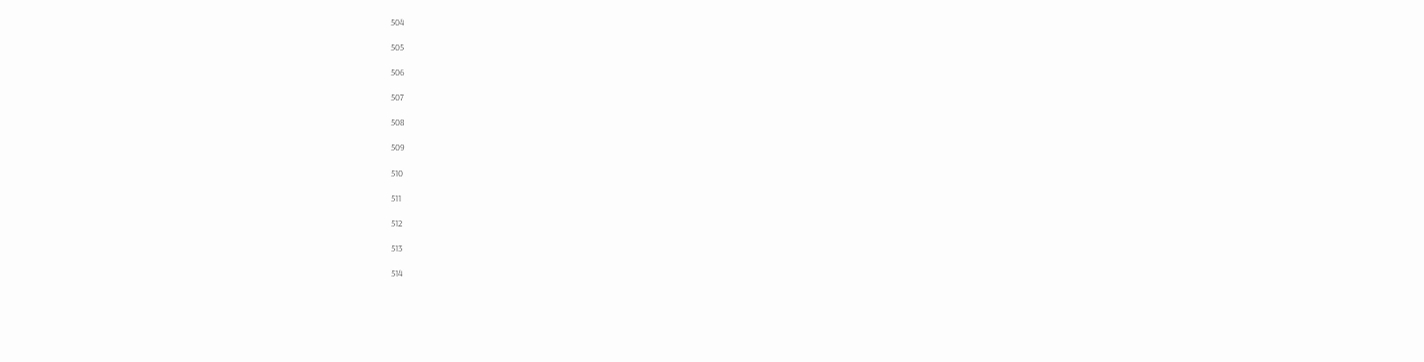504

505

506

507

508

509

510

511

512

513

514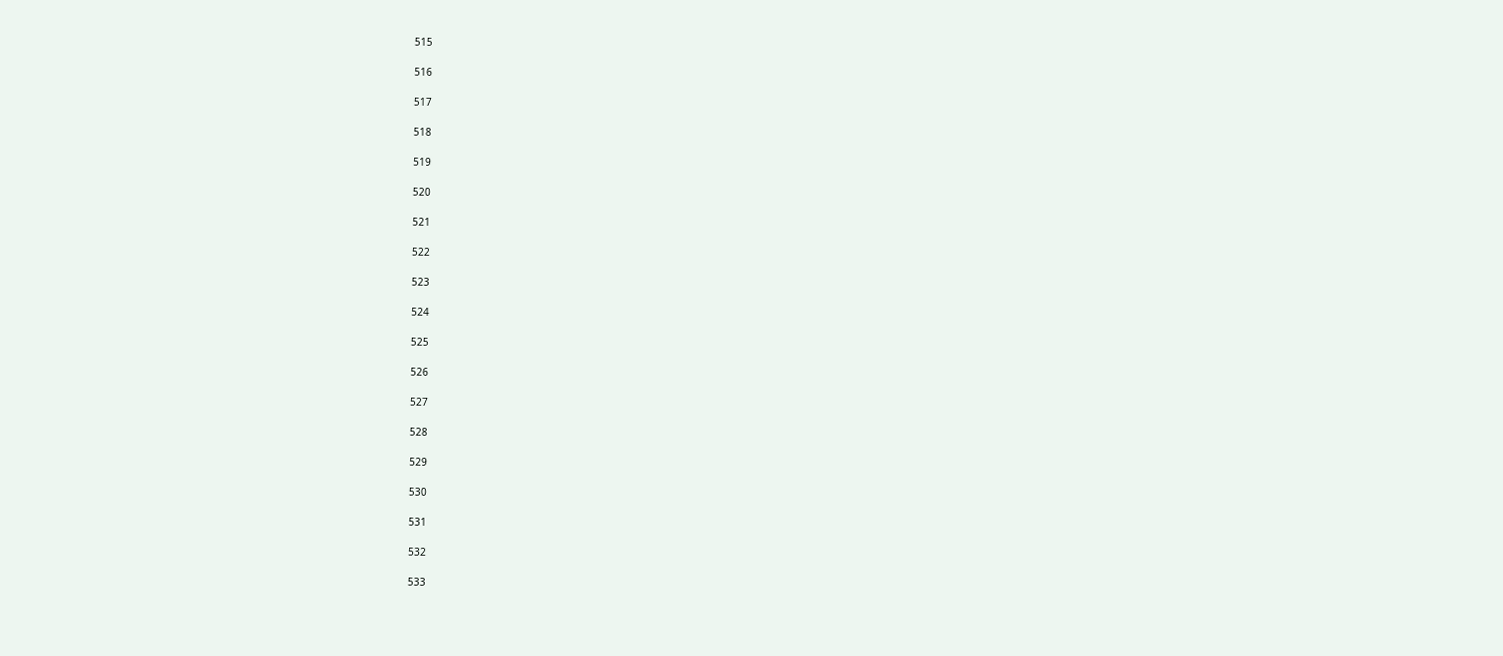515

516

517

518

519

520

521

522

523

524

525

526

527

528

529

530

531

532

533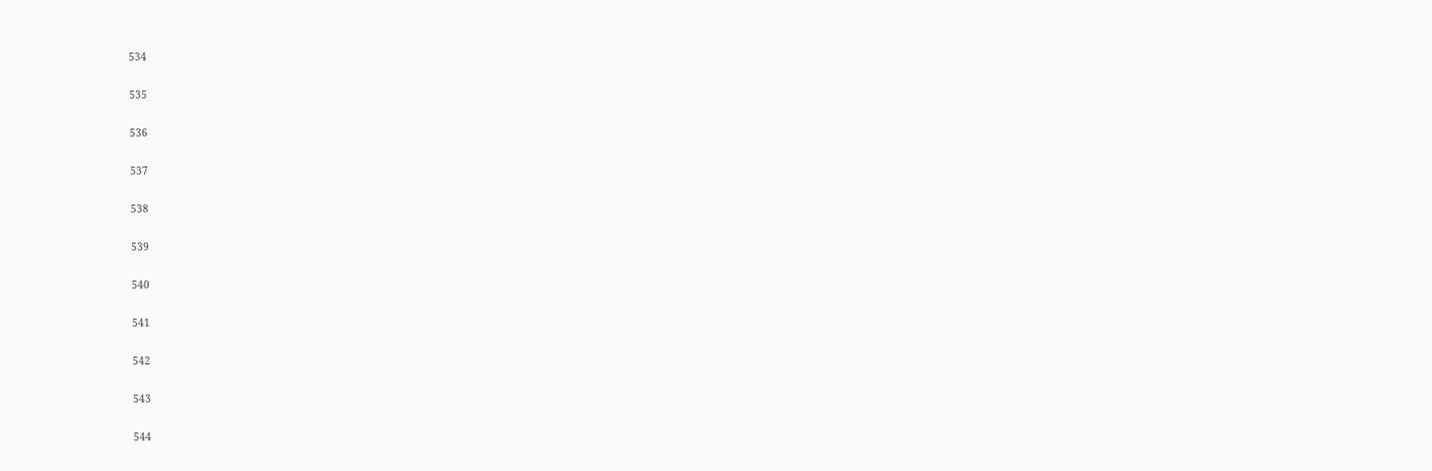534

535

536

537

538

539

540

541

542

543

544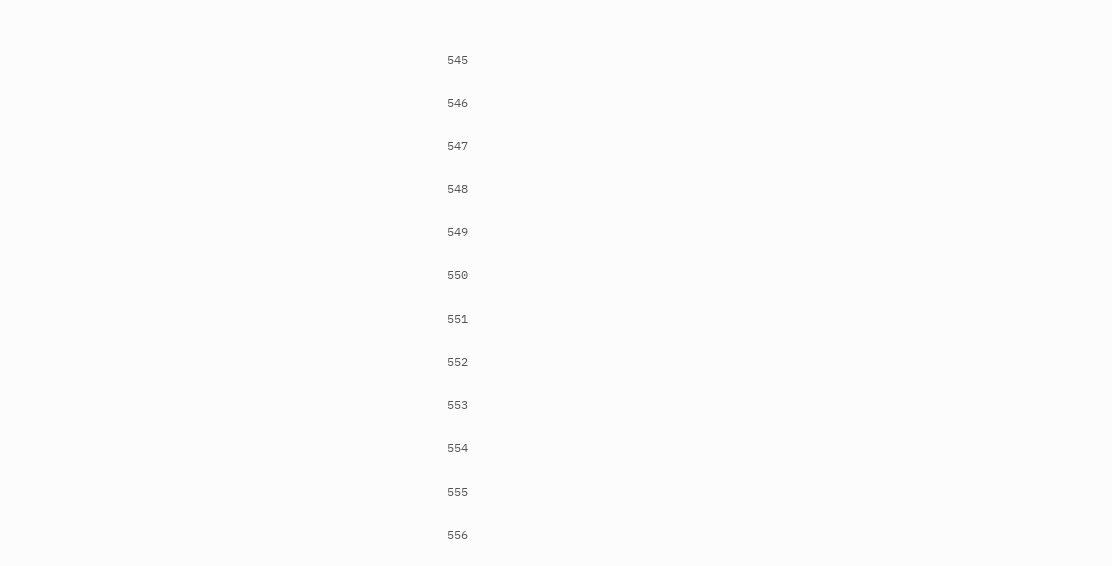545

546

547

548

549

550

551

552

553

554

555

556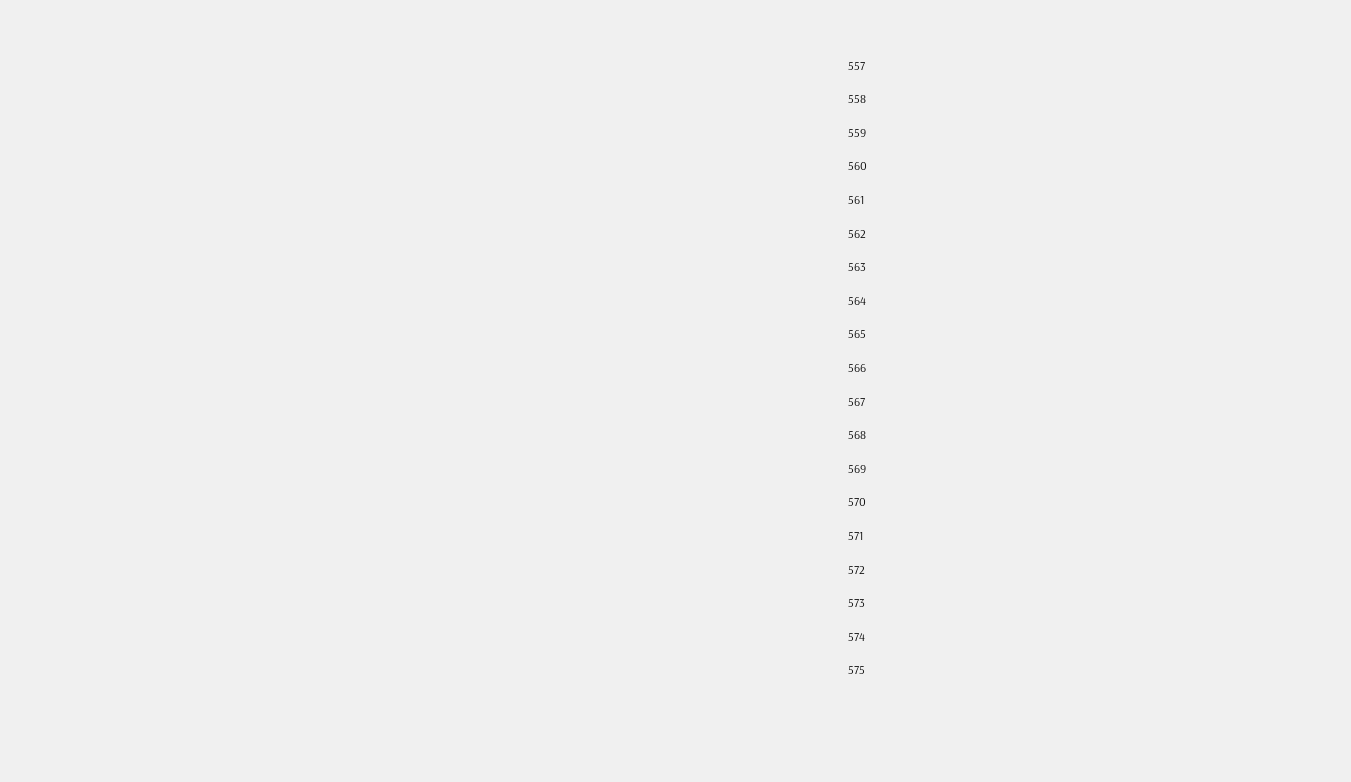557

558

559

560

561

562

563

564

565

566

567

568

569

570

571

572

573

574

575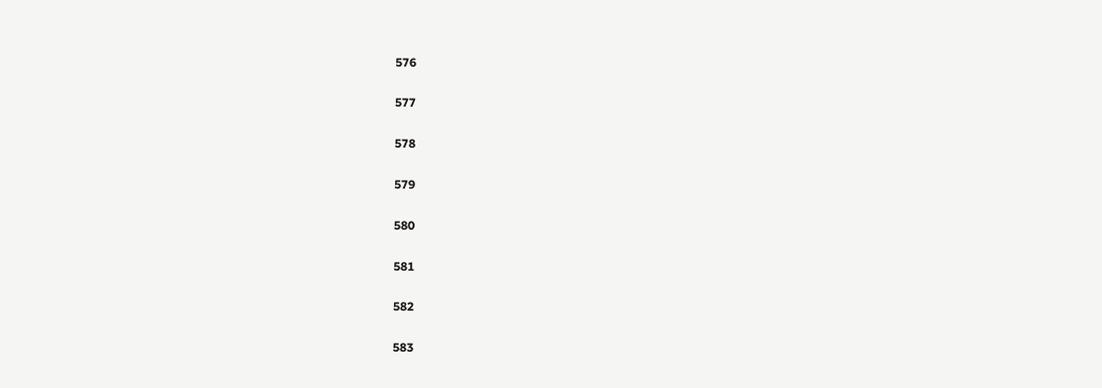576

577

578

579

580

581

582

583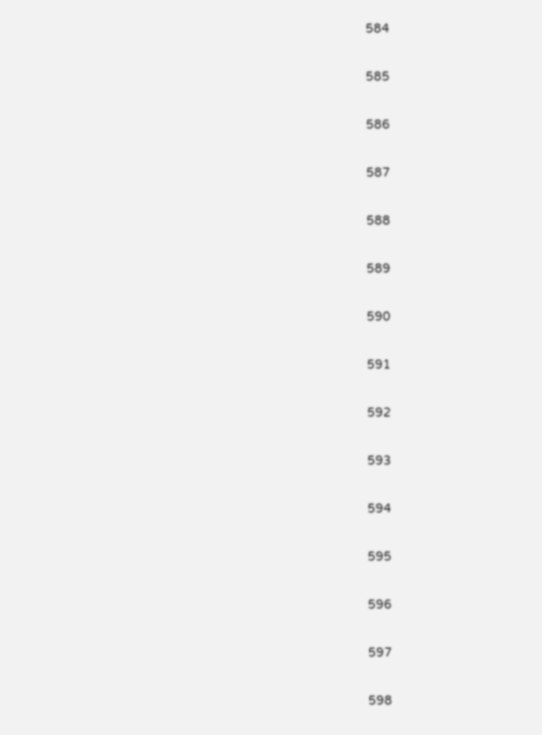584

585

586

587

588

589

590

591

592

593

594

595

596

597

598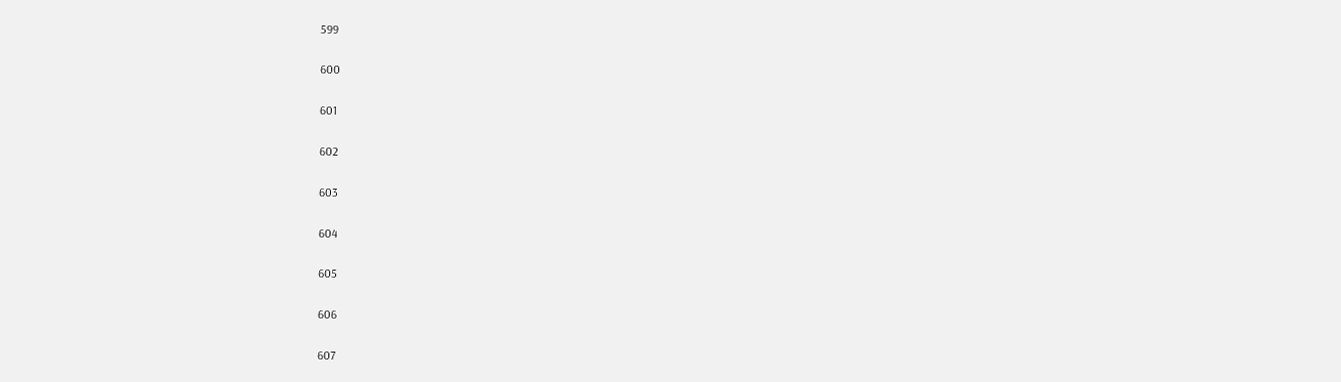599

600

601

602

603

604

605

606

607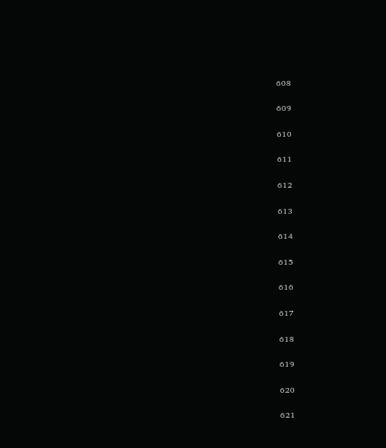608

609

610

611

612

613

614

615

616

617

618

619

620

621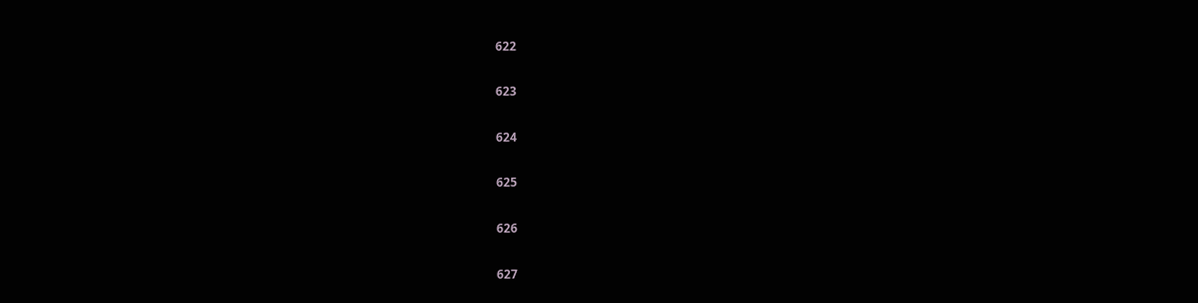622

623

624

625

626

627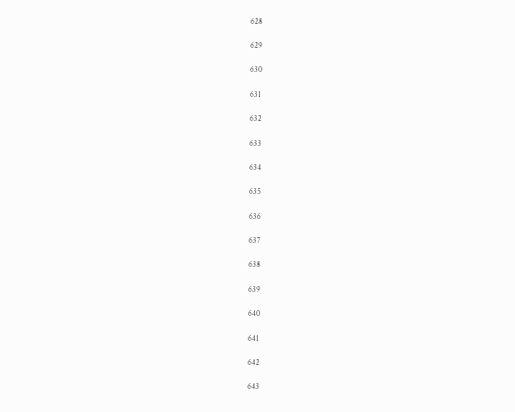628

629

630

631

632

633

634

635

636

637

638

639

640

641

642

643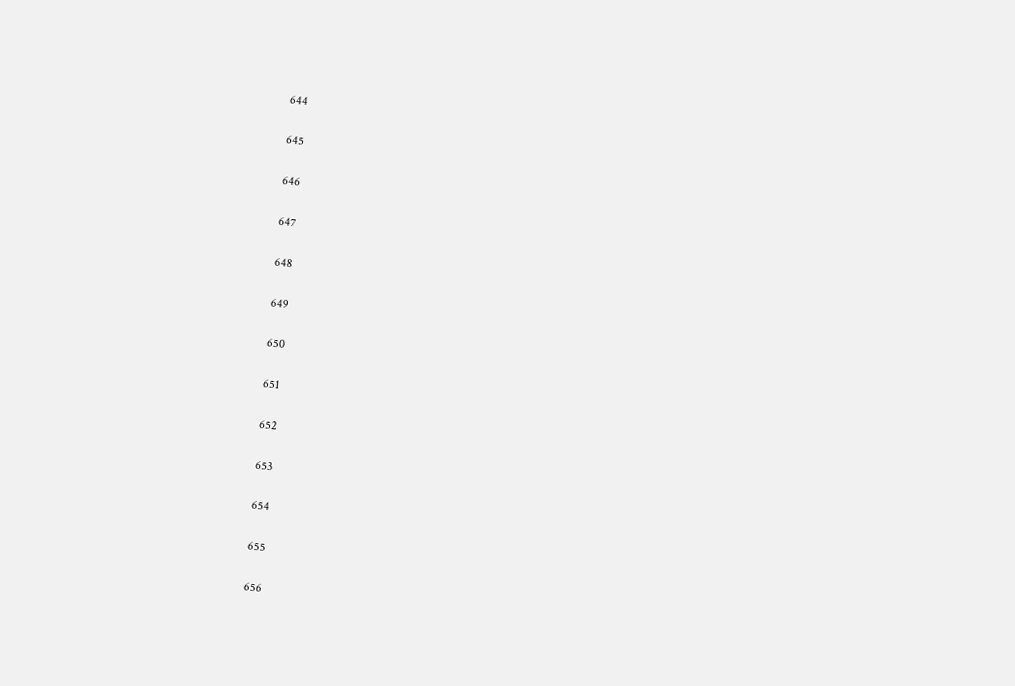644

645

646

647

648

649

650

651

652

653

654

655

656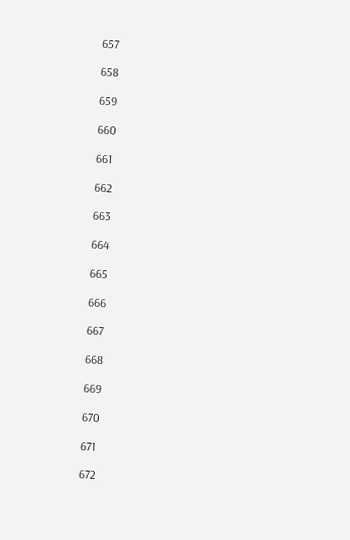657

658

659

660

661

662

663

664

665

666

667

668

669

670

671

672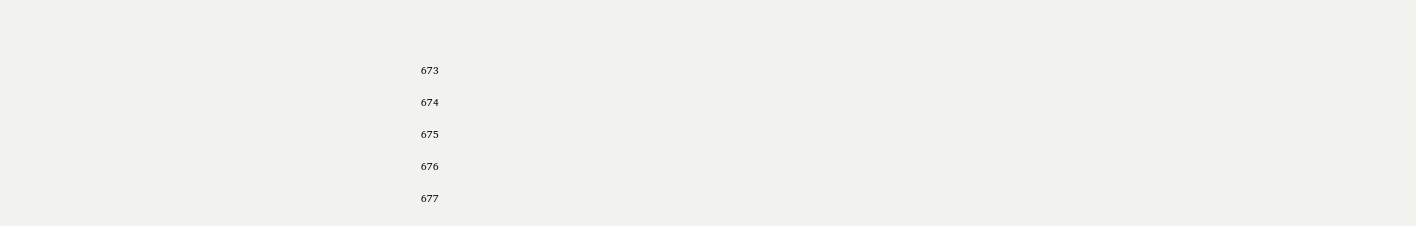673

674

675

676

677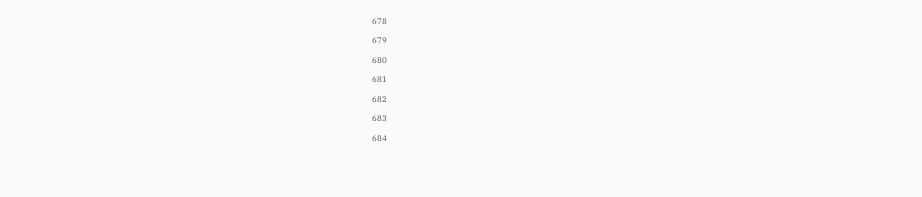678

679

680

681

682

683

684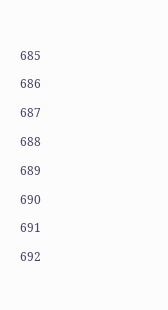685

686

687

688

689

690

691

692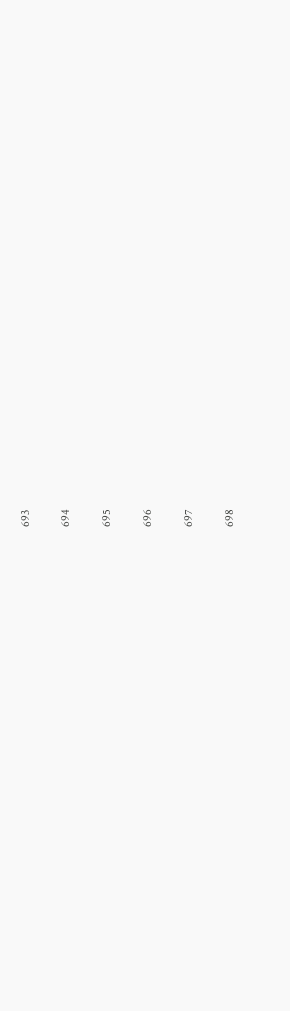693

694

695

696

697

698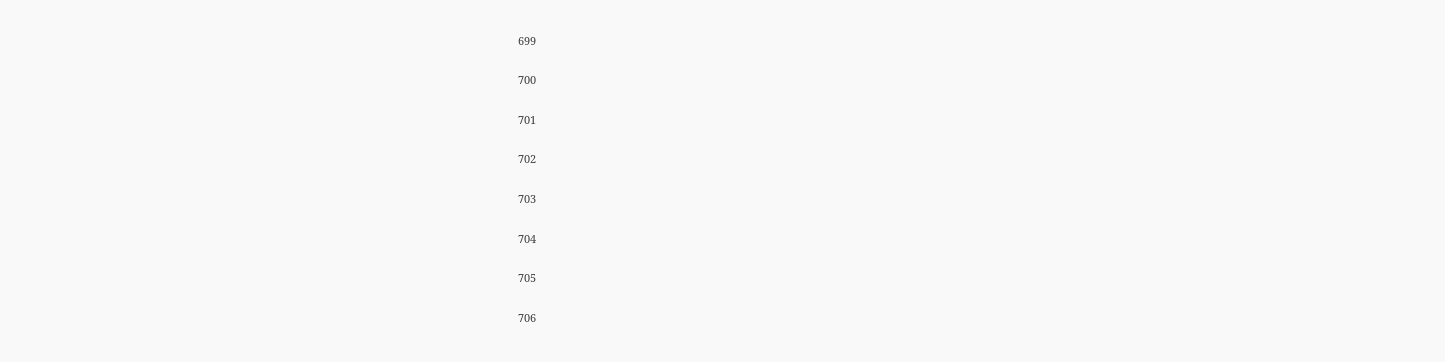699

700

701

702

703

704

705

706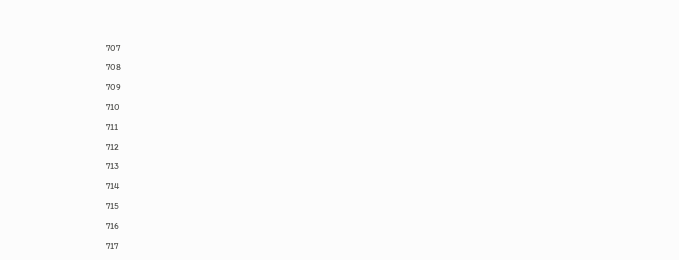707

708

709

710

711

712

713

714

715

716

717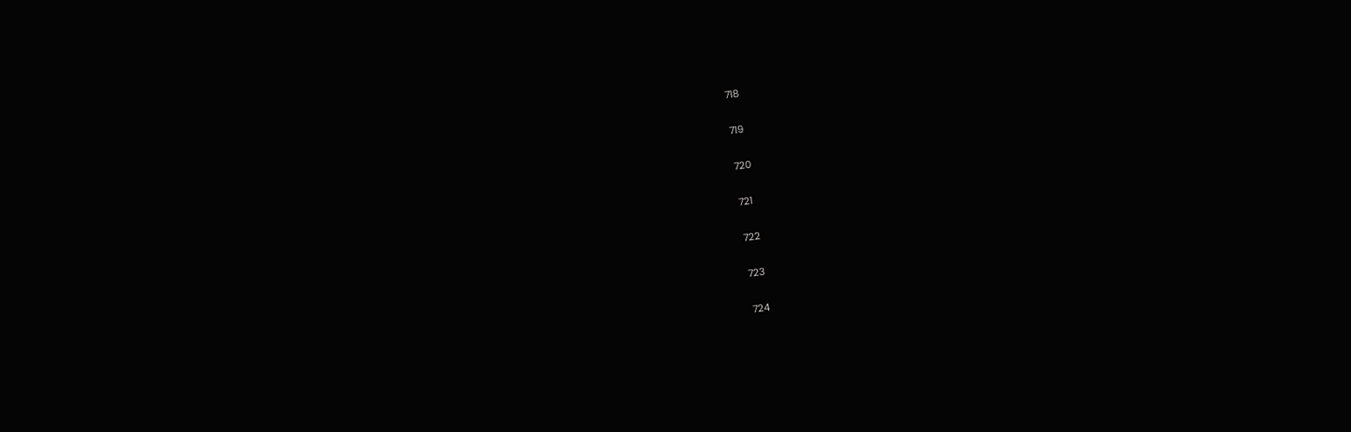718

719

720

721

722

723

724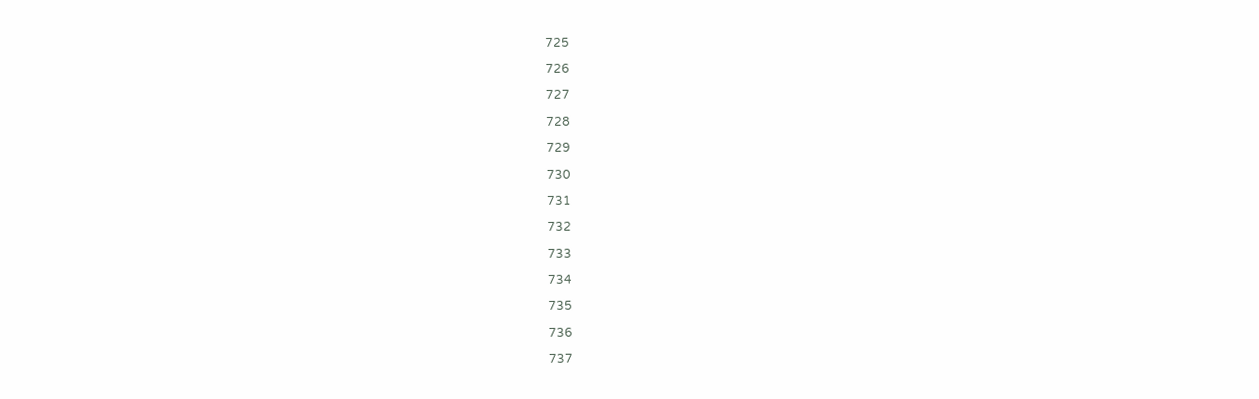725

726

727

728

729

730

731

732

733

734

735

736

737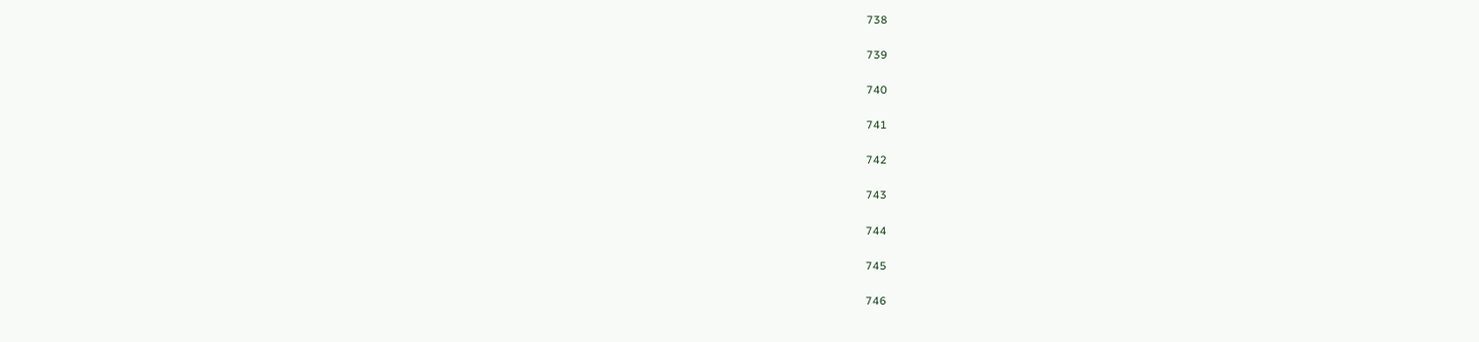738

739

740

741

742

743

744

745

746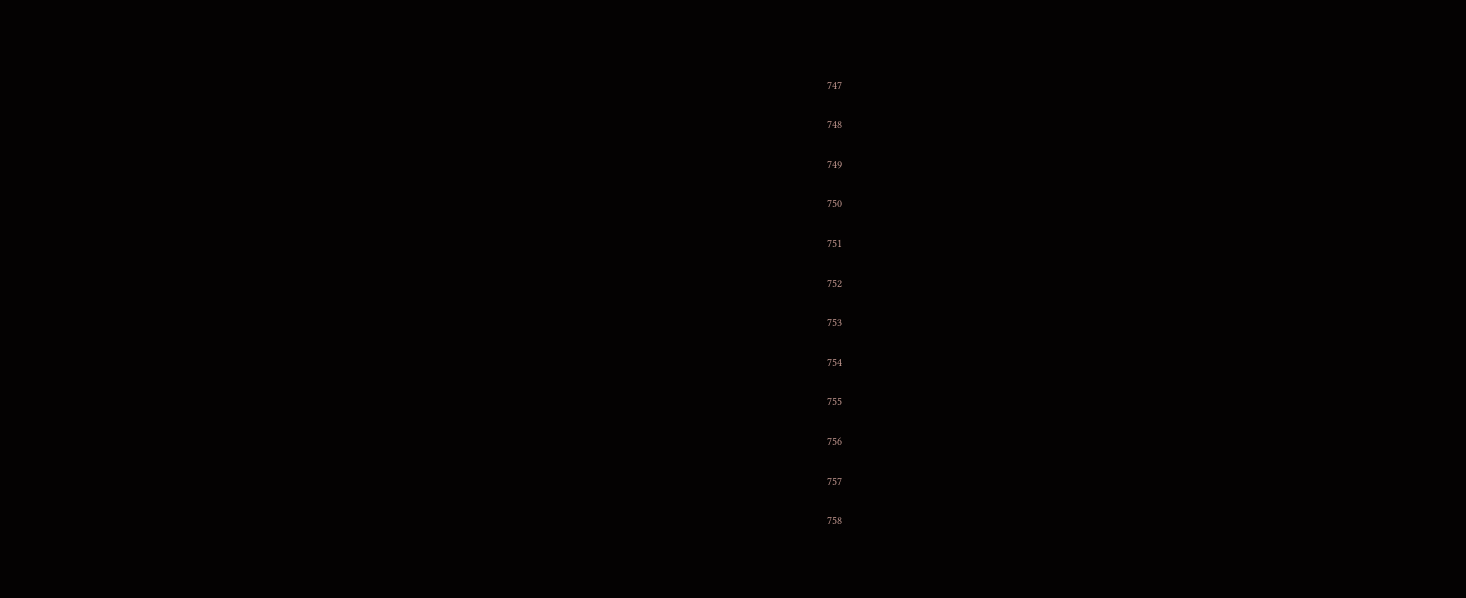747

748

749

750

751

752

753

754

755

756

757

758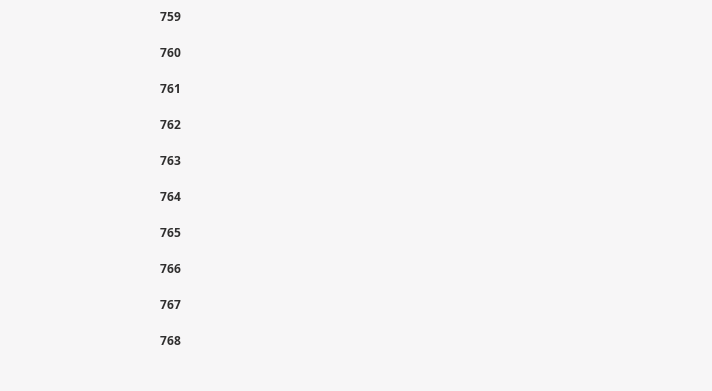759

760

761

762

763

764

765

766

767

768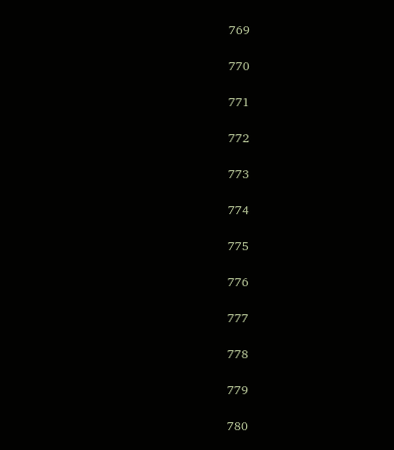769

770

771

772

773

774

775

776

777

778

779

780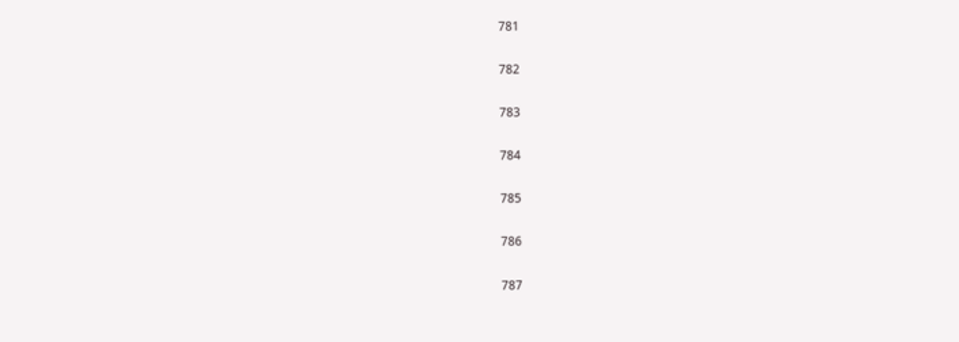781

782

783

784

785

786

787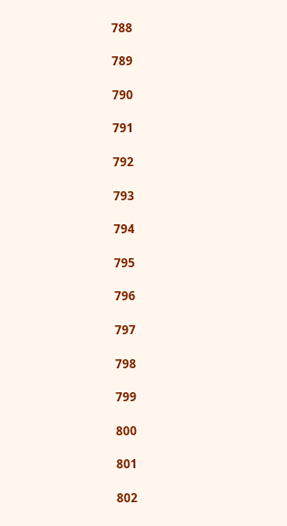788

789

790

791

792

793

794

795

796

797

798

799

800

801

802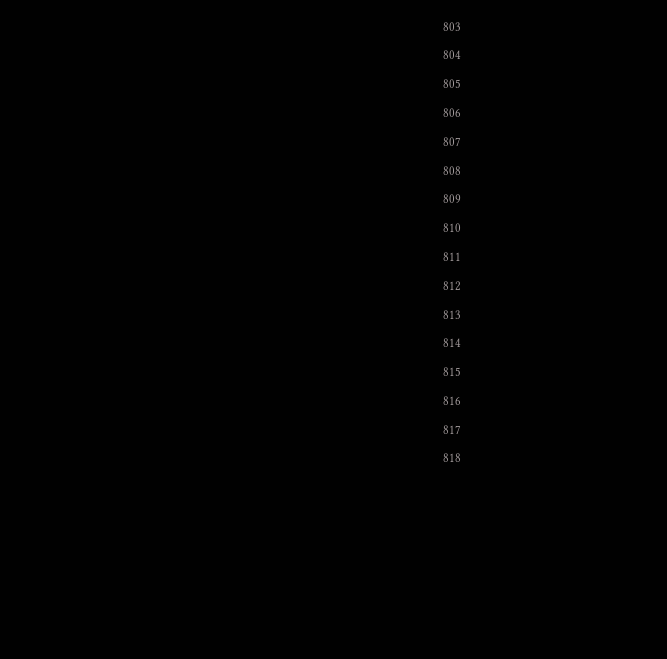803

804

805

806

807

808

809

810

811

812

813

814

815

816

817

818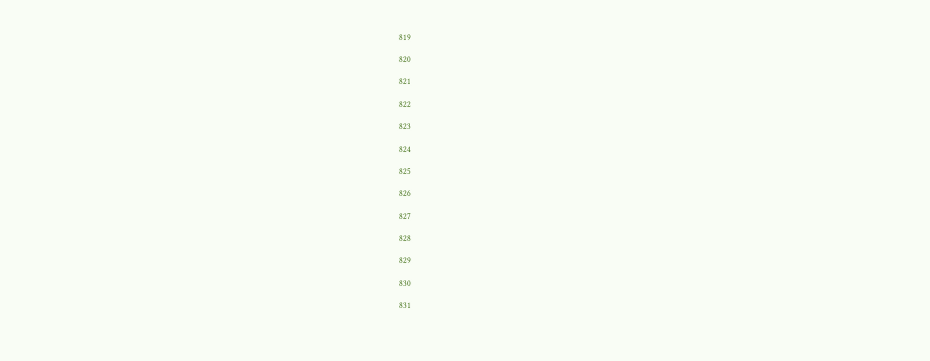819

820

821

822

823

824

825

826

827

828

829

830

831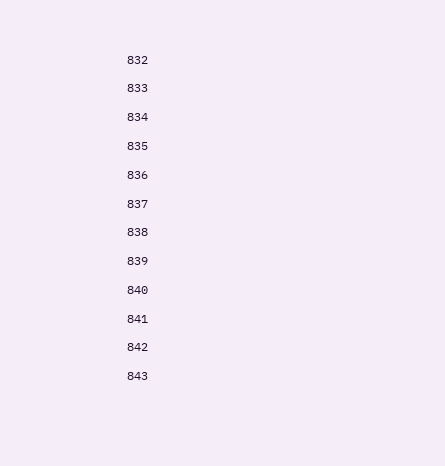832

833

834

835

836

837

838

839

840

841

842

843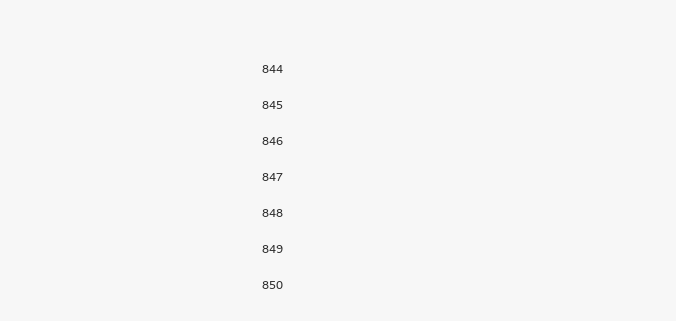844

845

846

847

848

849

850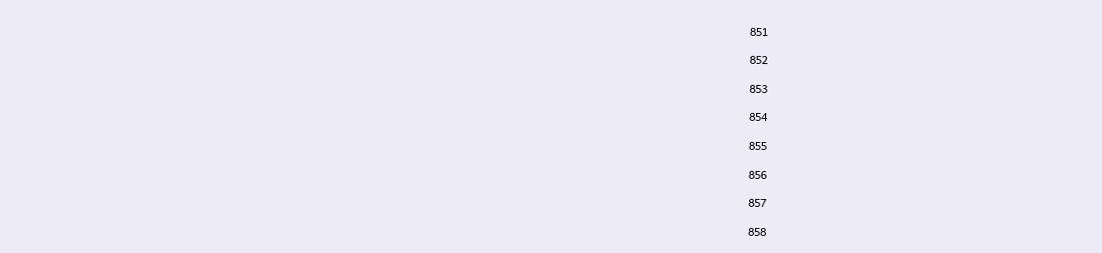851

852

853

854

855

856

857

858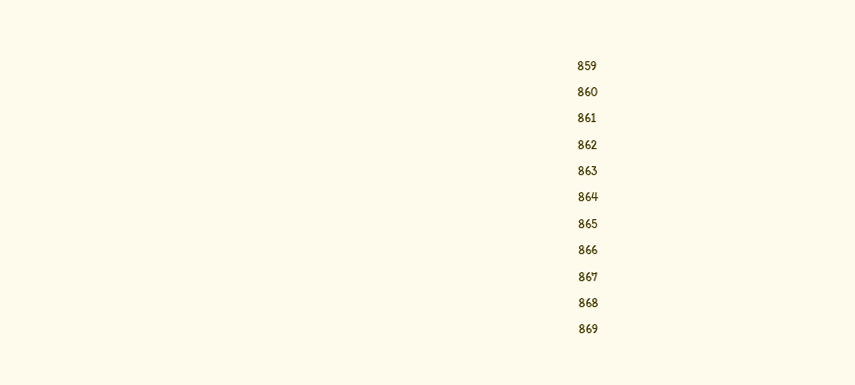859

860

861

862

863

864

865

866

867

868

869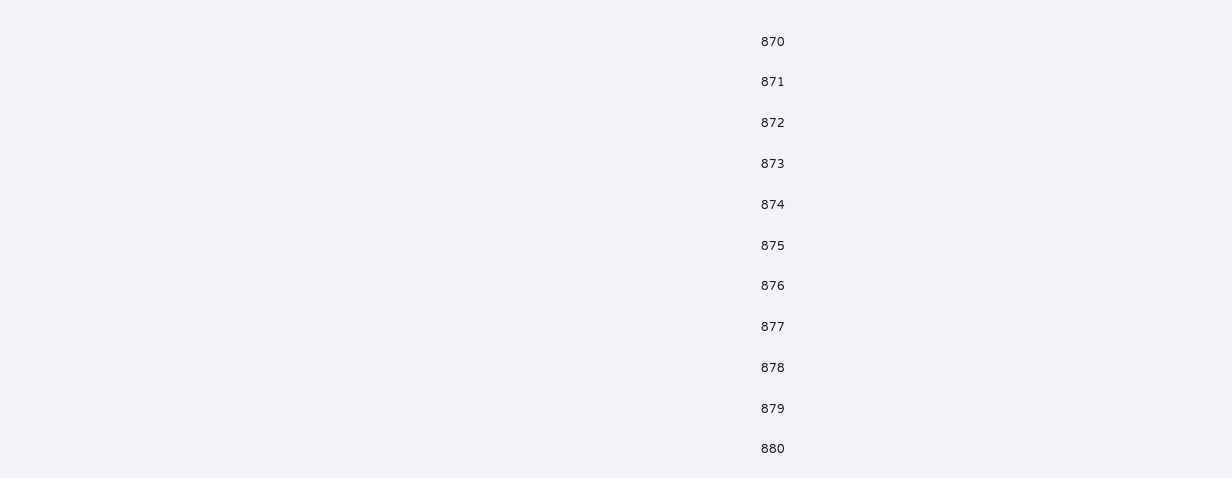870

871

872

873

874

875

876

877

878

879

880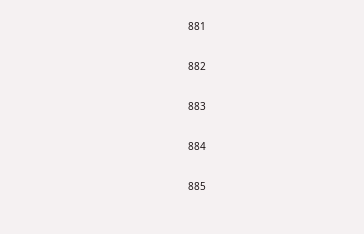881

882

883

884

885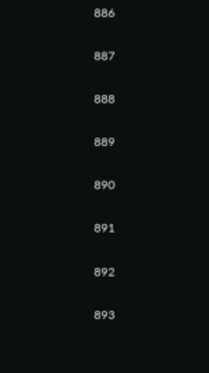886

887

888

889

890

891

892

893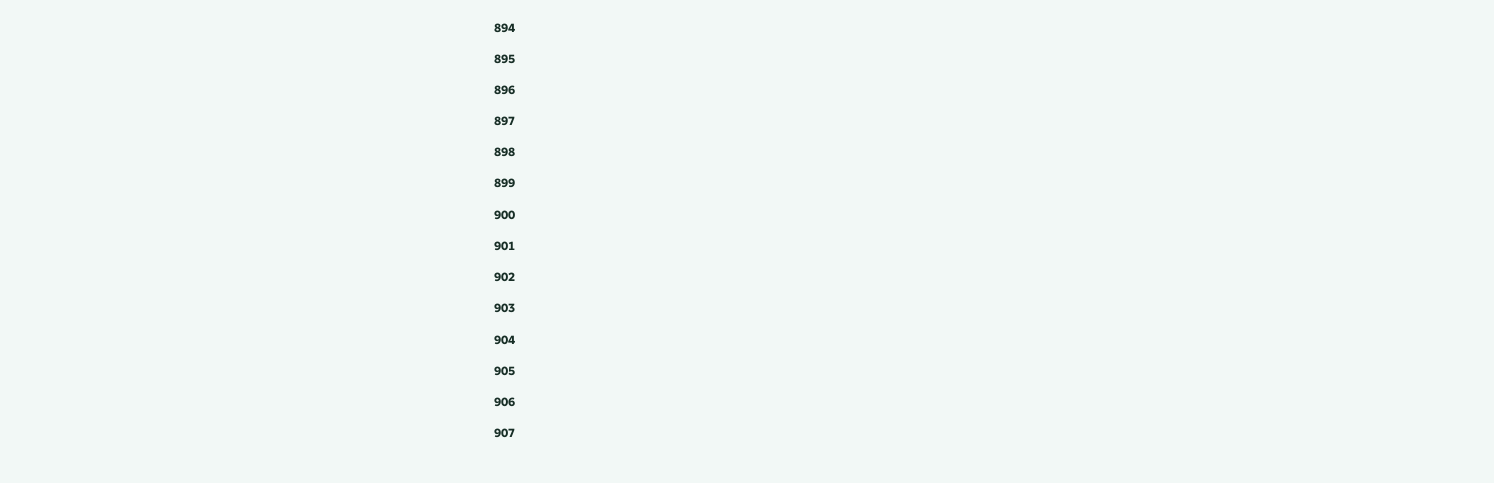894

895

896

897

898

899

900

901

902

903

904

905

906

907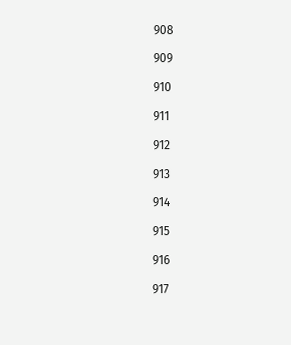908

909

910

911

912

913

914

915

916

917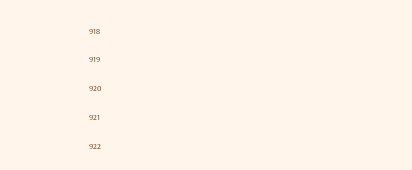918

919

920

921

922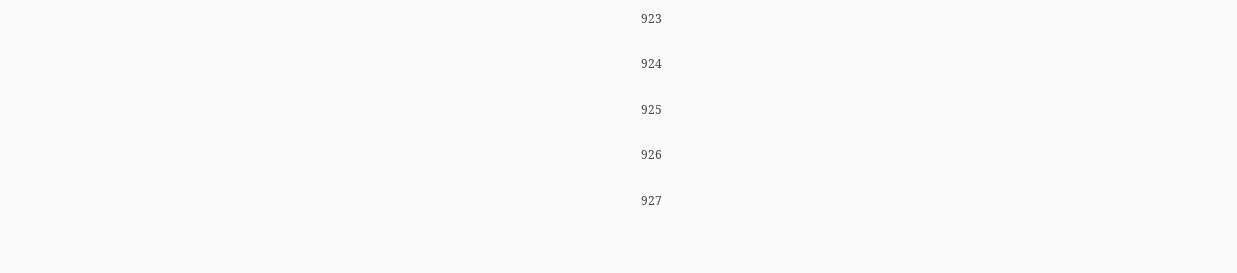923

924

925

926

927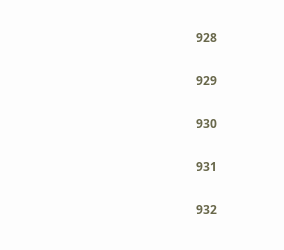928

929

930

931

932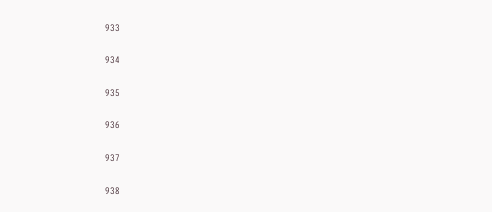933

934

935

936

937

938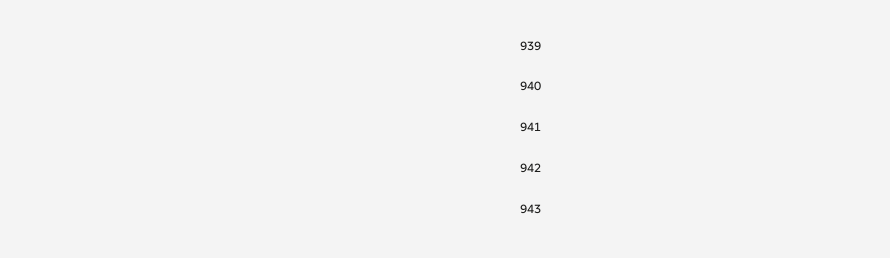939

940

941

942

943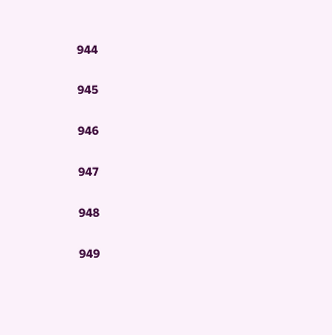944

945

946

947

948

949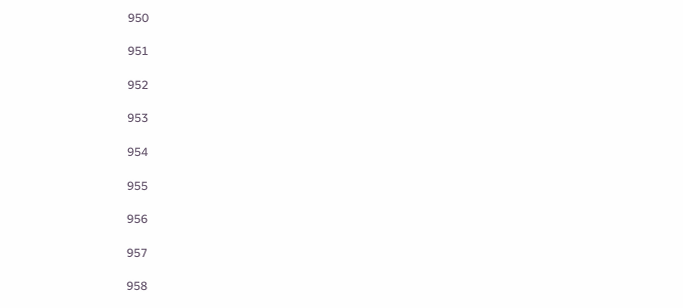950

951

952

953

954

955

956

957

958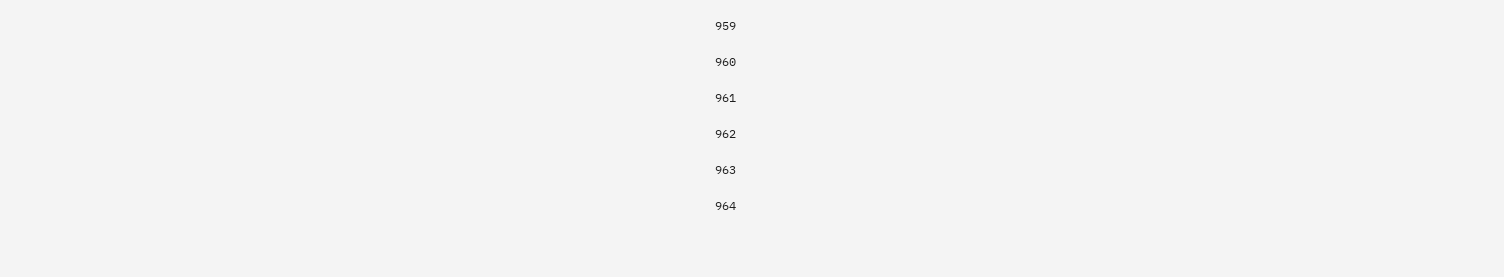959

960

961

962

963

964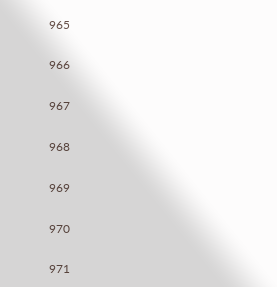965

966

967

968

969

970

971